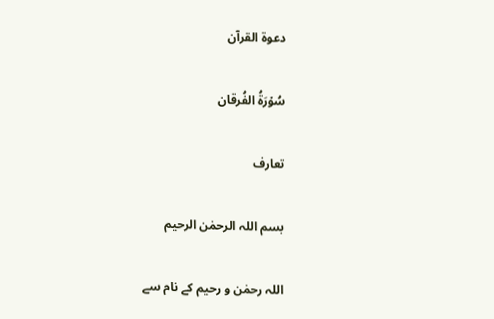دعوۃ القرآن

سُوۡرَةُ الفُرقان

تعارف

بسم اللہ الرحمٰن الرحیم

اللہ رحمٰن و رحیم کے نام سے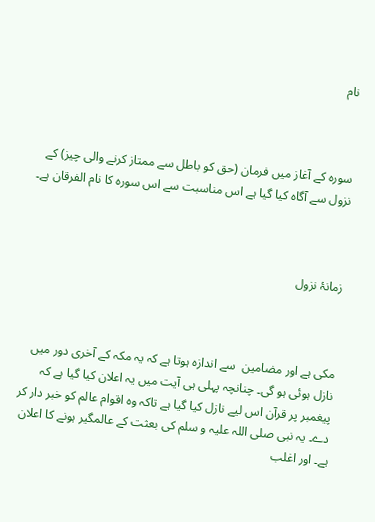نام



سورہ کے آغاز میں فرمان (حق کو باطل سے ممتاز کرنے والی چیز) کے نزول سے آگاہ کیا گیا ہے اس مناسبت سے اس سورہ کا نام الفرقان ہے۔



زمانۂ نزول



مکی ہے اور مضامین  سے اندازہ ہوتا ہے کہ یہ مکہ کے آخری دور میں نازل ہوئی ہو گی۔ چنانچہ پہلی ہی آیت میں یہ اعلان کیا گیا ہے کہ پیغمبر پر قرآن اس لیے نازل کیا گیا ہے تاکہ وہ اقوام عالم کو خبر دار کر دے۔ یہ نبی صلی اللہ علیہ و سلم کی بعثت کے عالمگیر ہونے کا اعلان ہے۔ اور اغلب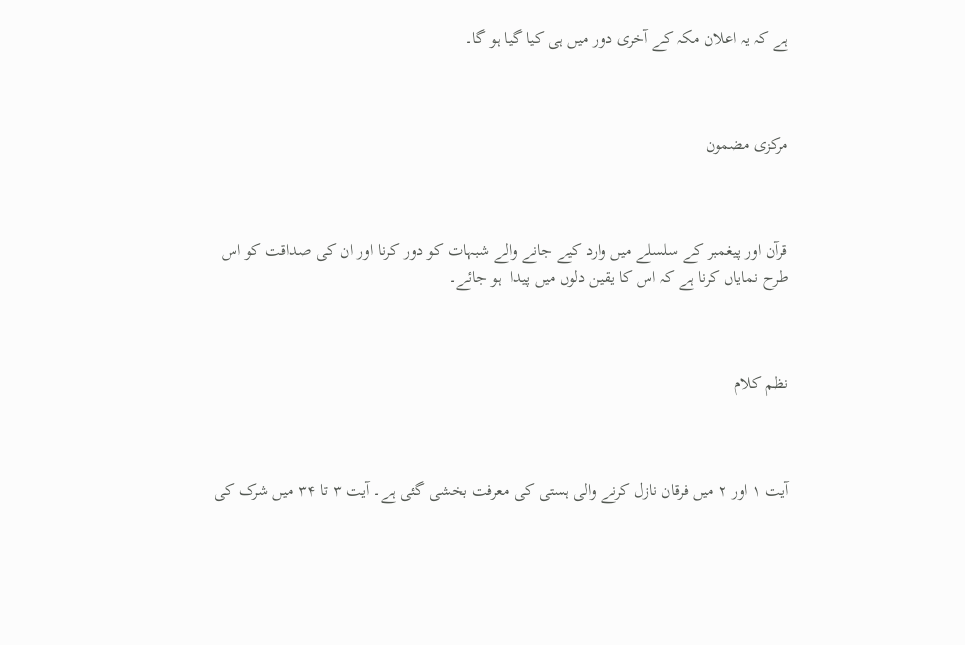ہے کہ یہ اعلان مکہ کے آخری دور میں ہی کیا گیا ہو گا۔



مرکزی مضمون



قرآن اور پیغمبر کے سلسلے میں وارد کیے جانے والے شبہات کو دور کرنا اور ان کی صداقت کو اس طرح نمایاں کرنا ہے کہ اس کا یقین دلوں میں پیدا  ہو جائے۔



نظم کلام



آیت ۱ اور ۲ میں فرقان نازل کرنے والی ہستی کی معرفت بخشی گئی ہے۔ آیت ۳ تا ۳۴ میں شرک کی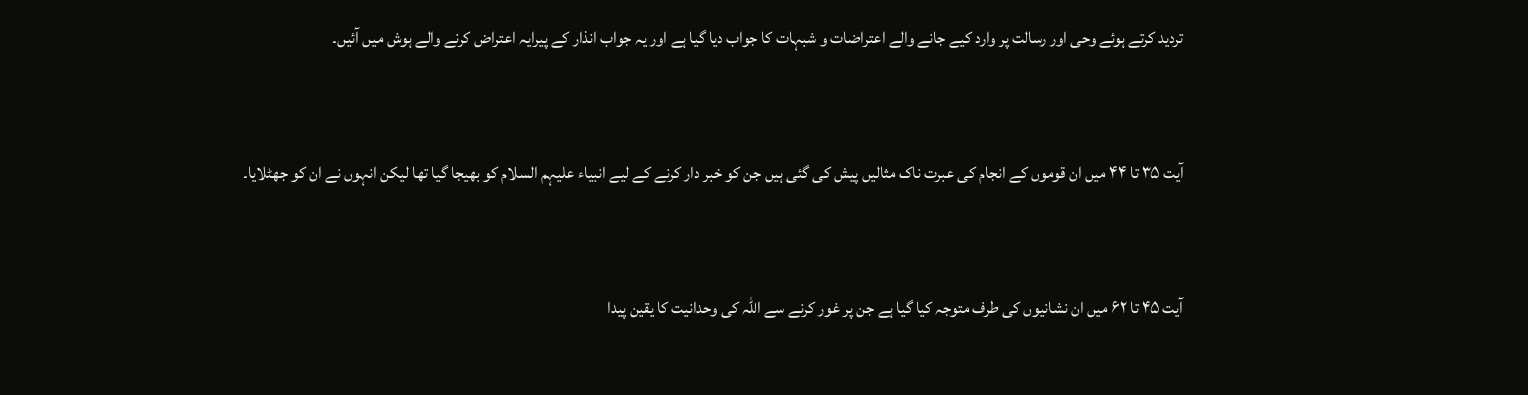تردید کرتے ہوئے وحی اور رسالت پر وارد کیے جانے والے اعتراضات و شبہات کا جواب دیا گیا ہے اور یہ جواب انذار کے پیرایہ اعتراض کرنے والے ہوش میں آئیں۔



آیت ۳۵ تا ۴۴ میں ان قوموں کے انجام کی عبرت ناک مثالیں پیش کی گئی ہیں جن کو خبر دار کرنے کے لیے انبیاء علیہم السلام کو بھیجا گیا تھا لیکن انہوں نے ان کو جھٹلایا۔



آیت ۴۵ تا ۶۲ میں ان نشانیوں کی طرف متوجہ کیا گیا ہے جن پر غور کرنے سے اللہ کی وحدانیت کا یقین پیدا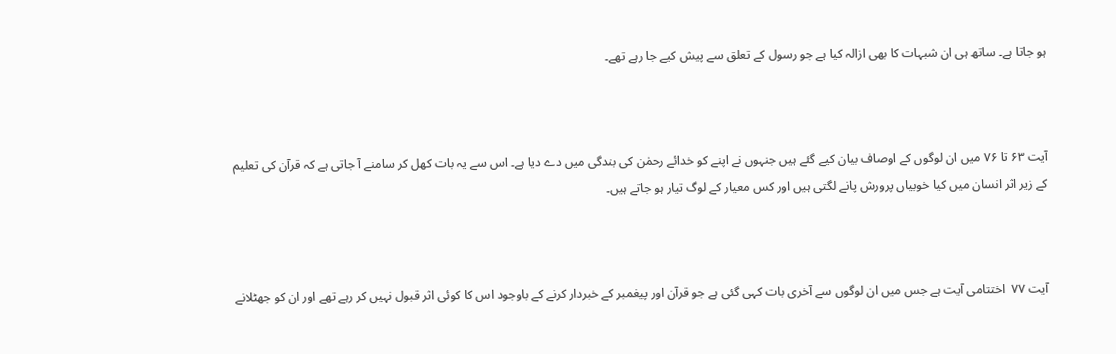ہو جاتا ہے۔ ساتھ ہی ان شبہات کا بھی ازالہ کیا ہے جو رسول کے تعلق سے پیش کیے جا رہے تھے۔



آیت ۶۳ تا ۷۶ میں ان لوگوں کے اوصاف بیان کیے گئے ہیں جنہوں نے اپنے کو خدائے رحمٰن کی بندگی میں دے دیا ہے۔ اس سے یہ بات کھل کر سامنے آ جاتی ہے کہ قرآن کی تعلیم کے زیر اثر انسان میں کیا خوبیاں پرورش پانے لگتی ہیں اور کس معیار کے لوگ تیار ہو جاتے ہیں۔



آیت ۷۷  اختتامی آیت ہے جس میں ان لوگوں سے آخری بات کہی گئی ہے جو قرآن اور پیغمبر کے خبردار کرنے کے باوجود اس کا کوئی اثر قبول نہیں کر رہے تھے اور ان کو جھٹلانے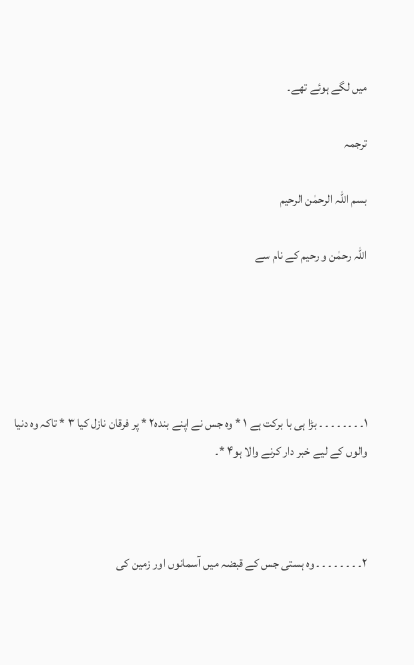میں لگے ہوئے تھے۔

ترجمہ

بسم اللہ الرحمٰن الرحیم

اللہ رحمٰن و رحیم کے نام سے





۱۔ ۔ ۔ ۔ ۔ ۔ ۔ ۔ بڑا ہی با برکت ہے ۱ * وہ جس نے اپنے بندہ۲ * پر فرقان نازل کیا ۳ * تاکہ وہ دنیا والوں کے لیے خبر دار کرنے والا ہو۴ *۔



۲۔ ۔ ۔ ۔ ۔ ۔ ۔ ۔ وہ ہستی جس کے قبضہ میں آسمانوں اور زمین کی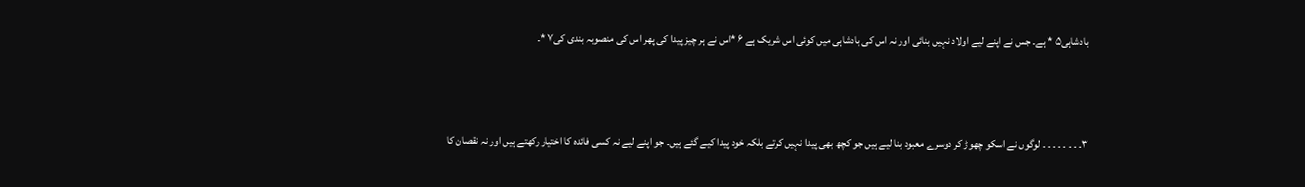بادشاہی۵ * ہے۔ جس نے اپنے لیے اولاد نہیں بنائی اور نہ اس کی بادشاہی میں کوئی اس شریک ہے ۶ *اس نے ہر چیز پیدا کی پھر اس کی منصوبہ بندی کی۷ *۔



۳۔ ۔ ۔ ۔ ۔ ۔ ۔ ۔ لوگوں نے اسکو چھوڑ کر دوسرے معبود بنا لیے ہیں جو کچھ بھی پیدا نہیں کرتے بلکہ خود پیدا کیے گئے ہیں۔ جو اپنے لیے نہ کسی فائدہ کا اختیار رکھتے ہیں اور نہ نقصان کا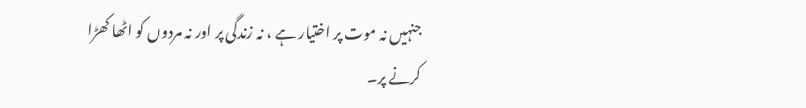جنہیں نہ موت پر اختیار ہے ، نہ زندگی پر اور نہ مردوں کو اٹھا کھڑا کرنے پر۔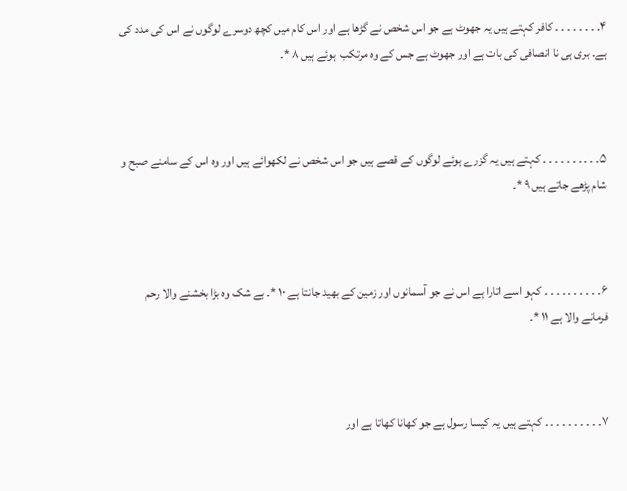۴۔ ۔ ۔ ۔ ۔ ۔ ۔ ۔ کافر کہتے ہیں یہ جھوٹ ہے جو اس شخص نے گڑھا ہے اور اس کام میں کچھ دوسرے لوگوں نے اس کی مدد کی ہے۔ بری ہی نا انصافی کی بات ہے اور جھوٹ ہے جس کے وہ مرتکب  ہوئے ہیں ۸ *۔



۵۔ ۔ ۔ ۔ ۔ ۔ ۔ ۔ ۔ ۔ کہتے ہیں یہ گزرے ہوئے لوگوں کے قصے ہیں جو اس شخص نے لکھوائے ہیں اور وہ اس کے سامنے صبح و شام پڑھے جاتے ہیں ۹ *۔



۶۔ ۔ ۔ ۔ ۔ ۔ ۔ ۔ ۔ ۔ کہو اسے اتارا ہے اس نے جو آسمانوں اور زمین کے بھید جانتا ہے ۱۰ *۔ بے شک وہ بڑا بخشنے والا رحم فرمانے والا ہے ۱۱ *۔



۷۔ ۔ ۔ ۔ ۔ ۔ ۔ ۔ ۔ ۔ کہتے ہیں یہ کیسا رسول ہے جو کھانا کھاتا ہے اور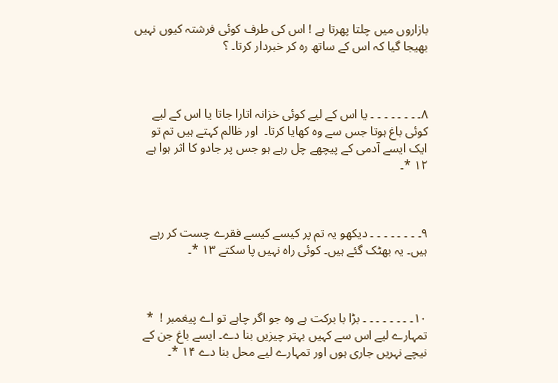بازاروں میں چلتا پھرتا ہے ! اس کی طرف کوئی فرشتہ کیوں نہیں بھیجا گیا کہ اس کے ساتھ رہ کر خبردار کرتا۔ ؟



۸۔ ۔ ۔ ۔ ۔ ۔ ۔ ۔ یا اس کے لیے کوئی خزانہ اتارا جاتا یا اس کے لیے کوئی باغ ہوتا جس سے وہ کھایا کرتا۔  اور ظالم کہتے ہیں تم تو ایک ایسے آدمی کے پیچھے چل رہے ہو جس پر جادو کا اثر ہوا ہے ۱۲ *۔



۹۔ ۔ ۔ ۔ ۔ ۔ ۔ ۔ دیکھو یہ تم پر کیسے کیسے فقرے چست کر رہے ہیں۔ یہ بھٹک گئے ہیں۔ کوئی راہ نہیں پا سکتے ۱۳ *۔



۱۰۔ ۔ ۔ ۔ ۔ ۔ ۔ ۔ بڑا با برکت ہے وہ جو اگر چاہے تو اے پیغمبر !  * تمہارے لیے اس سے کہیں بہتر چیزیں بنا دے۔ ایسے باغ جن کے نیچے نہریں جاری ہوں اور تمہارے لیے محل بنا دے ۱۴ *۔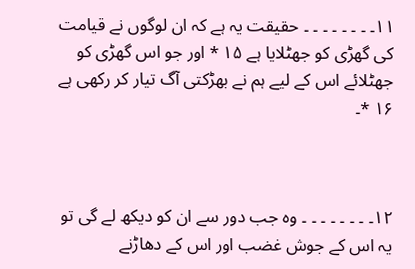۱۱۔ ۔ ۔ ۔ ۔ ۔ ۔ ۔ حقیقت یہ ہے کہ ان لوگوں نے قیامت کی گھڑی کو جھٹلایا ہے ۱۵ * اور جو اس گھڑی کو جھٹلائے اس کے لیے ہم نے بھڑکتی آگ تیار کر رکھی ہے ۱۶ *۔



۱۲۔ ۔ ۔ ۔ ۔ ۔ ۔ ۔ وہ جب دور سے ان کو دیکھ لے گی تو یہ اس کے جوش غضب اور اس کے دھاڑنے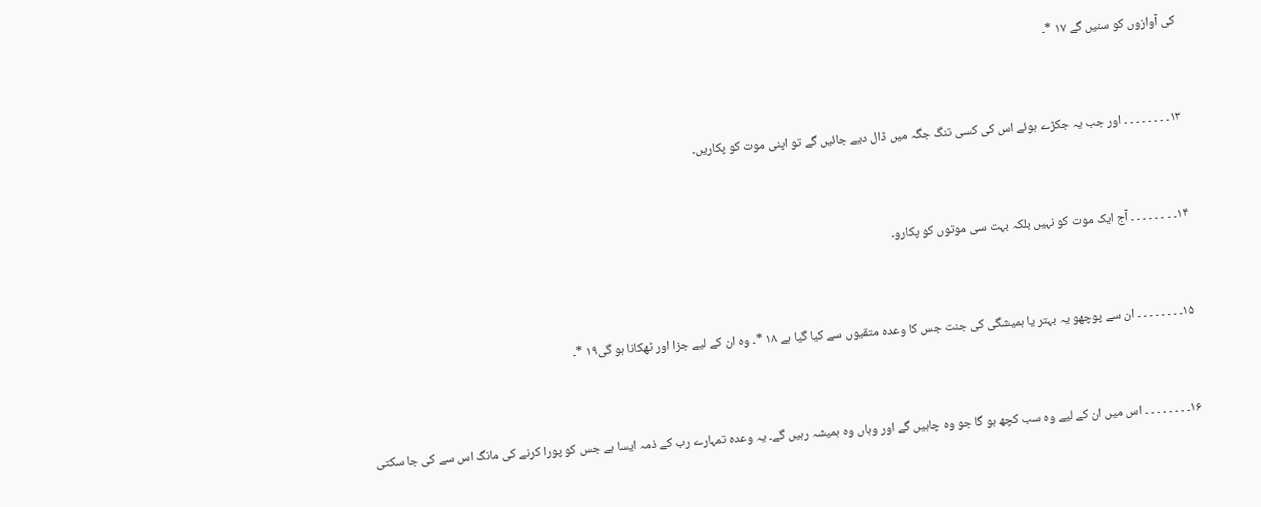کی آوازوں کو سنیں گے ۱۷ *۔



۱۳۔ ۔ ۔ ۔ ۔ ۔ ۔ ۔ اور جب یہ جکڑے ہوئے اس کی کسی تنگ جگہ میں ڈال دیے جائیں گے تو اپنی موت کو پکاریں۔



۱۴۔ ۔ ۔ ۔ ۔ ۔ ۔ ۔ آج ایک موت کو نہیں بلکہ بہت سی موتوں کو پکارو۔



۱۵۔ ۔ ۔ ۔ ۔ ۔ ۔ ۔ ان سے پوچھو یہ بہتر یا ہمیشگی کی جنت جس کا وعدہ متقیوں سے کیا گیا ہے ۱۸ *۔ وہ ان کے لیے جزا اور ٹھکانا ہو گی۱۹ *۔



۱۶۔ ۔ ۔ ۔ ۔ ۔ ۔ ۔ اس میں ان کے لیے وہ سب کچھ ہو گا جو وہ چاہیں گے اور وہاں وہ ہمیشہ رہیں گے۔ یہ وعدہ تمہارے رب کے ذمہ ایسا ہے جس کو پورا کرنے کی مانگ اس سے کی جا سکتی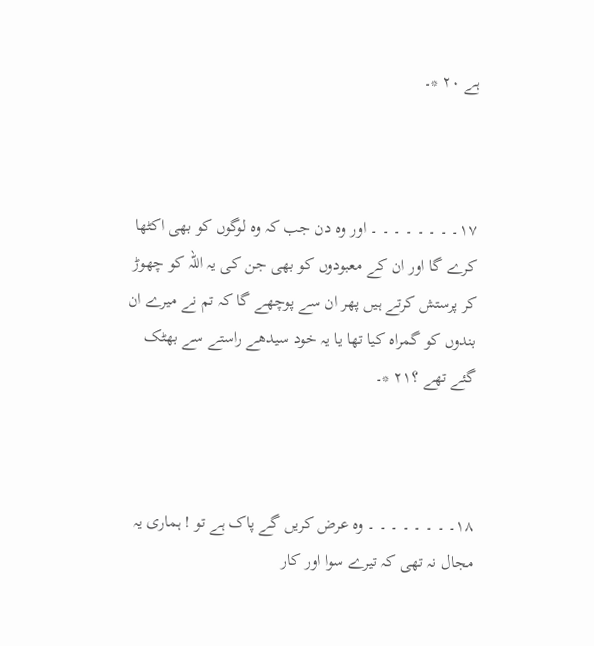ہے ۲۰ *۔



۱۷۔ ۔ ۔ ۔ ۔ ۔ ۔ ۔ اور وہ دن جب کہ وہ لوگوں کو بھی اکٹھا کرے گا اور ان کے معبودوں کو بھی جن کی یہ اللہ کو چھوڑ کر پرستش کرتے ہیں پھر ان سے پوچھے گا کہ تم نے میرے ان بندوں کو گمراہ کیا تھا یا یہ خود سیدھے راستے سے بھٹک گئے تھے ؟۲۱ *۔



۱۸۔ ۔ ۔ ۔ ۔ ۔ ۔ ۔ وہ عرض کریں گے پاک ہے تو ! ہماری یہ مجال نہ تھی کہ تیرے سوا اور کار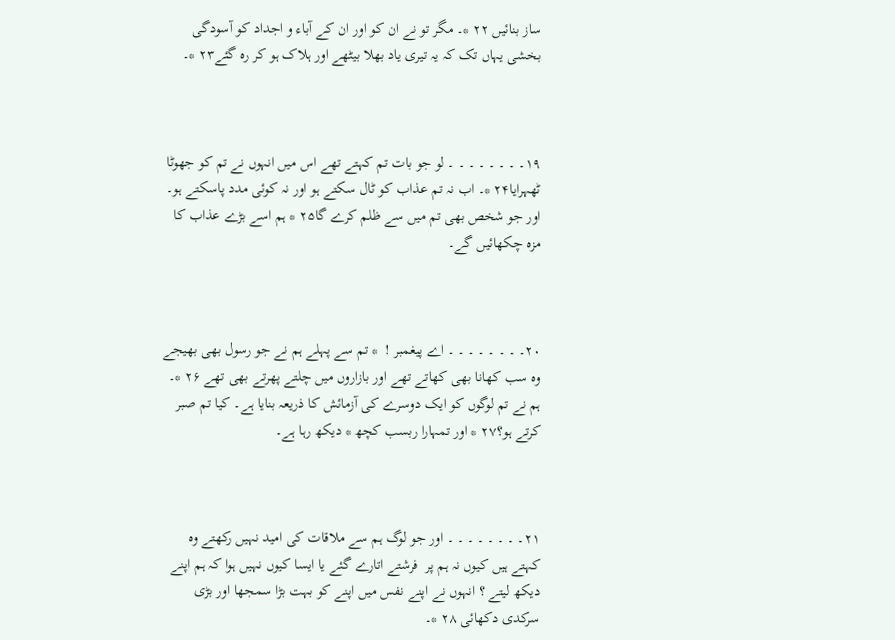ساز بنائیں ۲۲ *۔ مگر تو نے ان کو اور ان کے آباء و اجداد کو آسودگی بخشی یہاں تک کہ یہ تیری یاد بھلا بیٹھے اور ہلاک ہو کر رہ گئے۲۳ *۔



۱۹۔ ۔ ۔ ۔ ۔ ۔ ۔ ۔ لو جو بات تم کہتے تھے اس میں انہوں نے تم کو جھوٹا ٹھہرایا۲۴ *۔ اب نہ تم عذاب کو ٹال سکتے ہو اور نہ کوئی مدد پاسکتے ہو۔ اور جو شخص بھی تم میں سے ظلم کرے گا۲۵ * ہم اسے بڑے عذاب کا مزہ چکھائیں گے۔



۲۰۔ ۔ ۔ ۔ ۔ ۔ ۔ ۔ اے پیغمبر !  * تم سے پہلے ہم نے جو رسول بھی بھیجے وہ سب کھانا بھی کھاتے تھے اور بازاروں میں چلتے پھرتے بھی تھے ۲۶ *۔ ہم نے تم لوگوں کو ایک دوسرے کی آزمائش کا ذریعہ بنایا ہے۔ کیا تم صبر کرتے ہو؟۲۷ * اور تمہارا ربسب کچھ * دیکھ رہا ہے۔



۲۱۔ ۔ ۔ ۔ ۔ ۔ ۔ ۔ اور جو لوگ ہم سے ملاقات کی امید نہیں رکھتے وہ کہتے ہیں کیوں نہ ہم پر  فرشتے اتارے گئے یا ایسا کیوں نہیں ہوا کہ ہم اپنے دیکھ لیتے ؟ انہوں نے اپنے نفس میں اپنے کو بہت بڑا سمجھا اور بڑی سرکدی دکھائی ۲۸ *۔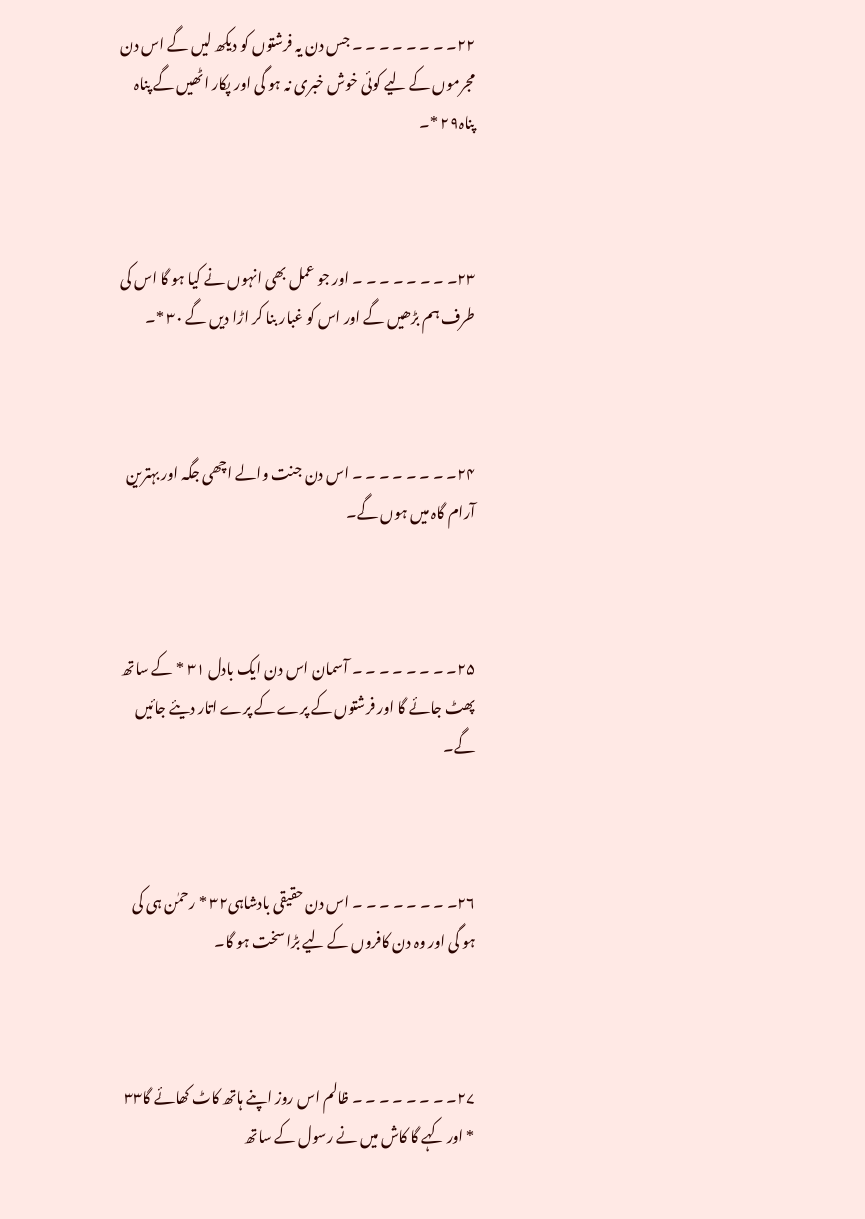۲۲۔ ۔ ۔ ۔ ۔ ۔ ۔ ۔ جس دن یہ فرشتوں کو دیکھ لیں گے اس دن مجرموں کے لیے کوئی خوش خبری نہ ہو گی اور پکار اٹھیں گے پناہ پناہ۲۹ *۔



۲۳۔ ۔ ۔ ۔ ۔ ۔ ۔ ۔ اور جو عمل بھی انہوں نے کیا ہو گا اس کی طرف ہم بڑھیں گے اور اس کو غبار بنا کر اڑا دیں گے ۳۰ *۔



۲۴۔ ۔ ۔ ۔ ۔ ۔ ۔ ۔ اس دن جنت والے اچھی جگہ اور بہترین آرام گاہ میں ہوں گے۔



۲۵۔ ۔ ۔ ۔ ۔ ۔ ۔ ۔ آسمان اس دن ایک بادل ۳۱ * کے ساتھ پھٹ جائے گا اور فرشتوں کے پرے کے پرے اتار دیئے جائیں گے۔



۲۶۔ ۔ ۔ ۔ ۔ ۔ ۔ ۔ اس دن حقیقی بادشاہی۳۲ * رحمٰن ہی کی ہو گی اور وہ دن کافروں کے لیے بڑا سخت ہو گا۔



۲۷۔ ۔ ۔ ۔ ۔ ۔ ۔ ۔ ظالم اس روز اپنے ہاتھ کاٹ کھائے گا۳۳ * اور کہے گا کاش میں نے رسول کے ساتھ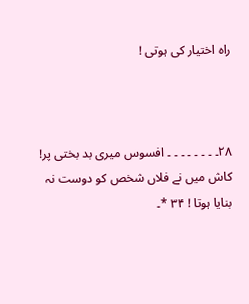راہ اختیار کی ہوتی !



۲۸۔ ۔ ۔ ۔ ۔ ۔ ۔ ۔ افسوس میری بد بختی پر! کاش میں نے فلاں شخص کو دوست نہ بنایا ہوتا ! ۳۴ *۔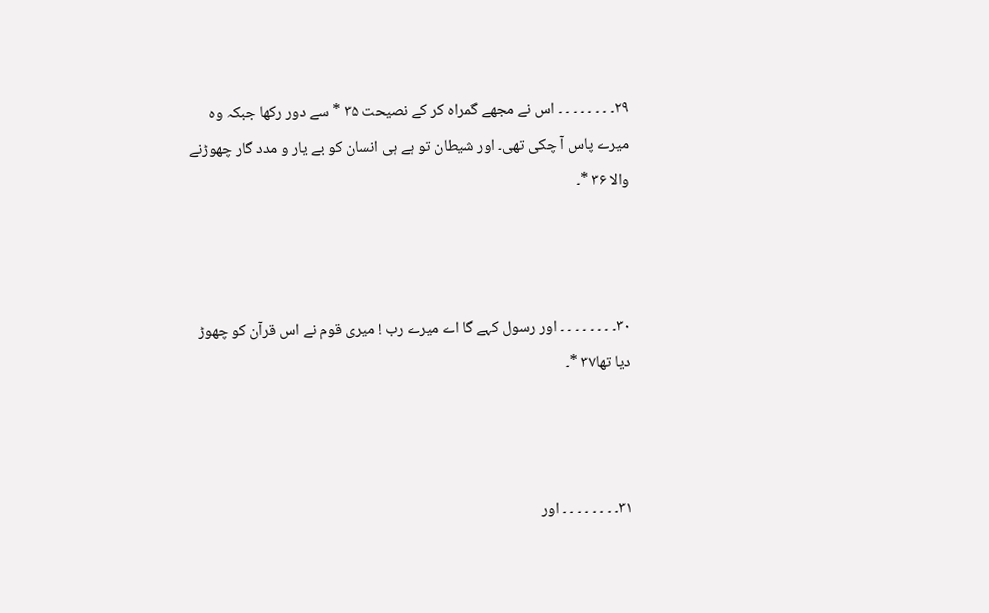۲۹۔ ۔ ۔ ۔ ۔ ۔ ۔ ۔ اس نے مجھے گمراہ کر کے نصیحت ۳۵ * سے دور رکھا جبکہ وہ میرے پاس آ چکی تھی۔ اور شیطان تو ہے ہی انسان کو بے یار و مدد گار چھوڑنے والا ۳۶ *۔



۳۰۔ ۔ ۔ ۔ ۔ ۔ ۔ ۔ اور رسول کہے گا اے میرے رب ! میری قوم نے اس قرآن کو چھوڑ دیا تھا۳۷ *۔



۳۱۔ ۔ ۔ ۔ ۔ ۔ ۔ ۔ اور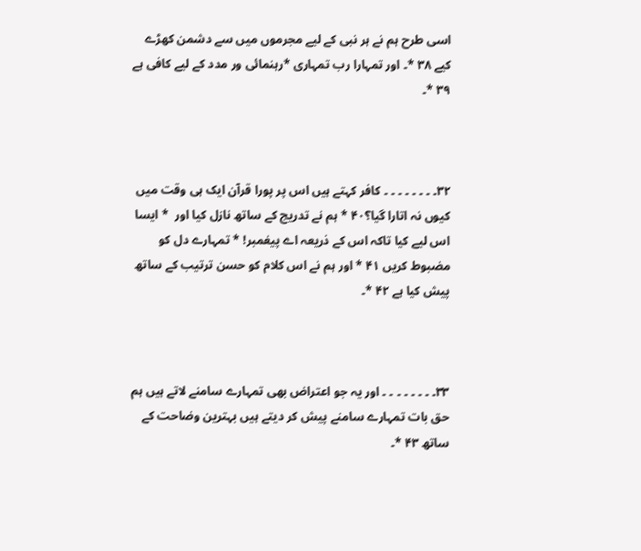اسی طرح ہم نے ہر نبی کے لیے مجرموں میں سے دشمن کھڑے کیے ۳۸ *۔ اور تمہارا رب تمہاری *رہنمائی ور مدد کے لیے کافی ہے ۳۹ *۔



۳۲۔ ۔ ۔ ۔ ۔ ۔ ۔ ۔ کافر کہتے ہیں اس پر پورا قرآن ایک ہی وقت میں کیوں نہ اتارا گیا؟۴۰ * ہم نے تدریج کے ساتھ نازل کیا اور  * ایسا اس لیے کیا تاکہ اس کے ذریعہ اے پیغمبر! * تمہارے دل کو مضبوط کریں ۴۱ * اور ہم نے اس کلام کو حسن ترتیب کے ساتھ پیش کیا ہے ۴۲ *۔



۳۳۔ ۔ ۔ ۔ ۔ ۔ ۔ ۔ اور یہ جو اعتراض بھی تمہارے سامنے لاتے ہیں ہم حق بات تمہارے سامنے پیش کر دیتے ہیں بہترین وضاحت کے ساتھ ۴۳ *۔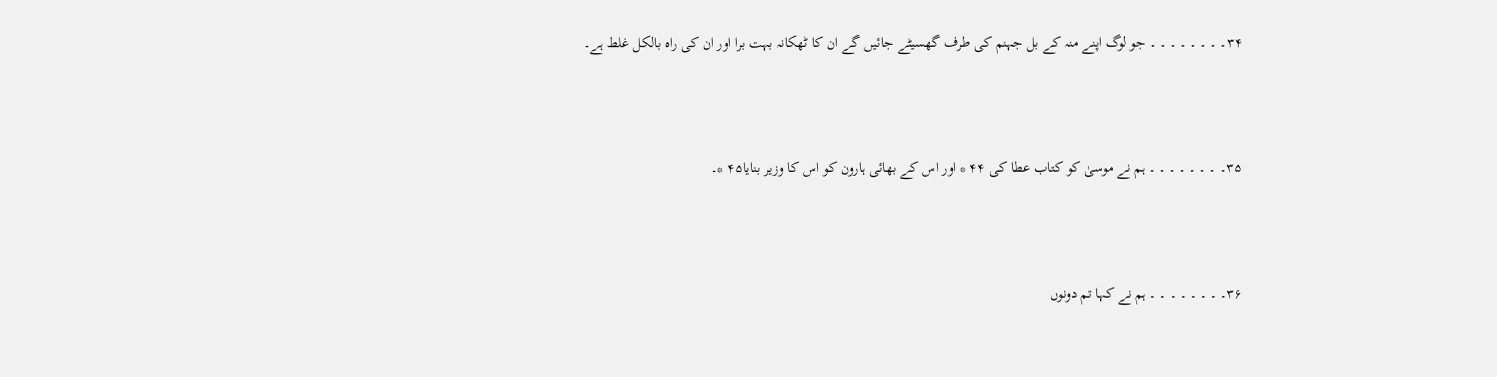۳۴۔ ۔ ۔ ۔ ۔ ۔ ۔ ۔ جو لوگ اپنے منہ کے بل جہنم کی طرف گھسیٹے جائیں گے ان کا ٹھکانہ بہت برا اور ان کی راہ بالکل غلط ہے۔



۳۵۔ ۔ ۔ ۔ ۔ ۔ ۔ ۔ ہم نے موسیٰ کو کتاب عطا کی ۴۴ * اور اس کے بھائی ہارون کو اس کا وزیر بنایا۴۵ *۔



۳۶۔ ۔ ۔ ۔ ۔ ۔ ۔ ۔ ہم نے کہا تم دونوں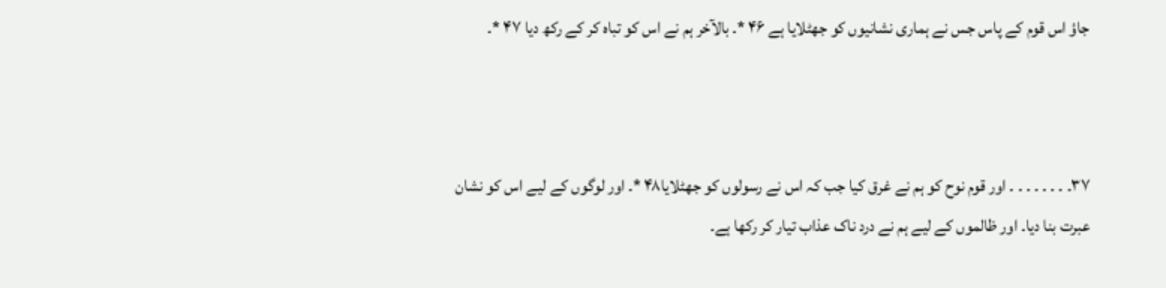جاؤ اس قوم کے پاس جس نے ہماری نشانیوں کو جھٹلایا ہے ۴۶ *۔ بالآخر ہم نے اس کو تباہ کر کے رکھ دیا ۴۷ *۔



۳۷۔ ۔ ۔ ۔ ۔ ۔ ۔ ۔ اور قوم نوح کو ہم نے غرق کیا جب کہ اس نے رسولوں کو جھٹلایا۴۸ *۔ اور لوگوں کے لیے اس کو نشان عبرت بنا دیا۔ اور ظالموں کے لیے ہم نے درد ناک عذاب تیار کر رکھا ہے۔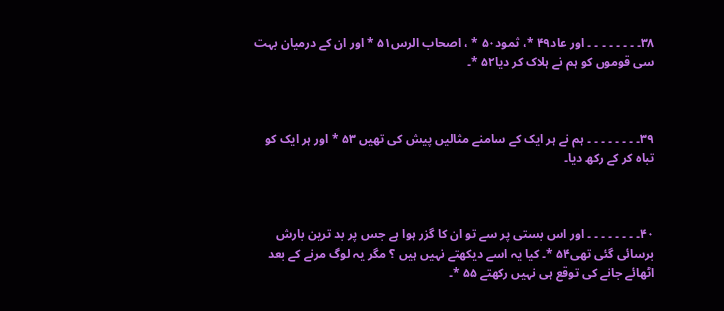۳۸۔ ۔ ۔ ۔ ۔ ۔ ۔ ۔ اور عاد۴۹ *، ثمود۵۰ * ، اصحاب الرس۵۱ * اور ان کے درمیان بہت سی قوموں کو ہم نے ہلاک کر دیا۵۲ *۔



۳۹۔ ۔ ۔ ۔ ۔ ۔ ۔ ۔ ہم نے ہر ایک کے سامنے مثالیں پیش کی تھیں ۵۳ * اور ہر ایک کو تباہ کر کے رکھ دیا۔



۴۰۔ ۔ ۔ ۔ ۔ ۔ ۔ ۔ اور اس بستی پر سے تو ان کا گزر ہوا ہے جس پر بد ترین بارش برسائی گئی تھی۵۴ *۔ کیا یہ اسے دیکھتے نہیں ہیں ؟ مگر یہ لوگ مرنے کے بعد اٹھائے جانے کی توقع ہی نہیں رکھتے ۵۵ *۔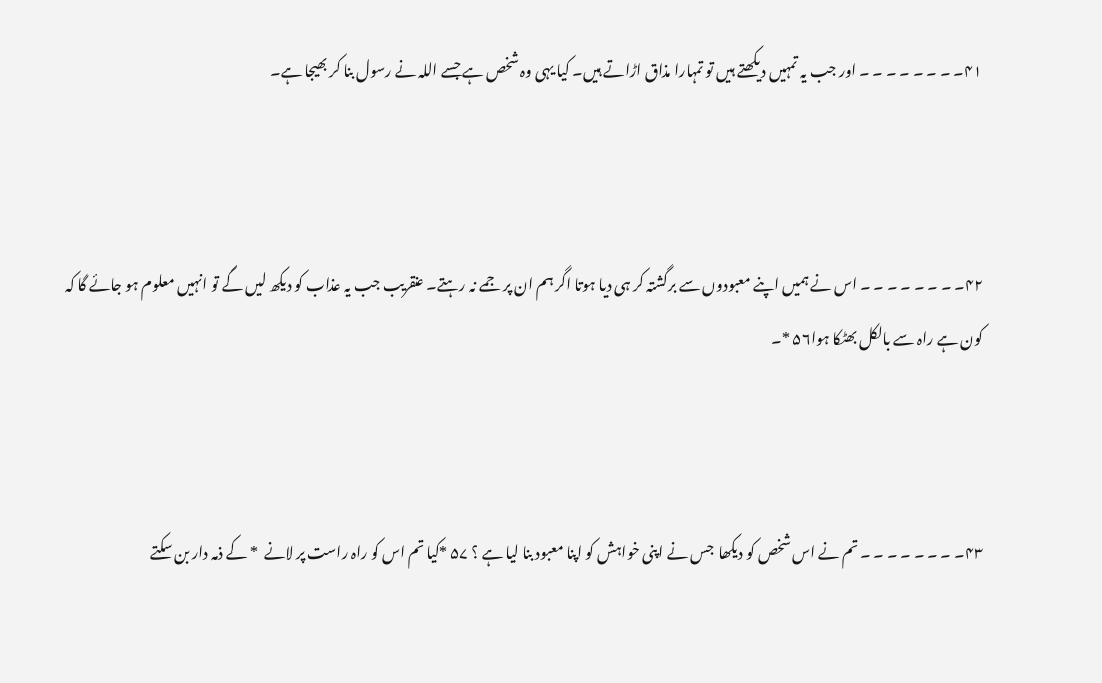۴۱۔ ۔ ۔ ۔ ۔ ۔ ۔ ۔ اور جب یہ تمہیں دیکھتے ہیں تو تمہارا مذاق اڑاتے ہیں۔ کیا یہی وہ شخص ہے جسے اللہ نے رسول بنا کر بھیجا ہے۔



۴۲۔ ۔ ۔ ۔ ۔ ۔ ۔ ۔ اس نے ہمیں اپنے معبودوں سے برگشتہ کر ہی دیا ہوتا اگر ہم ان پر جمے نہ رہتے۔ عنقریب جب یہ عذاب کو دیکھ لیں گے تو انہیں معلوم ہو جائے گا کہ کون ہے راہ سے بالکل بھٹکا ہوا۵۶ *۔



۴۳۔ ۔ ۔ ۔ ۔ ۔ ۔ ۔ تم نے اس شخص کو دیکھا  جس نے اپنی خواہش کو اپنا معبود بنا لیا ہے ؟ ۵۷ *کیا تم اس کو راہ راست پر لانے  * کے ذمہ دار بن سکتے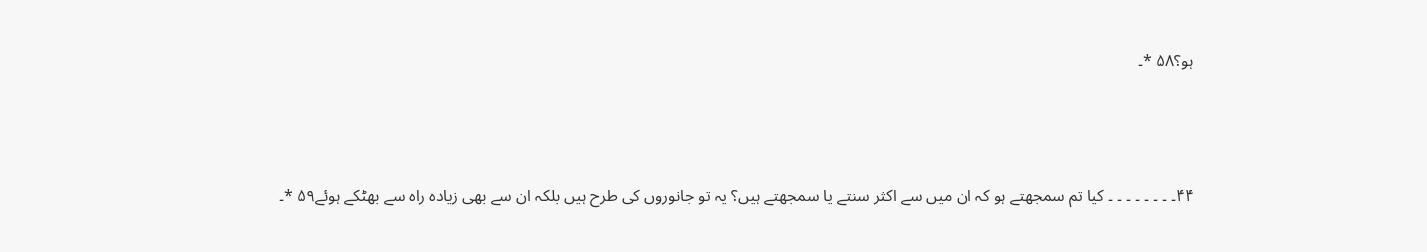ہو؟۵۸ *۔



۴۴۔ ۔ ۔ ۔ ۔ ۔ ۔ ۔ کیا تم سمجھتے ہو کہ ان میں سے اکثر سنتے یا سمجھتے ہیں؟ یہ تو جانوروں کی طرح ہیں بلکہ ان سے بھی زیادہ راہ سے بھٹکے ہوئے۵۹ *۔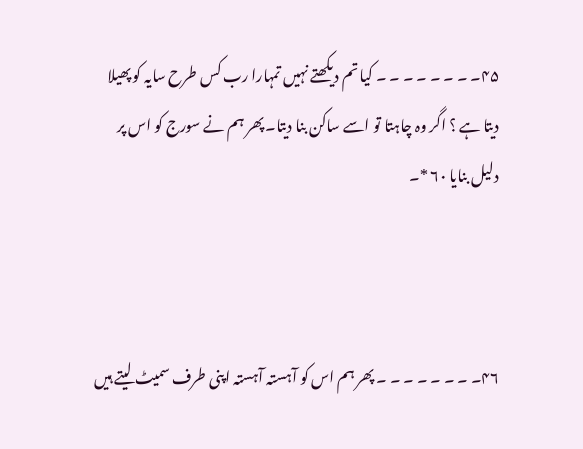۴۵۔ ۔ ۔ ۔ ۔ ۔ ۔ ۔ کیا تم دیکھتے نہیں تمہارا رب کس طرح سایہ کو پھیلا دیتا ہے ؟ اگر وہ چاہتا تو اسے ساکن بنا دیتا۔ پھر ہم نے سورج کو اس پر دلیل بنایا ۶۰ *۔



۴۶۔ ۔ ۔ ۔ ۔ ۔ ۔ ۔ پھر ہم اس کو آہستہ آہستہ اپنی طرف سمیٹ لیتے ہیں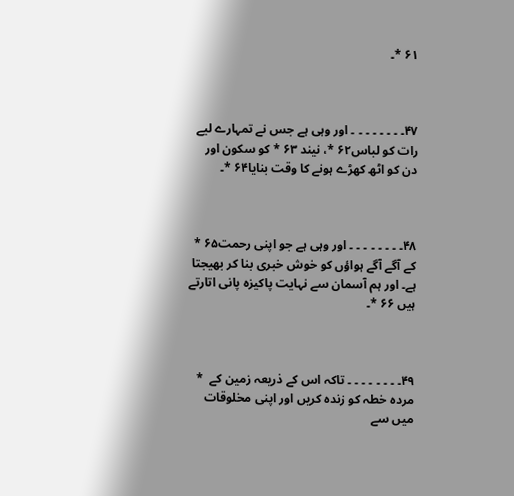۶۱ *۔



۴۷۔ ۔ ۔ ۔ ۔ ۔ ۔ ۔ اور وہی ہے جس نے تمہارے لیے رات کو لباس۶۲ *، نیند ۶۳ * کو سکون اور دن کو اٹھ کھڑے ہونے کا وقت بنایا۶۴ *۔



۴۸۔ ۔ ۔ ۔ ۔ ۔ ۔ ۔ اور وہی ہے جو اپنی رحمت۶۵ * کے آگے آگے ہواؤں کو خوش خبری بنا کر بھیجتا ہے۔ اور ہم آسمان سے نہایت پاکیزہ پانی اتارتے ہیں ۶۶ *۔



۴۹۔ ۔ ۔ ۔ ۔ ۔ ۔ ۔ تاکہ اس کے ذریعہ زمین کے  * مردہ خطہ کو زندہ کریں اور اپنی مخلوقات میں سے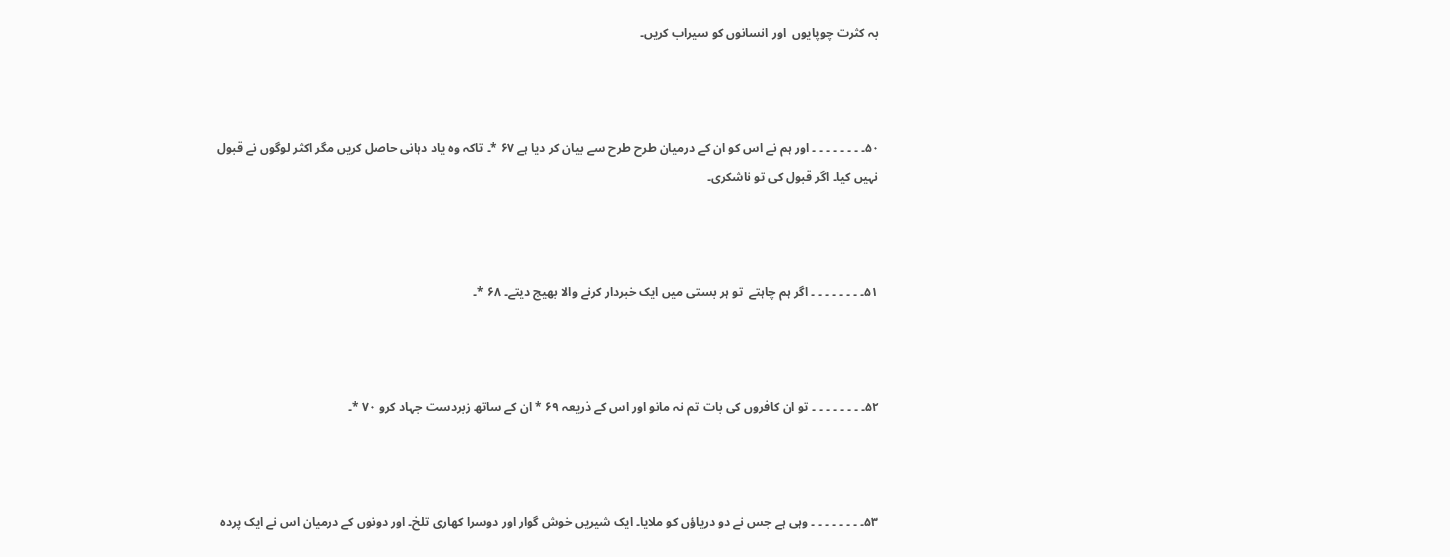بہ کثرت چوپایوں  اور انسانوں کو سیراب کریں۔



۵۰۔ ۔ ۔ ۔ ۔ ۔ ۔ ۔ اور ہم نے اس کو ان کے درمیان طرح طرح سے بیان کر دیا ہے ۶۷ *۔ تاکہ وہ یاد دہانی حاصل کریں مگر اکثر لوگوں نے قبول نہیں کیا۔ اگر قبول کی تو ناشکری۔



۵۱۔ ۔ ۔ ۔ ۔ ۔ ۔ ۔ اگر ہم چاہتے  تو ہر بستی میں ایک خبردار کرنے والا بھیج دیتے۔ ۶۸ *۔



۵۲۔ ۔ ۔ ۔ ۔ ۔ ۔ ۔ تو ان کافروں کی بات تم نہ مانو اور اس کے ذریعہ ۶۹ * ان کے ساتھ زبردست جہاد کرو ۷۰ *۔



۵۳۔ ۔ ۔ ۔ ۔ ۔ ۔ ۔ وہی ہے جس نے دو دریاؤں کو ملایا۔ ایک شیریں خوش گوار اور دوسرا کھاری تلخ۔ اور دونوں کے درمیان اس نے ایک پردہ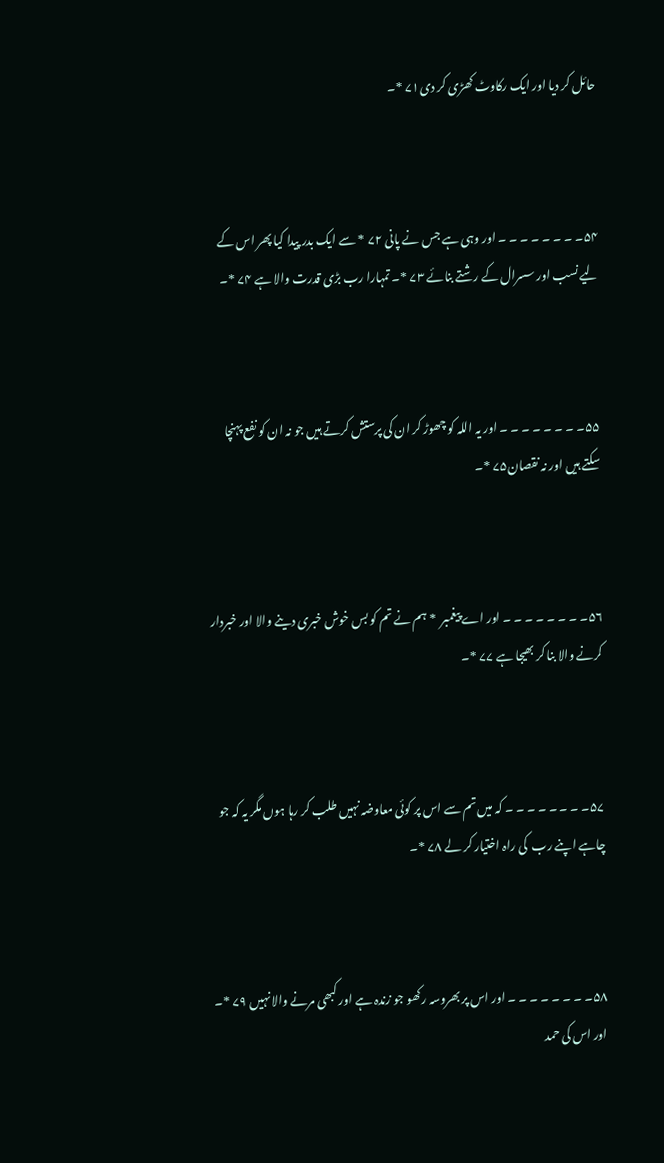حائل کر دیا اور ایک رکاوٹ کھڑی کر دی۷۱ *۔



۵۴۔ ۔ ۔ ۔ ۔ ۔ ۔ ۔ اور وہی ہے جس نے پانی ۷۲ * سے ایک بدر پیدا کیا پھر اس کے لیے نسب اور سسرال کے رشتے بنائے ۷۳ *۔ تمہارا رب بڑی قدرت والا ہے ۷۴ *۔



۵۵۔ ۔ ۔ ۔ ۔ ۔ ۔ ۔ اور یہ اللہ کو چھوڑ کر ان کی پرستش کرتے ہیں جو نہ ان کو نفع پہنچا سکتے ہیں اور نہ نقصان۷۵ *۔



۵۶۔ ۔ ۔ ۔ ۔ ۔ ۔ ۔ اور اے پیغمبر  * ہم نے تم کو بس خوش خبری دینے والا اور خبردار کرنے والا بنا کر بھیجا ہے ۷۷ *۔



۵۷۔ ۔ ۔ ۔ ۔ ۔ ۔ ۔ کہ میں تم سے اس پر کوئی معاوضہ نہیں طلب کر رہا ہوں مگر یہ کہ جو چاہے اپنے رب  کی راہ اختیار کر لے ۷۸ *۔



۵۸۔ ۔ ۔ ۔ ۔ ۔ ۔ ۔ اور اس پر بھروسہ رکھو جو زندہ ہے اور کبھی مرنے والا نہیں ۷۹ *۔ اور اس کی حمد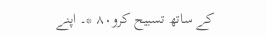کے ساتھ تسبیح کرو۸۰ *۔ اپنے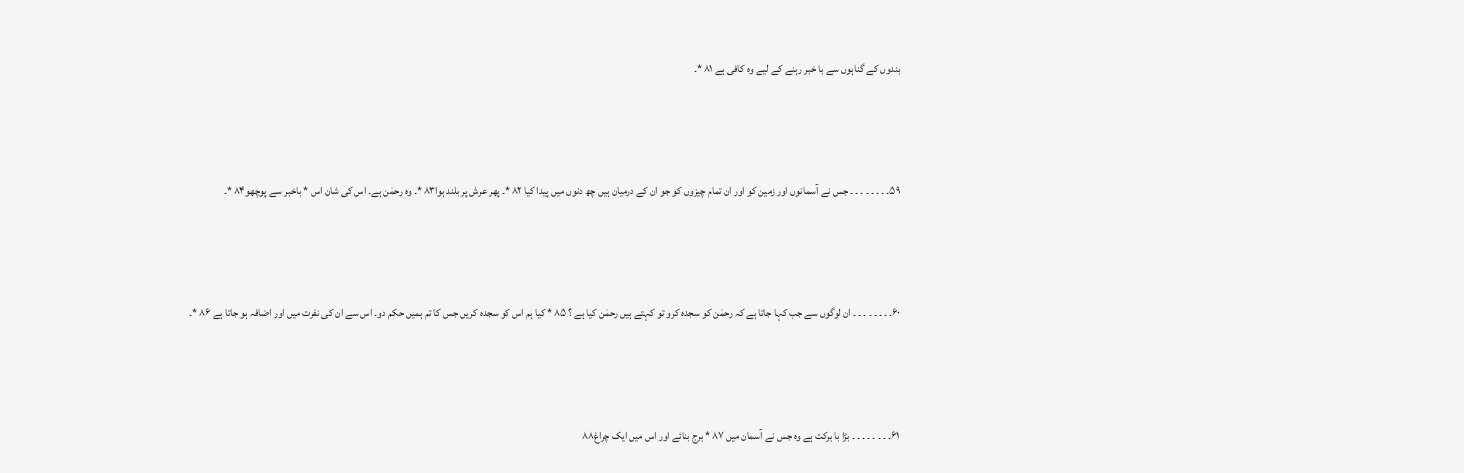بندوں کے گناہوں سے با خبر رہنے کے لیے وہ کافی ہے ۸۱ *۔



۵۹۔ ۔ ۔ ۔ ۔ ۔ ۔ ۔ جس نے آسمانوں اور زمین کو اور ان تمام چیزوں کو جو ان کے درمیان ہیں چھ دنوں میں پیدا کیا ۸۲ *۔ پھر عرش پر بلند ہوا۸۳ *۔ وہ رحمٰن ہے۔ اس کی شان اس * باخبر سے پوچھو۸۴ *۔



۶۰۔ ۔ ۔ ۔ ۔ ۔ ۔ ۔ ان لوگوں سے جب کہا جاتا ہے کہ رحمٰن کو سجدہ کرو تو کہتے ہیں رحمٰن کیا ہے ؟ ۸۵ * کیا ہم اس کو سجدہ کریں جس کا تم ہمیں حکم دو۔ اس سے ان کی نفرت میں اور اضافہ ہو جاتا ہے ۸۶ *۔



۶۱۔ ۔ ۔ ۔ ۔ ۔ ۔ ۔ بڑا با برکت ہے وہ جس نے آسمان میں ۸۷ * برج بنائے اور اس میں ایک چراغ۸۸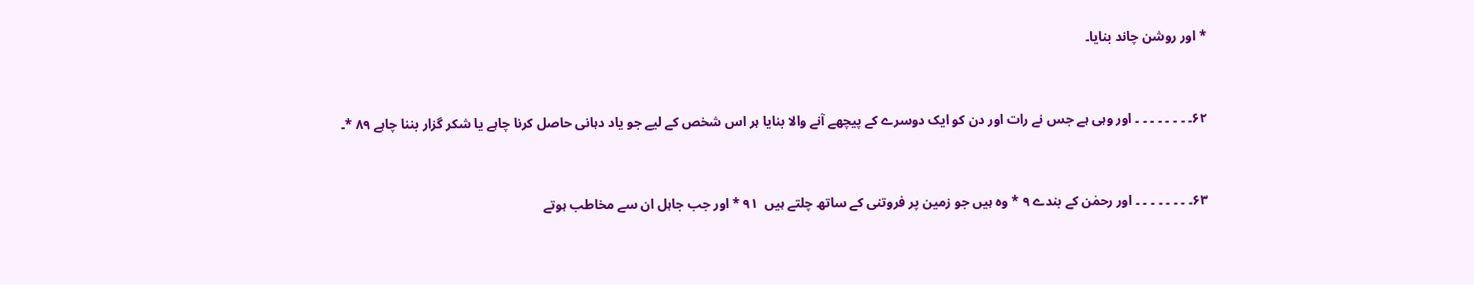* اور روشن چاند بنایا۔



۶۲۔ ۔ ۔ ۔ ۔ ۔ ۔ ۔ اور وہی ہے جس نے رات اور دن کو ایک دوسرے کے پیچھے آنے والا بنایا ہر اس شخص کے لیے جو یاد دہانی حاصل کرنا چاہے یا شکر گزار بننا چاہے ۸۹ *۔



۶۳۔ ۔ ۔ ۔ ۔ ۔ ۔ ۔ اور رحمٰن کے بندے ۹ * وہ ہیں جو زمین پر فروتنی کے ساتھ چلتے ہیں  ۹۱ * اور جب جاہل ان سے مخاطب ہوتے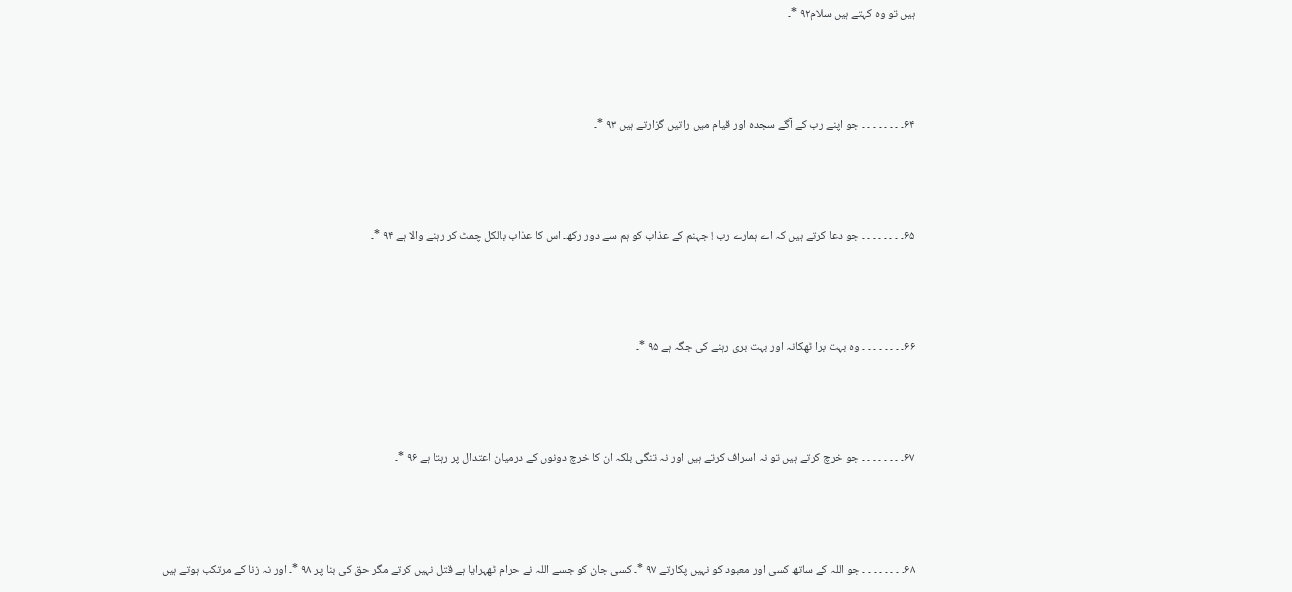ہیں تو وہ کہتے ہیں سلام۹۲ *۔



۶۴۔ ۔ ۔ ۔ ۔ ۔ ۔ ۔ جو اپنے رب کے آگے سجدہ اور قیام میں راتیں گزارتے ہیں ۹۳ *۔



۶۵۔ ۔ ۔ ۔ ۔ ۔ ۔ ۔ جو دعا کرتے ہیں کہ اے ہمارے رب ! جہنم کے عذاب کو ہم سے دور رکھ۔ اس کا عذاب بالکل چمٹ کر رہنے والا ہے ۹۴ *۔



۶۶۔ ۔ ۔ ۔ ۔ ۔ ۔ ۔ وہ بہت برا ٹھکانہ اور بہت بری رہنے کی جگہ ہے ۹۵ *۔



۶۷۔ ۔ ۔ ۔ ۔ ۔ ۔ ۔ جو خرچ کرتے ہیں تو نہ اسراف کرتے ہیں اور نہ تنگی بلکہ ان کا خرچ دونوں کے درمیان اعتدال پر رہتا ہے ۹۶ *۔



۶۸۔ ۔ ۔ ۔ ۔ ۔ ۔ ۔ جو اللہ کے ساتھ کسی اور معبود کو نہیں پکارتے ۹۷ *۔ کسی جان کو جسے اللہ نے حرام ٹھہرایا ہے قتل نہیں کرتے مگر حق کی بنا پر ۹۸ *۔ اور نہ زنا کے مرتکب ہوتے ہیں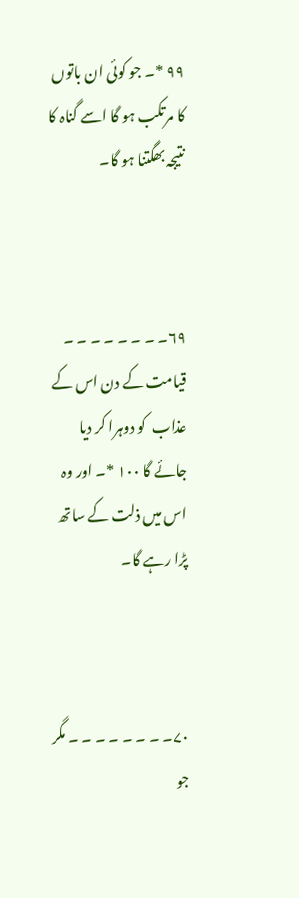۹۹ *۔ جو کوئی ان باتوں کا مرتکب ہو گا اسے گناہ کا نتیجہ بھگتنا ہو گا۔



۶۹۔ ۔ ۔ ۔ ۔ ۔ ۔ ۔ قیامت کے دن اس کے عذاب  کو دوہرا کر دیا جائے گا ۱۰۰ *۔ اور وہ اس میں ذلت کے ساتھ پڑا رہے گا۔



۷۰۔ ۔ ۔ ۔ ۔ ۔ ۔ ۔ مگر جو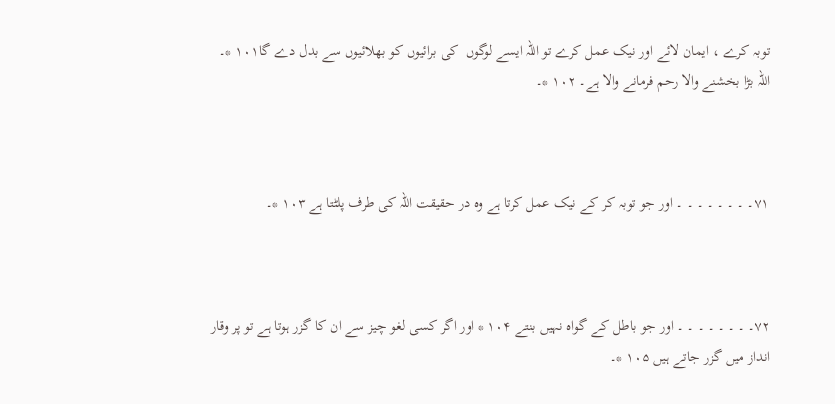توبہ کرے ، ایمان لائے اور نیک عمل کرے تو اللہ ایسے لوگوں  کی برائیوں کو بھلائیوں سے بدل دے گا۱۰۱ *۔ اللہ بڑا بخشنے والا رحم فرمانے والا ہے۔ ۱۰۲ *۔



۷۱۔ ۔ ۔ ۔ ۔ ۔ ۔ ۔ اور جو توبہ کر کے نیک عمل کرتا ہے وہ در حقیقت اللہ کی طرف پلٹتا ہے ۱۰۳ *۔



۷۲۔ ۔ ۔ ۔ ۔ ۔ ۔ ۔ اور جو باطل کے گواہ نہیں بنتے ۱۰۴ * اور اگر کسی لغو چیز سے ان کا گزر ہوتا ہے تو پر وقار انداز میں گزر جاتے ہیں ۱۰۵ *۔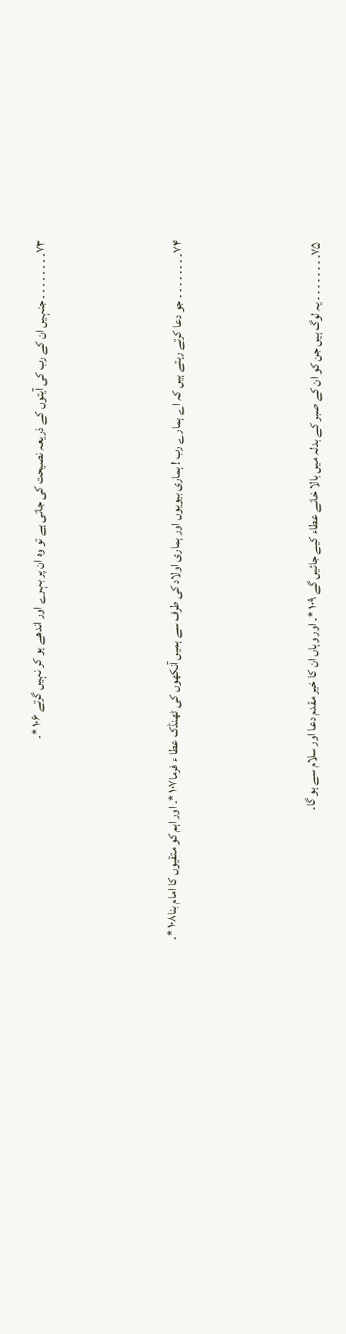۷۳۔ ۔ ۔ ۔ ۔ ۔ ۔ ۔ جنہیں ان کے رب کی آیتوں کے ذریعہ نصیحت کی جاتی ہے تو وہ ان پر بہرے اور اندھے ہو کر نہیں گرتے ۱۰۶ *۔



۷۴۔ ۔ ۔ ۔ ۔ ۔ ۔ ۔ جو دعا کرتے رہتے ہیں کہ اے ہمارے رب ! ہماری بیویوں اور ہماری اولاد کی طرف سے ہمیں آنکھوں کی ٹھنڈک عطا ء فرما۱۰۷ *۔ اور اہم کو متقیوں کا امام بنا۱۰۸ *۔



۷۵۔ ۔ ۔ ۔ ۔ ۔ ۔ ۔ یہ لوگ ہیں جن کو ان کے صبر کے بدلہ میں بالا خانے عطاء کیے جائیں گے ۱۰۹ *۔ اور وہاں ان کا خیر مقدم دعا اور سلام سے ہو گا۔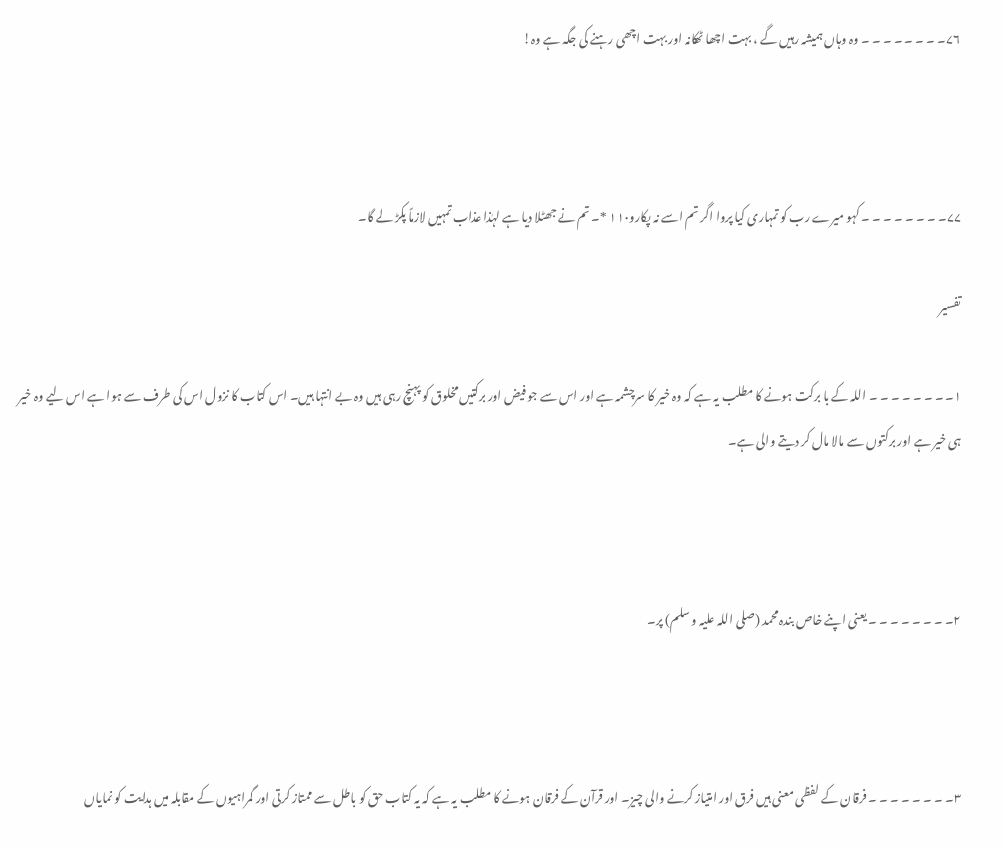۷۶۔ ۔ ۔ ۔ ۔ ۔ ۔ ۔ وہ وہاں ہمیشہ رہیں گے ، بہت اچھا ٹھکانہ اور بہت اچھی رہنے کی جگہ ہے وہ!



۷۷۔ ۔ ۔ ۔ ۔ ۔ ۔ ۔ کہو میرے رب کو تمہاری کیا پروا اگر تم اسے نہ پکارو۱۱۰ *۔ تم نے جھٹلا دیا ہے لہٰذا عذاب تمہیں لازماً پکڑ لے گا۔

تفسیر

۱۔ ۔ ۔ ۔ ۔ ۔ ۔ ۔ اللہ کے با برکت ہونے کا مطلب یہ ہے کہ وہ خیر کا سرچشمہ ہے اور اس سے جو فیض اور برکتیں مخلوق کو پہنچ رہی ہیں وہ بے انتہا ہیں۔ اس کتاب کا نزول اس کی طرف سے ہوا ہے اس لیے وہ خیر ہی خیر ہے اور برکتوں سے مالا مال کر دیتے والی ہے۔



۲۔ ۔ ۔ ۔ ۔ ۔ ۔ ۔ یعنی اپنے خاص بندہ محمد (صلی اللہ علیہ و سلم) پر۔



۳۔ ۔ ۔ ۔ ۔ ۔ ۔ ۔ فرقان کے لفظی معنی ہیں فرق اور امتیاز کرنے والی چیز۔ اور قرآن کے فرقان ہونے کا مطلب یہ ہے کہ یہ کتاب حق کو باطل سے ممتاز کرتی اور گمراہیوں کے مقابلہ میں ہدایت کو نمایاں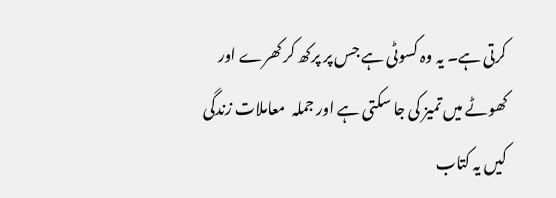کرتی ہے۔ یہ وہ کسوٹی ہے جس پر پرکھ کر کھرے اور کھوٹے میں تمیز کی جا سکتی ہے اور جملہ  معاملات زندگی کیں یہ کتاب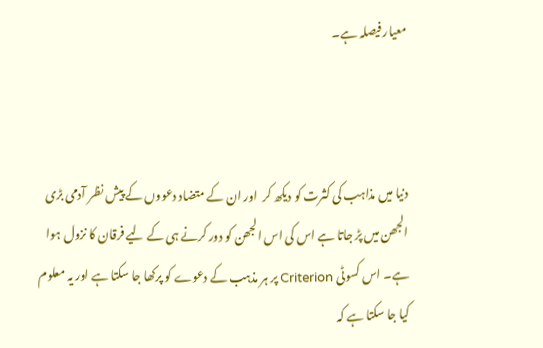معیار فیصلہ ہے۔



دنیا میں مذاہب کی کثرت کو دیکھ کر  اور ان کے متضاد دعووں کے پیش نظر آدمی بڑی الجھن میں پڑ جاتا ہے اس کی اس الجھن کو دور کرنے ہی کے لیے فرقان کا نزول ہوا ہے۔ اس کسوٹی Criterion پر ہر مذہب کے دعوے کو پرکھا جا سکتا ہے اور یہ معلوم کیا جا سکتا ہے کہ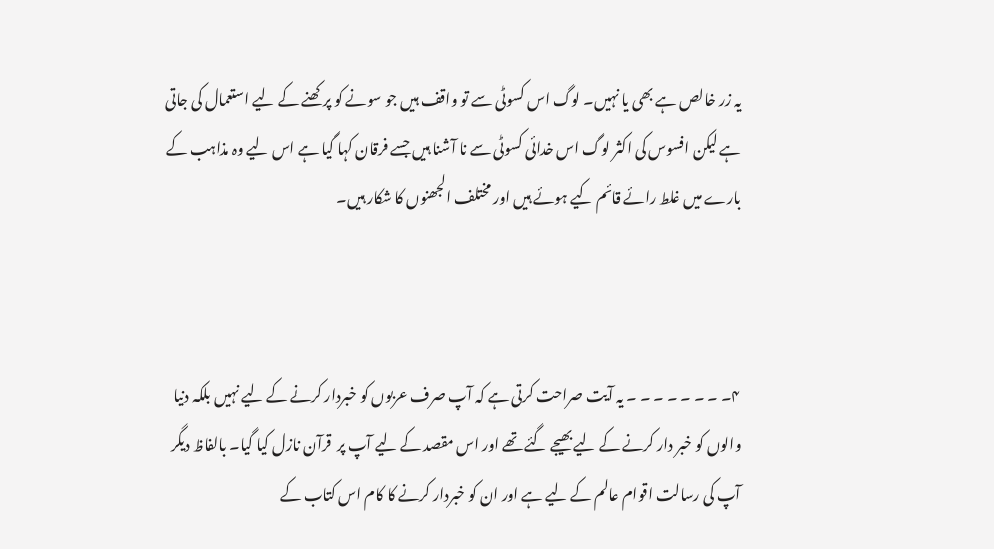یہ زر خالص ہے بھی یا نہیں۔ لوگ اس کسوٹی سے تو واقف ہیں جو سونے کو پرکھنے کے لیے استعمال کی جاتی ہے لیکن افسوس کی اکثر لوگ اس خدائی کسوٹی سے نا آشنا ہیں جسے فرقان کہا گیا ہے اس لیے وہ مذاہب کے بارے میں غلط رائے قائم کیے ہوئے ہیں اور مختلف الجھنوں کا شکار ہیں۔



۴۔ ۔ ۔ ۔ ۔ ۔ ۔ ۔ یہ آیت صراحت کرتی ہے کہ آپ صرف عربوں کو خبردار کرنے کے لیے نہیں بلکہ دنیا والوں کو خبر دار کرنے کے لیے بھیجے گئے تھے اور اس مقصد کے لیے آپ پر  قرآن نازل کیا گیا۔ بالفاظ دیگر آپ کی رسالت اقوام عالم کے لیے ہے اور ان کو خبردار کرنے کا کام اس کتاب کے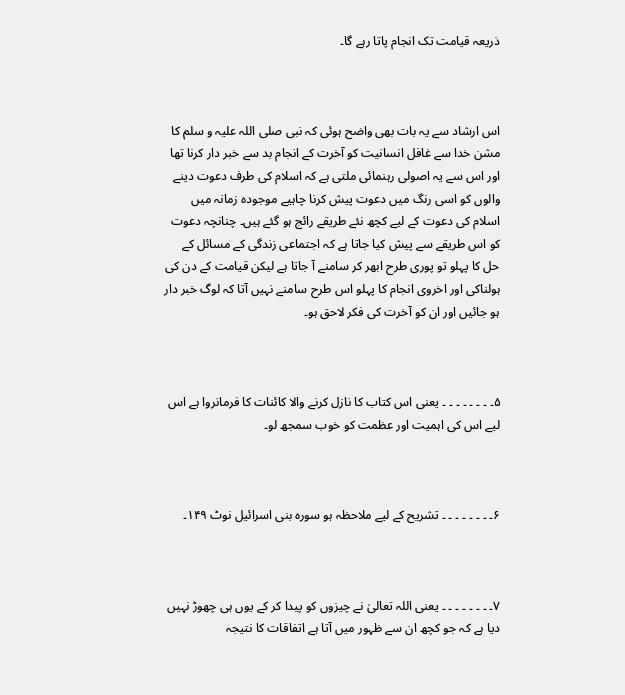ذریعہ قیامت تک انجام پاتا رہے گا۔



اس ارشاد سے یہ بات بھی واضح ہوئی کہ نبی صلی اللہ علیہ و سلم کا مشن خدا سے غافل انسانیت کو آخرت کے انجام بد سے خبر دار کرنا تھا اور اس سے یہ اصولی رہنمائی ملتی ہے کہ اسلام کی طرف دعوت دینے والوں کو اسی رنگ میں دعوت پیش کرنا چاہیے موجودہ زمانہ میں اسلام کی دعوت کے لیے کچھ نئے طریقے رائج ہو گئے ہیں۔ چنانچہ دعوت کو اس طریقے سے پیش کیا جاتا ہے کہ اجتماعی زندگی کے مسائل کے حل کا پہلو تو پوری طرح ابھر کر سامنے آ جاتا ہے لیکن قیامت کے دن کی ہولناکی اور اخروی انجام کا پہلو اس طرح سامنے نہیں آتا کہ لوگ خبر دار ہو جائیں اور ان کو آخرت کی فکر لاحق ہو۔



۵۔ ۔ ۔ ۔ ۔ ۔ ۔ ۔ یعنی اس کتاب کا نازل کرنے والا کائنات کا فرمانروا ہے اس لیے اس کی اہمیت اور عظمت کو خوب سمجھ لو۔



۶۔ ۔ ۔ ۔ ۔ ۔ ۔ ۔ تشریح کے لیے ملاحظہ ہو سورہ بنی اسرائیل نوٹ ۱۴۹۔



۷۔ ۔ ۔ ۔ ۔ ۔ ۔ ۔ یعنی اللہ تعالیٰ نے چیزوں کو پیدا کر کے یوں ہی چھوڑ نہیں دیا ہے کہ جو کچھ ان سے ظہور میں آتا ہے اتفاقات کا نتیجہ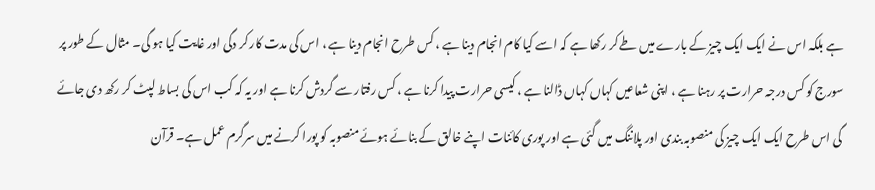ہے بلکہ اس نے ایک ایک چیز کے بارے میں طے کر رکھا ہے کہ اسے کیا کام انجام دینا ہے ، کس طرح انجام دینا ہے ، اس کی مدت کار کر دگی اور غایت کیا ہو گی۔ مثال کے طور پر سورج کو کس درجہ حرارت پر رہنا ہے ، اپنی شعاعیں کہاں کہاں ڈالنا ہے ، کیسی حرارت پیدا کرنا ہے ، کس رفتار سے گردش کرنا ہے اور یہ کہ کب اس کی بساط لپٹ کر رکھ دی جائے گی اس طرح ایک ایک چیز کی منصوبہ بندی اور پلاننگ میں گئی ہے اور پوری کائنات اپنے خالق کے بنائے ہوئے منصوبہ کو پورا کرنے میں سرگرم عمل ہے۔ قرآن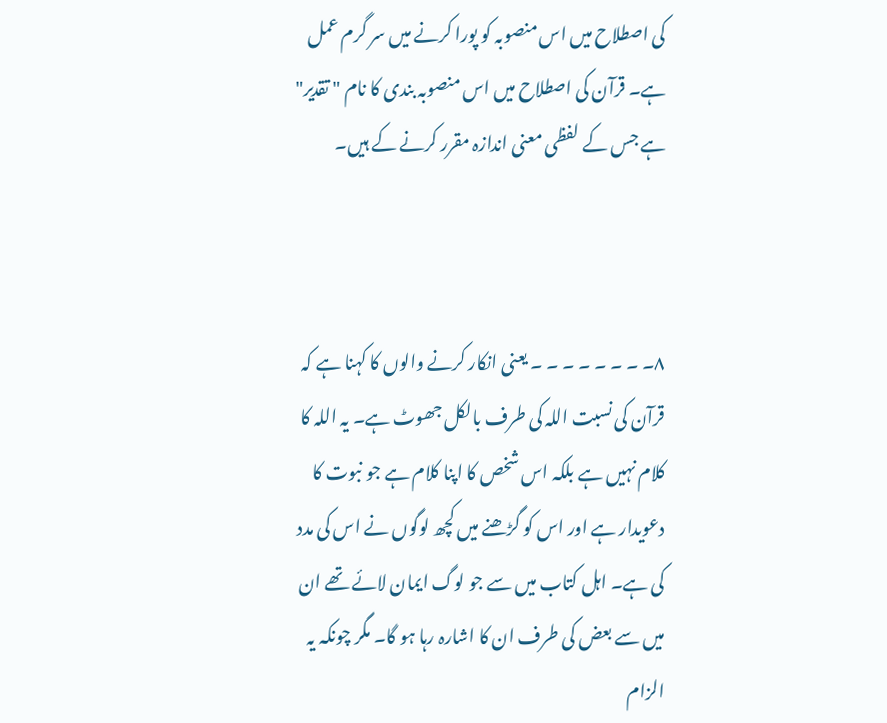کی اصطلاح میں اس منصوبہ کو پورا کرنے میں سر گرم عمل ہے۔ قرآن کی اصطلاح میں اس منصوبہ بندی کا نام " تقدیر" ہے جس کے لفظی معنی اندازہ مقرر کرنے کے ہیں۔



۸۔ ۔ ۔ ۔ ۔ ۔ ۔ ۔ یعنی انکار کرنے والوں کا کہنا ہے کہ قرآن کی نسبت اللہ کی طرف بالکل جھوٹ ہے۔ یہ اللہ کا کلام نہیں ہے بلکہ اس شخص کا اپنا کلام ہے جو نبوت کا دعویدار ہے اور اس کو گڑھنے میں کچھ لوگوں نے اس کی مدد کی ہے۔ اہل کتاب میں سے جو لوگ ایمان لائے تھے ان میں سے بعض کی طرف ان کا اشارہ رہا ہو گا۔ مگر چونکہ یہ الزام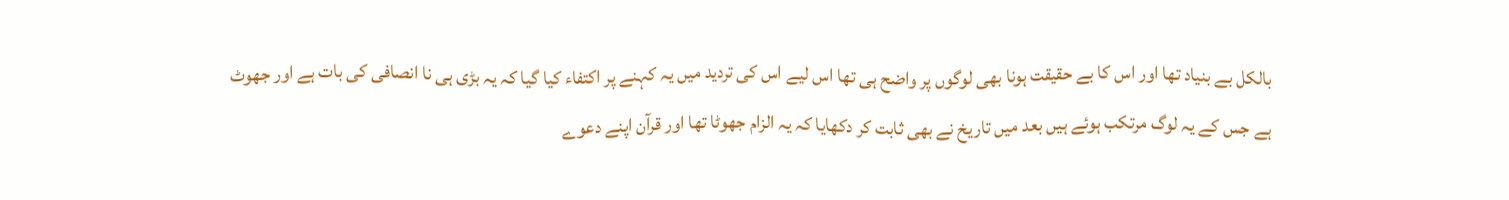بالکل بے بنیاد تھا اور اس کا بے حقیقت ہونا بھی لوگوں پر واضح ہی تھا اس لیے اس کی تردید میں یہ کہنے پر اکتفاء کیا گیا کہ یہ بڑی ہی نا انصافی کی بات ہے اور جھوٹ  ہے جس کے یہ لوگ مرتکب ہوئے ہیں بعد میں تاریخ نے بھی ثابت کر دکھایا کہ یہ الزام جھوٹا تھا اور قرآن اپنے دعوے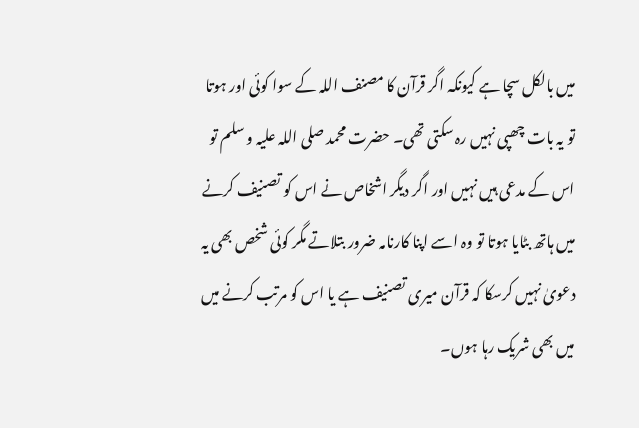میں بالکل سچا ہے کیونکہ اگر قرآن کا مصنف اللہ کے سوا کوئی اور ہوتا تو یہ بات چھپی نہیں رہ سکتی تھی۔ حضرت محمد صلی اللہ علیہ و سلم تو اس کے مدعی ہیں نہیں اور اگر دیگر اشخاص نے اس کو تصنیف کرنے میں ہاتھ بٹایا ہوتا تو وہ اسے اپنا کارنامہ ضرور بتلاتے مگر کوئی شخص بھی یہ دعویٰ نہیں کرسکا کہ قرآن میری تصنیف ہے یا اس کو مرتب کرنے میں میں بھی شریک رہا ہوں۔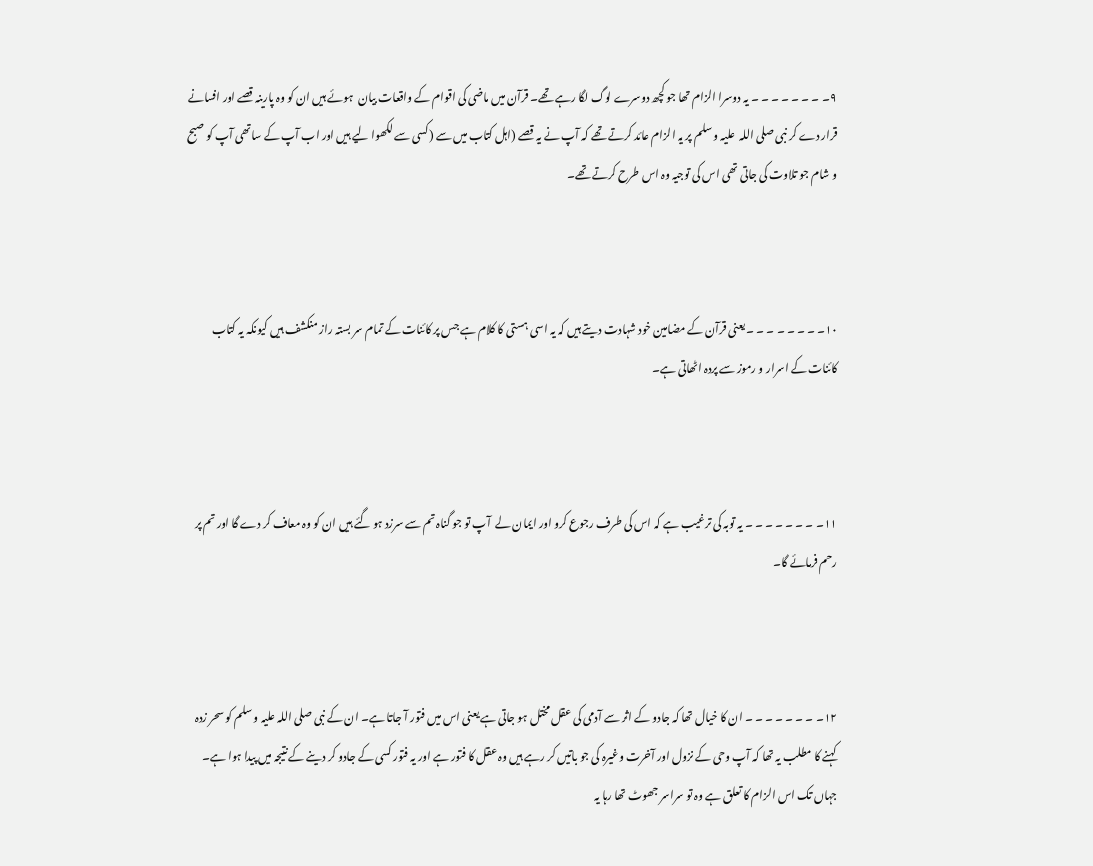۹۔ ۔ ۔ ۔ ۔ ۔ ۔ ۔ یہ دوسرا الزام تھا جو کچھ دوسرے لوگ لگا رہے تھے۔ قرآن میں ماضی کی اقوام کے واقعات بیان  ہوئے ہیں ان کو وہ پارینہ قصے اور افسانے قرار دے کر نبی صلی اللہ  علیہ و سلم پر یہ الزام عائد کرتے تھے کہ آپ نے یہ قصے (اہل کتاب میں سے (کسی سے لکھوا لیے ہیں اور اب آپ کے ساتھی آپ کو صبح و شام جو تلاوت کی جاتی تھی اس کی توجیہ وہ اس طرح کرتے تھے۔



۱۰۔ ۔ ۔ ۔ ۔ ۔ ۔ ۔ یعنی قرآن کے مضامین خود شہادت دیتے ہیں کہ یہ اسی ہستی کا کلام ہے جس پر کائنات کے تمام سر بستہ راز منکشف ہیں کیونکہ یہ کتاب کائنات کے اسرار و رموز سے پردہ اٹھاتی ہے۔



۱۱۔ ۔ ۔ ۔ ۔ ۔ ۔ ۔ یہ توبہ کی ترغیب ہے کہ اس کی طرف رجوع کرو اور ایمان لے  آپ تو جو گناہ تم سے سرزد ہو گئے ہیں ان کو وہ معاف کر دے گا اور تم پر رحم فرمائے گا۔



۱۲۔ ۔ ۔ ۔ ۔ ۔ ۔ ۔ ان کا خیال تھا کہ جادو کے اثر سے آدمی کی عقل مختل ہو جاتی ہے یعنی اس میں فتور آ جاتا ہے۔ ان کے نبی صلی اللہ علیہ و سلم کو سحر زدہ کہنے کا مطلب یہ تھا کہ آپ وحی کے نزول اور آخرت وغیرہ کی جو باتیں کر رہے ہیں وہ عقل کا فتور ہے اور یہ فتور کسی کے جادو کر دینے کے نتیجہ میں پیدا ہوا ہے۔ جہاں تک اس الزام کا تعلق ہے وہ تو سراسر جھوٹ تھا رہا یہ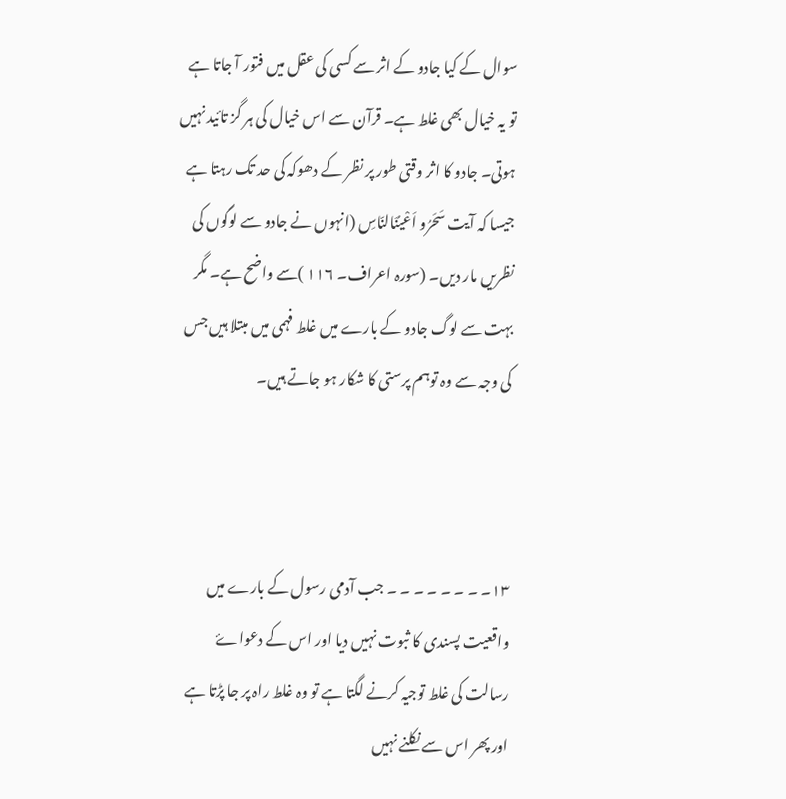سوال کے کیا جادو کے اثر سے کسی کی عقل میں فتور آ جاتا ہے تو یہ خیال بھی غلط ہے۔ قرآن سے اس خیال کی ہر گز تائید نہیں ہوتی۔ جادو کا اثر وقتی طور پر نظر کے دھوکہ کی حد تک رہتا ہے جیسا کہ آیت سَحَرُو اَعْیُنَالنّاسِ (انہوں نے جادو سے لوگوں کی نظریں مار دیں۔ (سورہ اعراف۔ ۱۱۶ )سے واضح ہے۔ مگر بہت سے لوگ جادو کے بارے میں غلط فہمی میں مبتلا ہیں جس کی وجہ سے وہ توہم پرستی کا شکار ہو جاتے ہیں۔



۱۳۔ ۔ ۔ ۔ ۔ ۔ ۔ ۔ جب آدمی رسول کے بارے میں واقعیت پسندی کا ثبوت نہیں دیا اور اس کے دعواۓ  رسالت کی غلط توجیہ کرنے لگتا ہے تو وہ غلط راہ پر جا پڑتا ہے اور پھر اس سے نکلنے نہیں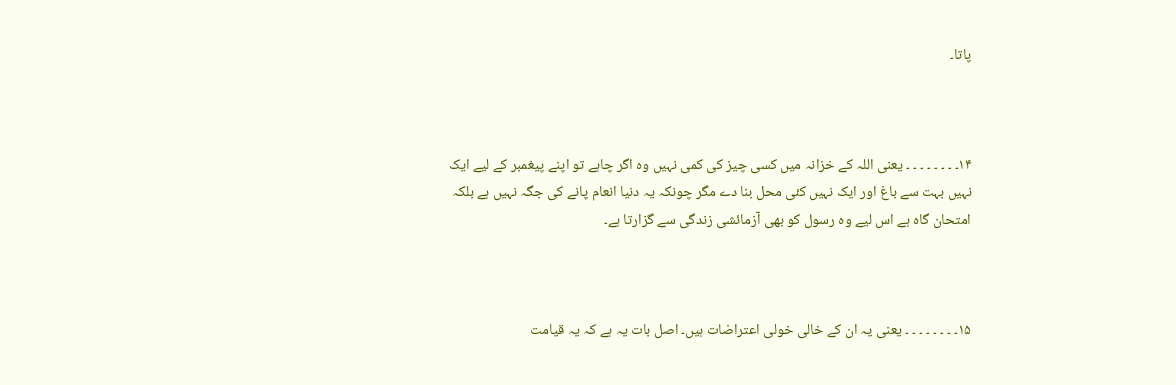پاتا۔



۱۴۔ ۔ ۔ ۔ ۔ ۔ ۔ ۔ یعنی اللہ کے خزانہ میں کسی چیز کی کمی نہیں وہ اگر چاہے تو اپنے پیغمبر کے لیے ایک نہیں بہت سے باغ اور ایک نہیں کئی محل بنا دے مگر چونکہ یہ دنیا انعام پانے کی جگہ نہیں ہے بلکہ امتحان گاہ ہے اس لیے وہ رسول کو بھی آزمائشی زندگی سے گزارتا ہے۔



۱۵۔ ۔ ۔ ۔ ۔ ۔ ۔ ۔ یعنی یہ ان کے خالی خولی اعتراضات ہیں۔ اصل بات یہ ہے کہ یہ قیامت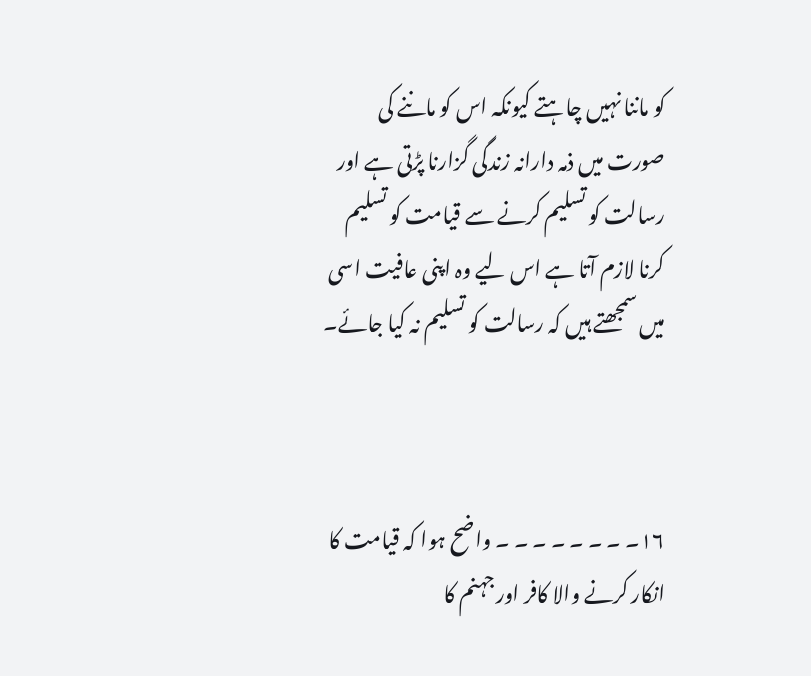کو ماننا نہیں چاہتے کیونکہ اس کو ماننے کی صورت میں ذمہ دارانہ زندگی گزارنا پڑتی ہے اور رسالت کو تسلیم کرنے سے قیامت کو تسلیم کرنا لازم آتا ہے اس لیے وہ اپنی عافیت اسی میں سمجھتے ہیں کہ رسالت کو تسلیم نہ کیا جائے۔



۱۶۔ ۔ ۔ ۔ ۔ ۔ ۔ ۔ واضح ہوا کہ قیامت کا انکار کرنے والا کافر اور جہنم کا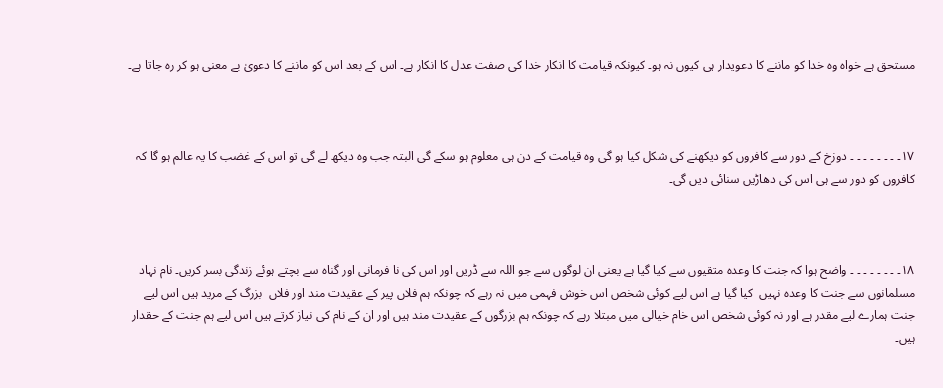مستحق ہے خواہ وہ خدا کو ماننے کا دعویدار ہی کیوں نہ ہو۔ کیونکہ قیامت کا انکار خدا کی صفت عدل کا انکار ہے۔ اس کے بعد اس کو ماننے کا دعویٰ بے معنی ہو کر رہ جاتا ہے۔



۱۷۔ ۔ ۔ ۔ ۔ ۔ ۔ ۔ دوزخ کے دور سے کافروں کو دیکھنے کی شکل کیا ہو گی وہ قیامت کے دن ہی معلوم ہو سکے گی البتہ جب وہ دیکھ لے گی تو اس کے غضب کا یہ عالم ہو گا کہ کافروں کو دور سے ہی اس کی دھاڑیں سنائی دیں گی۔



۱۸۔ ۔ ۔ ۔ ۔ ۔ ۔ ۔ واضح ہوا کہ جنت کا وعدہ متقیوں سے کیا گیا ہے یعنی ان لوگوں سے جو اللہ سے ڈریں اور اس کی نا فرمانی اور گناہ سے بچتے ہوئے زندگی بسر کریں۔ نام نہاد مسلمانوں سے جنت کا وعدہ نہیں  کیا گیا ہے اس لیے کوئی شخص اس خوش فہمی میں نہ رہے کہ چونکہ ہم فلاں پیر کے عقیدت مند اور فلاں  بزرگ کے مرید ہیں اس لیے جنت ہمارے لیے مقدر ہے اور نہ کوئی شخص اس خام خیالی میں مبتلا رہے کہ چونکہ ہم بزرگوں کے عقیدت مند ہیں اور ان کے نام کی نیاز کرتے ہیں اس لیے ہم جنت کے حقدار ہیں۔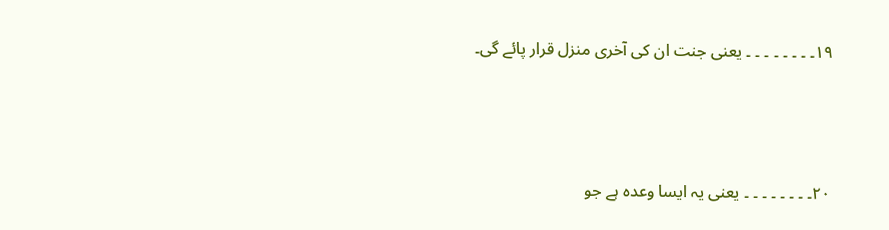۱۹۔ ۔ ۔ ۔ ۔ ۔ ۔ ۔ یعنی جنت ان کی آخری منزل قرار پائے گی۔



۲۰۔ ۔ ۔ ۔ ۔ ۔ ۔ ۔ یعنی یہ ایسا وعدہ ہے جو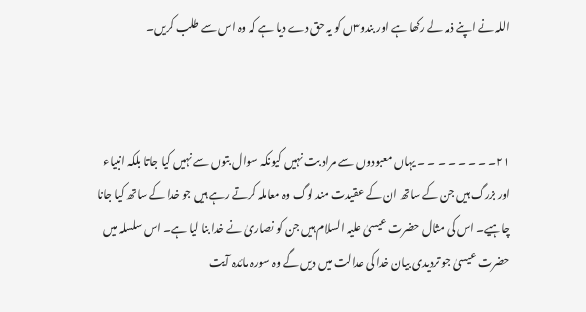اللہ نے اپنے ذمہ لے رکھا ہے اور بندو۳ں کو یہ حق دے دیا ہے کہ وہ اس سے طلب کریں۔



۲۱۔ ۔ ۔ ۔ ۔ ۔ ۔ ۔ یہاں معبودوں سے مراد بت نہیں کیونکہ سوال بتوں سے نہیں کیا جاتا بلکہ انبیاء اور بزرگ ہیں جن کے ساتھ ان کے عقیدت مند لوگ وہ معاملہ کرتے رہے ہیں جو خدا کے ساتھ کیا جانا چاہیے۔ اس کی مثال حضرت عیسیٰ علیہ السلام ہیں جن کو نصاریٰ نے خدا بنا لیا ہے۔ اس سلسلہ میں حضرت عیسیٰ جو تردیدی بیان خدا کی عدالت میں دیں گے وہ سورہ مائدہ آیت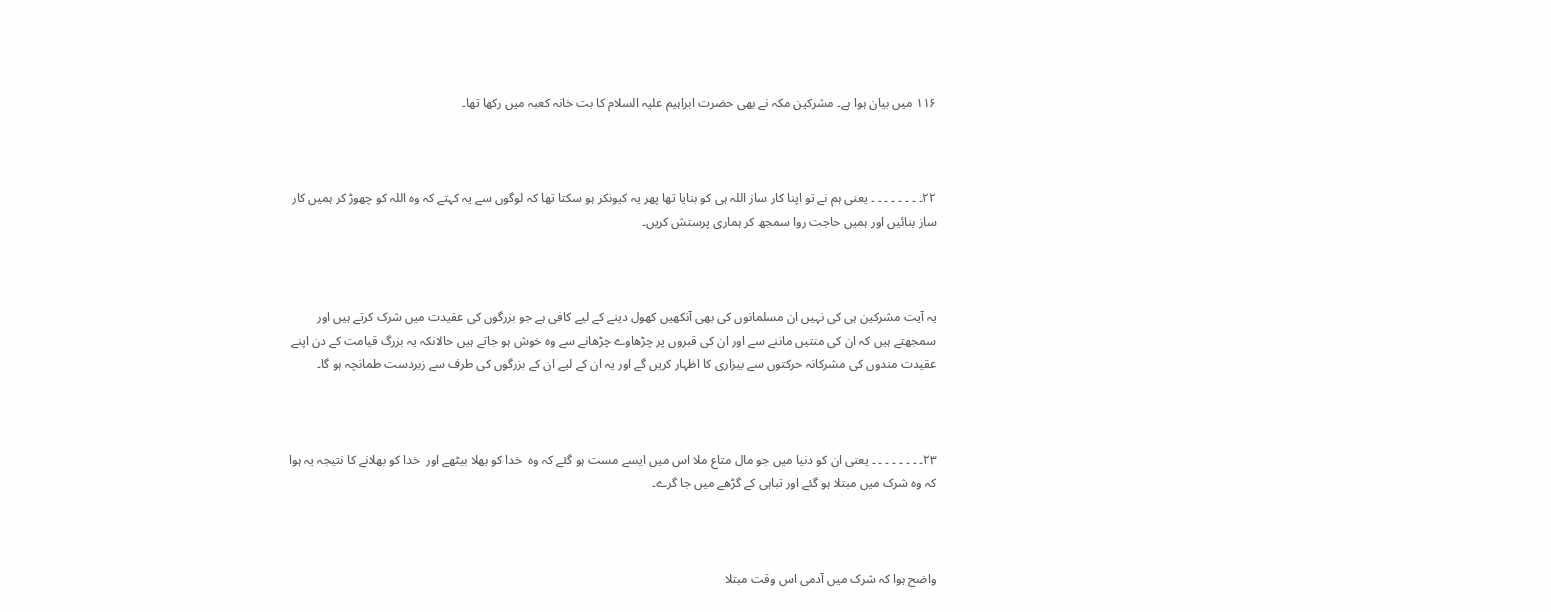۱۱۶ میں بیان ہوا ہے۔ مشرکین مکہ نے بھی حضرت ابراہیم علیہ السلام کا بت خانہ کعبہ میں رکھا تھا۔



۲۲۔ ۔ ۔ ۔ ۔ ۔ ۔ ۔ یعنی ہم نے تو اپنا کار ساز اللہ ہی کو بنایا تھا پھر یہ کیونکر ہو سکتا تھا کہ لوگوں سے یہ کہتے کہ وہ اللہ کو چھوڑ کر ہمیں کار ساز بنائیں اور ہمیں حاجت روا سمجھ کر ہماری پرستش کریں۔



یہ آیت مشرکین ہی کی نہیں ان مسلمانوں کی بھی آنکھیں کھول دینے کے لیے کافی ہے جو بزرگوں کی عقیدت میں شرک کرتے ہیں اور سمجھتے ہیں کہ ان کی منتیں ماننے سے اور ان کی قبروں پر چڑھاوے چڑھانے سے وہ خوش ہو جاتے ہیں حالانکہ یہ بزرگ قیامت کے دن اپنے عقیدت مندوں کی مشرکانہ حرکتوں سے بیزاری کا اظہار کریں گے اور یہ ان کے لیے ان کے بزرگوں کی طرف سے زبردست طمانچہ ہو گا۔



۲۳۔ ۔ ۔ ۔ ۔ ۔ ۔ ۔ یعنی ان کو دنیا میں جو مال متاع ملا اس میں ایسے مست ہو گئے کہ وہ  خدا کو بھلا بیٹھے اور  خدا کو بھلانے کا نتیجہ یہ ہوا کہ وہ شرک میں مبتلا ہو گئے اور تباہی کے گڑھے میں جا گرے۔



واضح ہوا کہ شرک میں آدمی اس وقت مبتلا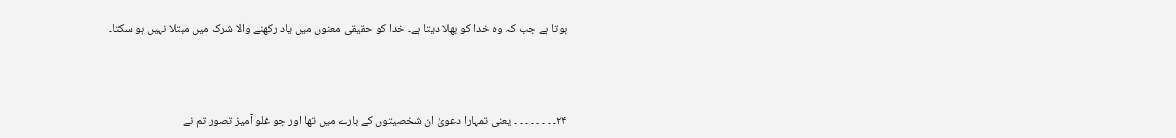ہوتا ہے جب کہ وہ خدا کو بھلا دیتا ہے۔ خدا کو حقیقی معنوں میں یاد رکھنے والا شرک میں مبتلا نہیں ہو سکتا۔



۲۴۔ ۔ ۔ ۔ ۔ ۔ ۔ ۔ یعنی تمہارا دعویٰ ان شخصیتوں کے بارے میں تھا اور جو غلو آمیز تصور تم نے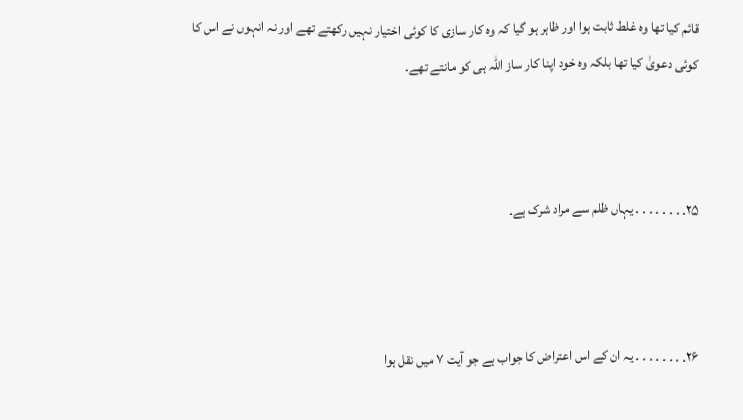قائم کیا تھا وہ غلط ثابت ہوا اور ظاہر ہو گیا کہ وہ کار سازی کا کوئی اختیار نہیں رکھتے تھے اور نہ انہوں نے اس کا کوئی دعویٰ کیا تھا بلکہ وہ خود اپنا کار ساز اللہ ہی کو مانتے تھے۔



۲۵۔ ۔ ۔ ۔ ۔ ۔ ۔ ۔ یہاں ظلم سے مراد شرک ہے۔



۲۶۔ ۔ ۔ ۔ ۔ ۔ ۔ ۔ یہ ان کے اس اعتراض کا جواب ہے جو آیت ۷ میں نقل ہوا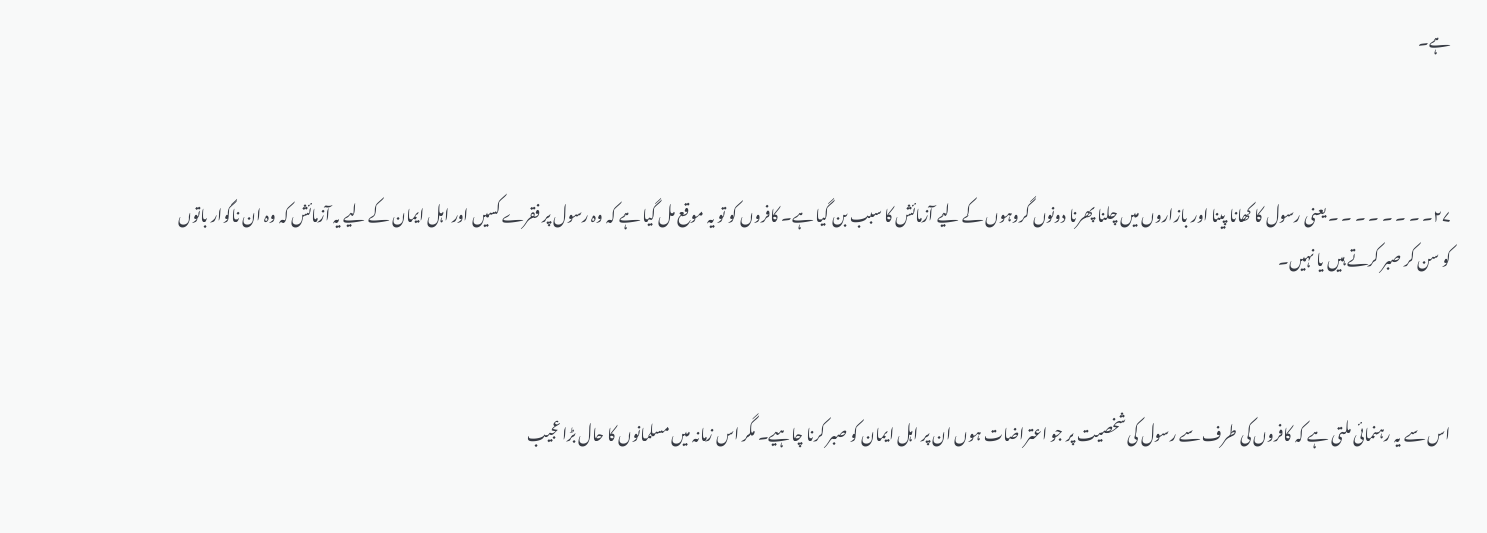ہے۔



۲۷۔ ۔ ۔ ۔ ۔ ۔ ۔ ۔ یعنی رسول کا کھانا پینا اور بازاروں میں چلنا پھرنا دونوں گروہوں کے لیے آزمائش کا سبب بن گیا ہے۔ کافروں کو تو یہ موقع مل گیا ہے کہ وہ رسول پر فقرے کسیں اور اہل ایمان کے لیے یہ آزمائش کہ وہ ان ناگوار باتوں کو سن کر صبر کرتے ہیں یا نہیں۔



اس سے یہ رہنمائی ملتی ہے کہ کافروں کی طرف سے رسول کی شخصیت پر جو اعتراضات ہوں ان پر اہل ایمان کو صبر کرنا چاہیے۔ مگر اس زمانہ میں مسلمانوں کا حال بڑا عجیب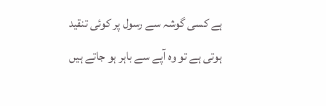ہے کسی گوشہ سے رسول پر کوئی تنقید ہوتی ہے تو وہ آپے سے باہر ہو جاتے ہیں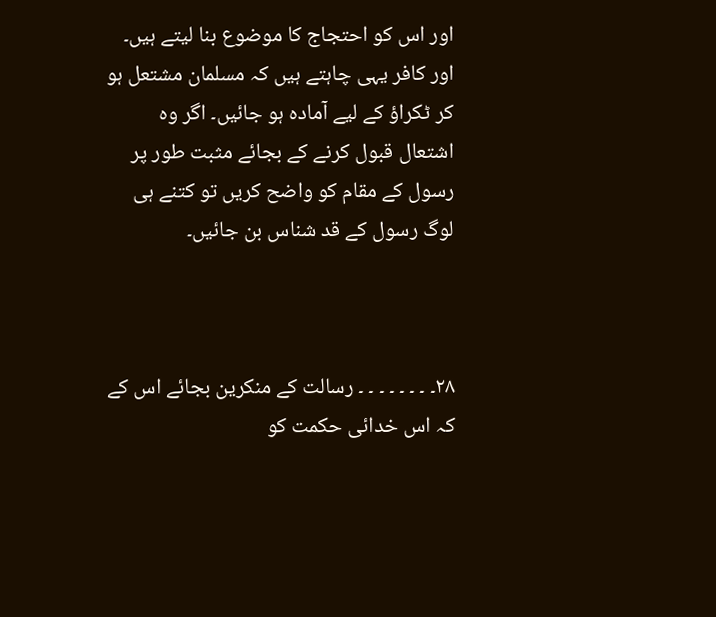اور اس کو احتجاج کا موضوع بنا لیتے ہیں۔ اور کافر یہی چاہتے ہیں کہ مسلمان مشتعل ہو کر ٹکراؤ کے لیے آمادہ ہو جائیں۔ اگر وہ اشتعال قبول کرنے کے بجائے مثبت طور پر رسول کے مقام کو واضح کریں تو کتنے ہی لوگ رسول کے قد شناس بن جائیں۔



۲۸۔ ۔ ۔ ۔ ۔ ۔ ۔ ۔ رسالت کے منکرین بجائے اس کے کہ اس خدائی حکمت کو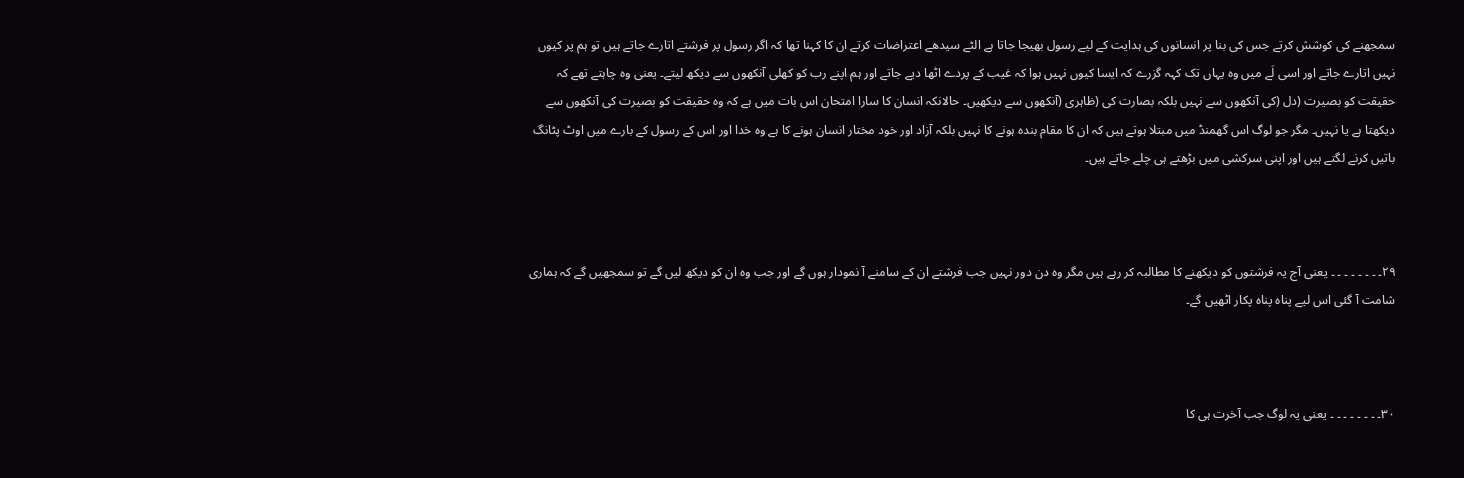سمجھنے کی کوشش کرتے جس کی بنا پر انسانوں کی ہدایت کے لیے رسول بھیجا جاتا ہے الٹے سیدھے اعتراضات کرتے ان کا کہنا تھا کہ اگر رسول پر فرشتے اتارے جاتے ہیں تو ہم پر کیوں نہیں اتارے جاتے اور اسی لَے میں وہ یہاں تک کہہ گزرے کہ ایسا کیوں نہیں ہوا کہ غیب کے پردے اٹھا دیے جاتے اور ہم اپنے رب کو کھلی آنکھوں سے دیکھ لیتے۔ یعنی وہ چاہتے تھے کہ حقیقت کو بصیرت (دل (کی آنکھوں سے نہیں بلکہ بصارت کی (ظاہری (آنکھوں سے دیکھیں۔ حالانکہ انسان کا سارا امتحان اس بات میں ہے کہ وہ حقیقت کو بصیرت کی آنکھوں سے دیکھتا ہے یا نہیں۔ مگر جو لوگ اس گھمنڈ میں مبتلا ہوتے ہیں کہ ان کا مقام بندہ ہونے کا نہیں بلکہ آزاد اور خود مختار انسان ہونے کا ہے وہ خدا اور اس کے رسول کے بارے میں اوٹ پٹانگ باتیں کرنے لگتے ہیں اور اپنی سرکشی میں بڑھتے ہی چلے جاتے ہیں۔



۲۹۔ ۔ ۔ ۔ ۔ ۔ ۔ ۔ یعنی آج یہ فرشتوں کو دیکھنے کا مطالبہ کر رہے ہیں مگر وہ دن دور نہیں جب فرشتے ان کے سامنے آ نمودار ہوں گے اور جب وہ ان کو دیکھ لیں گے تو سمجھیں گے کہ ہماری شامت آ گئی اس لیے پناہ پناہ پکار اٹھیں گے۔



۳۰۔ ۔ ۔ ۔ ۔ ۔ ۔ ۔ یعنی یہ لوگ جب آخرت ہی کا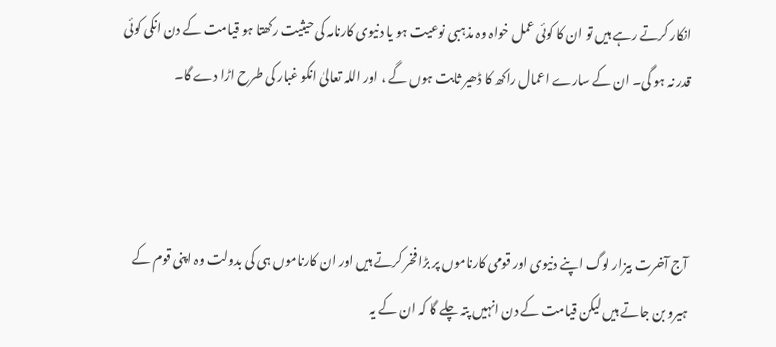انکار کرتے رہے ہیں تو ان کا کوئی عمل خواہ وہ مذہبی نوعیت ہو یا دنیوی کارنامہ کی حیثیت رکھتا ہو قیامت کے دن انکی کوئی قدر نہ ہو گی۔ ان کے سارے اعمال راکھ کا ڈھیر ثابت ہوں گے ، اور اللہ تعالیٰ انکو غبار کی طرح اڑا دے گا۔



آج آخرت بیزار لوگ اپنے دنیوی اور قومی کارناموں پر بڑا فخر کرتے ہیں اور ان کارناموں ہی کی بدولت وہ اپنی قوم کے ہیرو بن جاتے ہیں لیکن قیامت کے دن انہیں پتہ چلے گا کہ ان کے یہ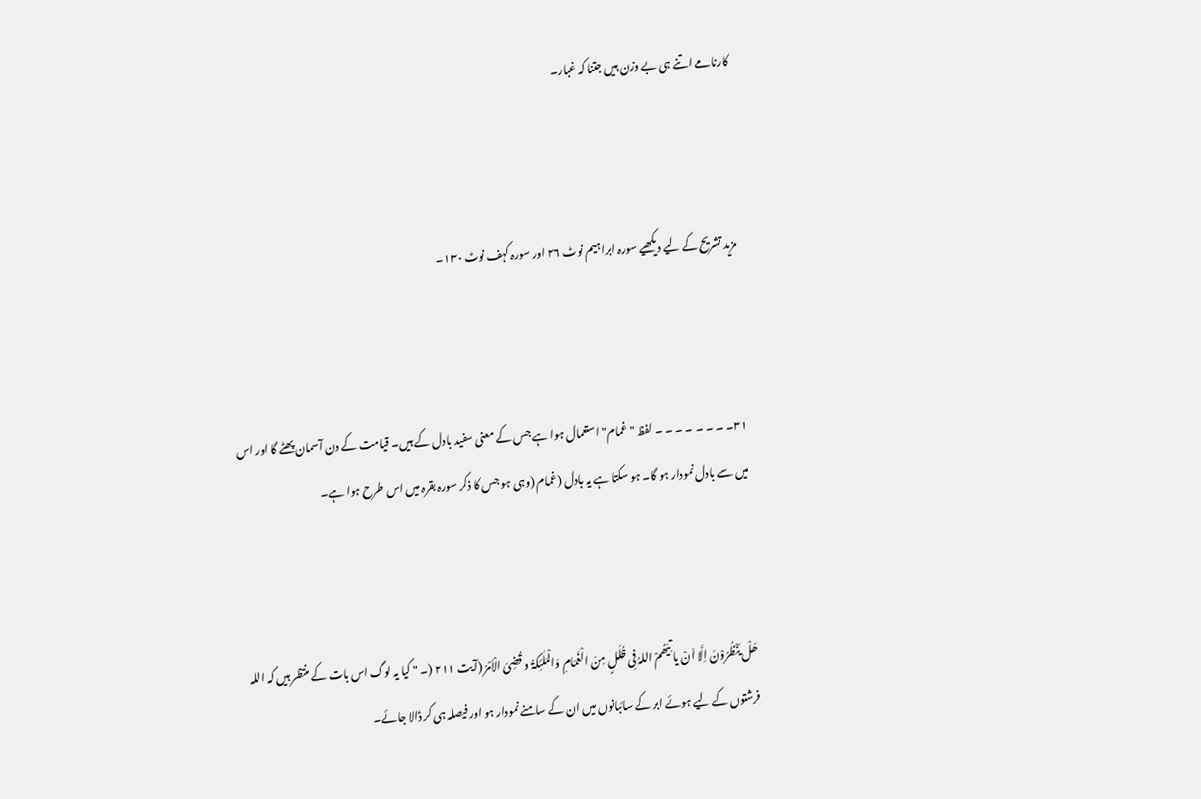کارنامے اتنے ہی بے وزن ہیں جتنا کہ غبار۔



مزید تشریح کے لیے دیکھیے سورہ ابراہیم نوٹ ۲۶ اور سورہ کہف نوٹ ۱۳۰۔



۳۱۔ ۔ ۔ ۔ ۔ ۔ ۔ ۔ لفظ "غمام" استعمال ہوا ہے جس کے معنی سفید بادل کے ہیں۔ قیامت کے دن آسمان پھٹے گا اور اس میں سے بادل نمودار ہو گا۔ ہو سکتا ہے یہ بادل (غمام (وہی ہو جس کا ذکر سورہ بقرہ میں اس طرح ہوا ہے۔



ھَلْ یَنْظُرُوْنَ اِلَّا اَنْ یا تِیَھُمْ اللہُ فِی ظُلَلٍ مِنَ الْغَمَامِ وَالْمَلٰئِکۃُ و قُضِیَ الْاَمْرُ (آیت ۲۱۱ (۔ " کیا یہ لوگ اس بات کے منتظر ہیں کہ اللہ فرشتوں کے لیے ہوئے ابر کے سائبانوں میں ان کے سامنے نمودار ہو اور فیصلہ ہی کر ڈالا جائے۔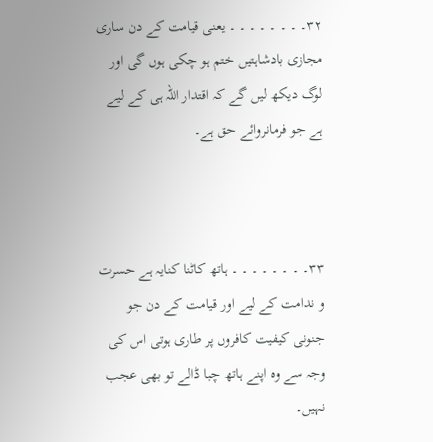۳۲۔ ۔ ۔ ۔ ۔ ۔ ۔ ۔ یعنی قیامت کے دن ساری مجازی بادشاہتیں ختم ہو چکی ہوں گی اور لوگ دیکھ لیں گے کہ اقتدار اللہ ہی کے لیے ہے جو فرمانروائے حق ہے۔



۳۳۔ ۔ ۔ ۔ ۔ ۔ ۔ ۔ ہاتھ کاٹنا کنایہ ہے حسرت و ندامت کے لیے اور قیامت کے دن جو جنونی کیفیت کافروں پر طاری ہوتی اس کی وجہ سے وہ اپنے ہاتھ چبا ڈالے تو بھی عجب نہیں۔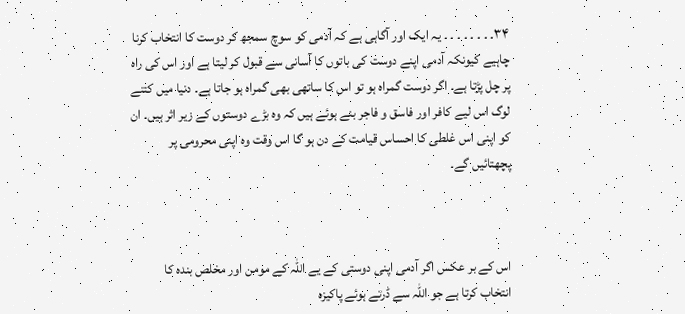۳۴۔ ۔ ۔ ۔ ۔ ۔ ۔ ۔ یہ ایک اور آگاہی ہے کہ آدمی کو سوچ سمجھ کر دوست کا انتخاب کرنا چاہیے کیونکہ آدمی اپنے دوست کی باتوں کا آسانی سے قبول کر لیتا ہے اور اس کی راہ پر چل پڑتا ہے۔ اگر دوست گمراہ ہو تو اس کا ساتھی بھی گمراہ ہو جاتا ہے۔ دنیا میں کتنے لوگ اس لیے کافر اور فاسق و فاجر بنے ہوئے ہیں کہ وہ بڑے دوستوں کے زیر اثر ہیں۔ ان کو اپنی اس غلطی کا احساس قیامت کے دن ہو گا اس وقت وہ اپنی محرومی پر پچھتائیں گے۔



اس کے بر عکس اگر آدمی اپنی دوستی کے یے اللہ کے مومن اور مخلص بندہ کا انتخاب کرتا ہے جو اللہ سے ڈرتے ہوئے پاکیزہ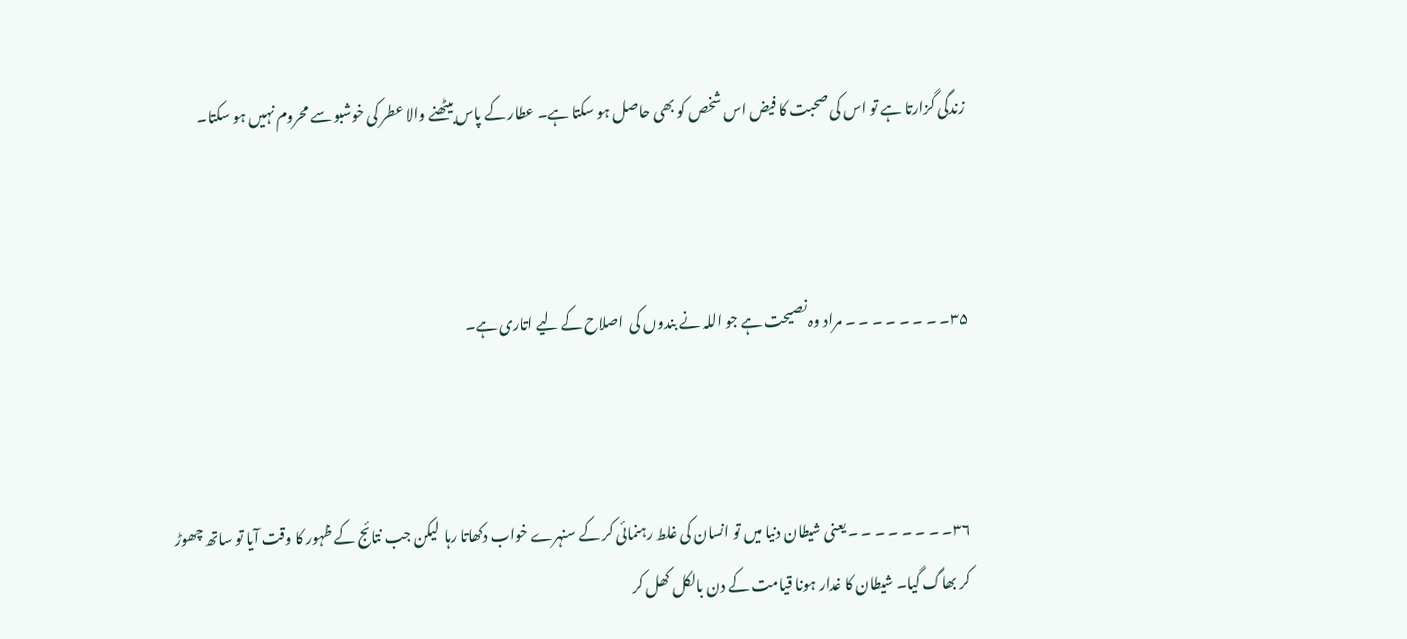زندگی گزارتا ہے تو اس کی صحبت کا فیض اس شخص کو بھی حاصل ہو سکتا ہے۔ عطار کے پاس بیٹھنے والا عطر کی خوشبو سے محروم نہیں ہو سکتا۔



۳۵۔ ۔ ۔ ۔ ۔ ۔ ۔ ۔ مراد وہ نصیحت ہے جو اللہ نے بندوں کی  اصلاح کے لیے اتاری ہے۔



۳۶۔ ۔ ۔ ۔ ۔ ۔ ۔ ۔ یعنی شیطان دنیا میں تو انسان کی غلط رہنمائی کر کے سنہرے خواب دکھاتا رہا  لیکن جب نتائج کے ظہور کا وقت آیا تو ساتھ چھوڑ کر بھاگ گیا۔ شیطان کا غدار ہونا قیامت کے دن بالکل کھل کر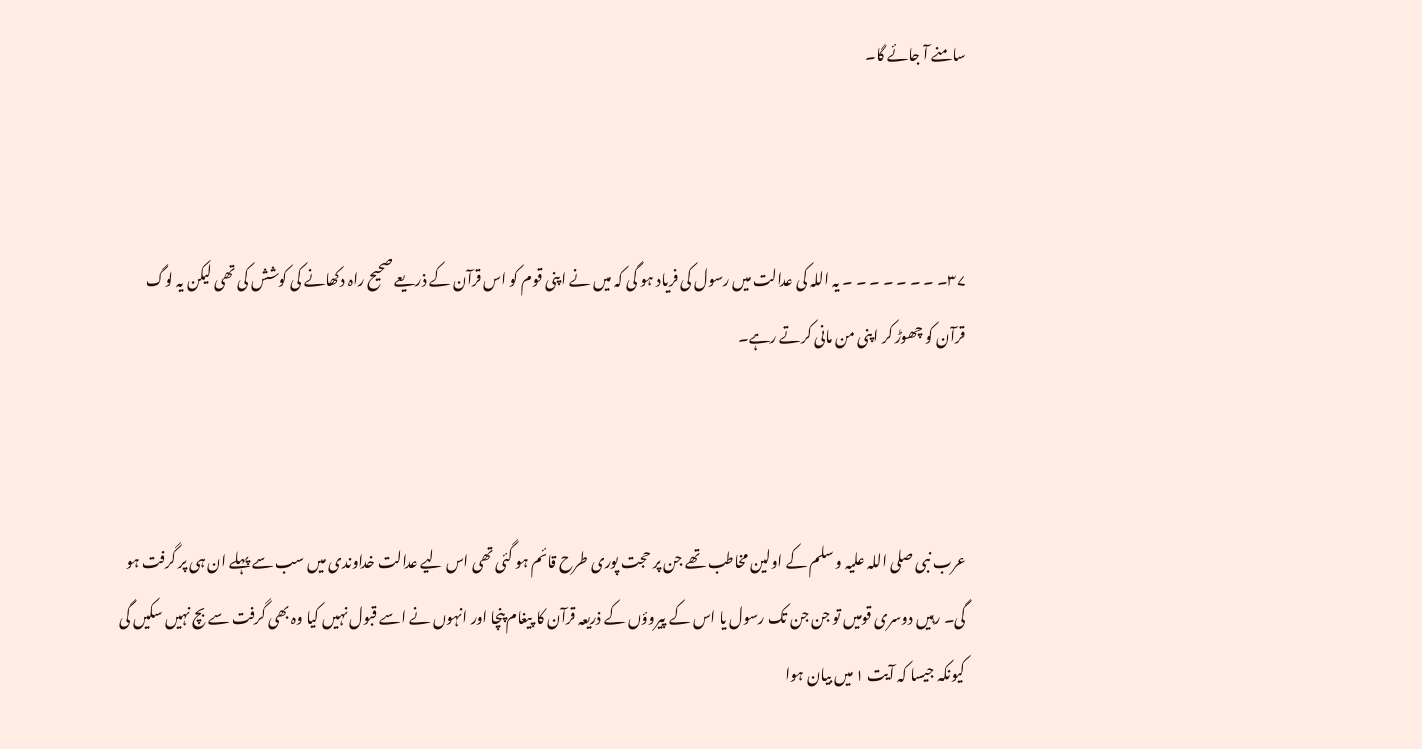سامنے آ جائے گا۔



۳۷۔ ۔ ۔ ۔ ۔ ۔ ۔ ۔ یہ اللہ کی عدالت میں رسول کی فریاد ہو گی کہ میں نے اپنی قوم کو اس قرآن کے ذریعے صحیح راہ دکھانے کی کوشش کی تھی لیکن یہ لوگ قرآن کو چھوڑ کر اپنی من مانی کرتے رہے۔



عرب نبی صلی اللہ علیہ و سلم کے اولین مخاطب تھے جن پر حجت پوری طرح قائم ہو گئی تھی اس لیے عدالت خداوندی میں سب سے پہلے ان ہی پر گرفت ہو گی۔ رہیں دوسری قومیں تو جن جن تک رسول یا اس کے پیروؤں کے ذریعہ قرآن کا پیغام پنچا اور انہوں نے اسے قبول نہیں کیا وہ بھی گرفت سے بچ نہیں سکیں گی کیونکہ جیسا کہ آیت ۱ میں بیان ہوا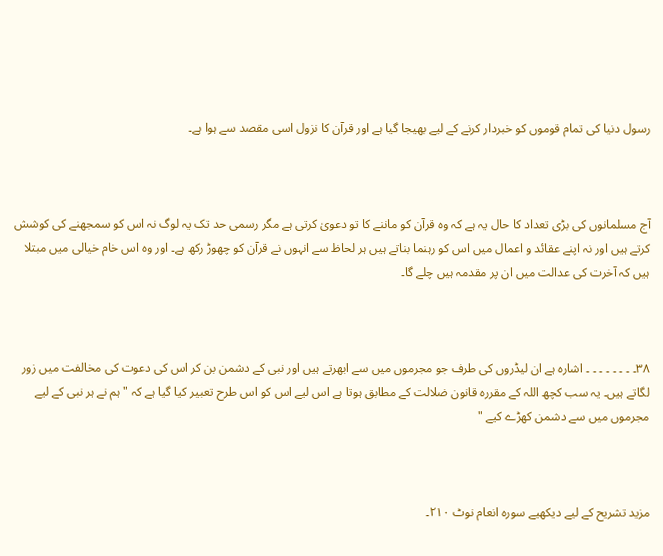رسول دنیا کی تمام قوموں کو خبردار کرنے کے لیے بھیجا گیا ہے اور قرآن کا نزول اسی مقصد سے ہوا ہے۔



آج مسلمانوں کی بڑی تعداد کا حال یہ ہے کہ وہ قرآن کو ماننے کا تو دعویٰ کرتی ہے مگر رسمی حد تک یہ لوگ نہ اس کو سمجھنے کی کوشش کرتے ہیں اور نہ اپنے عقائد و اعمال میں اس کو رہنما بناتے ہیں ہر لحاظ سے انہوں نے قرآن کو چھوڑ رکھ ہے۔ اور وہ اس خام خیالی میں مبتلا ہیں کہ آخرت کی عدالت میں ان پر مقدمہ ہیں چلے گا۔



۳۸۔ ۔ ۔ ۔ ۔ ۔ ۔ ۔ اشارہ ہے ان لیڈروں کی طرف جو مجرموں میں سے ابھرتے ہیں اور نبی کے دشمن بن کر اس کی دعوت کی مخالفت میں زور لگاتے ہیں۔ یہ سب کچھ اللہ کے مقررہ قانون ضلالت کے مطابق ہوتا ہے اس لیے اس کو اس طرح تعبیر کیا گیا ہے کہ " ہم نے ہر نبی کے لیے مجرموں میں سے دشمن کھڑے کیے "



مزید تشریح کے لیے دیکھیے سورہ انعام نوٹ ۲۱۰۔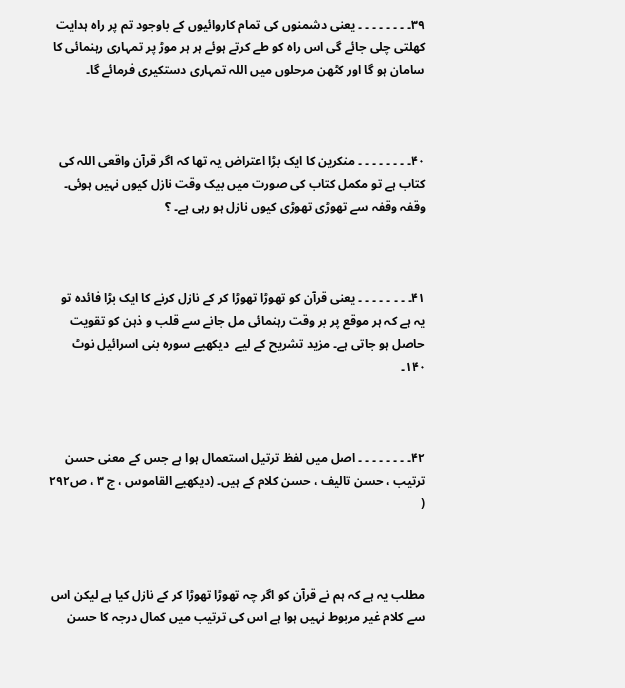۳۹۔ ۔ ۔ ۔ ۔ ۔ ۔ ۔ یعنی دشمنوں کی تمام کاروائیوں کے باوجود تم پر راہ ہدایت کھلتی چلی جائے گی اس راہ کو طے کرتے ہوئے ہر ہر موڑ پر تمہاری رہنمائی کا سامان ہو گا اور کٹھن مرحلوں میں اللہ تمہاری دستکیری فرمائے گا۔



۴۰۔ ۔ ۔ ۔ ۔ ۔ ۔ ۔ منکرین کا ایک بڑا اعتراض یہ تھا کہ اگر قرآن واقعی اللہ کی کتاب ہے تو مکمل کتاب کی صورت میں بیک وقت نازل کیوں نہیں ہوئی۔ وقفہ وقفہ سے تھوڑی تھوڑی کیوں نازل ہو رہی ہے۔ ؟



۴۱۔ ۔ ۔ ۔ ۔ ۔ ۔ ۔ یعنی قرآن کو تھوڑا تھوڑا کر کے نازل کرنے کا ایک بڑا فائدہ تو یہ ہے کہ ہر موقع پر بر وقت رہنمائی مل جانے سے قلب و ذہن کو تقویت حاصل ہو جاتی ہے۔ مزید تشریح کے لیے  دیکھیے سورہ بنی اسرائیل نوٹ ۱۴۰۔



۴۲۔ ۔ ۔ ۔ ۔ ۔ ۔ ۔ اصل میں لفظ ترتیل استعمال ہوا ہے جس کے معنی حسن ترتیب ، حسن تالیف ، حسن کلام کے ہیں۔ (دیکھیے القاموس ، ج ۳ ، ص۲۹۲ (



مطلب یہ ہے کہ ہم نے قرآن کو اگر چہ تھوڑا تھوڑا کر کے نازل کیا ہے لیکن اس سے کلام غیر مربوط نہیں ہوا ہے اس کی ترتیب میں کمال درجہ کا حسن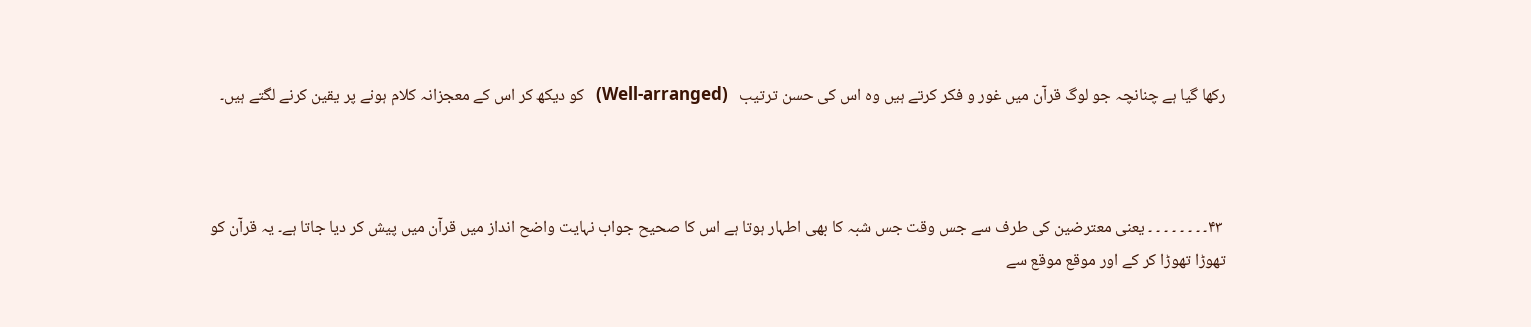رکھا گیا ہے چنانچہ جو لوگ قرآن میں غور و فکر کرتے ہیں وہ اس کی حسن ترتیب   (Well-arranged)   کو دیکھ کر اس کے معجزانہ کلام ہونے پر یقین کرنے لگتے ہیں۔



 ۴۳۔ ۔ ۔ ۔ ۔ ۔ ۔ ۔ یعنی معترضین کی طرف سے جس وقت جس شبہ کا بھی اطہار ہوتا ہے اس کا صحیح جواب نہایت واضح انداز میں قرآن میں پیش کر دیا جاتا ہے۔ یہ قرآن کو تھوڑا تھوڑا کر کے اور موقع موقع سے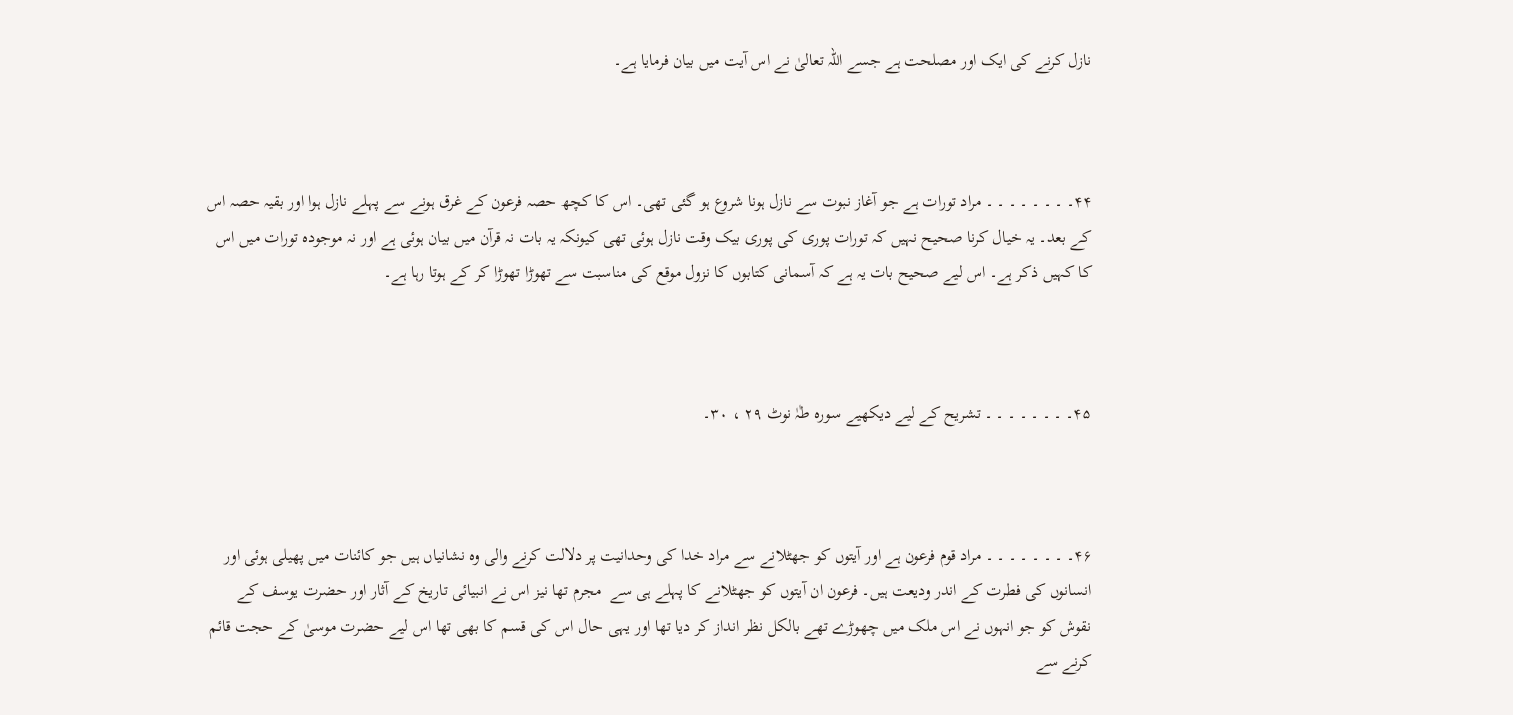نازل کرنے کی ایک اور مصلحت ہے جسے اللہ تعالیٰ نے اس آیت میں بیان فرمایا ہے۔



۴۴۔ ۔ ۔ ۔ ۔ ۔ ۔ ۔ مراد تورات ہے جو آغاز نبوت سے نازل ہونا شروع ہو گئی تھی۔ اس کا کچھ حصہ فرعون کے غرق ہونے سے پہلے نازل ہوا اور بقیہ حصہ اس کے بعد۔ یہ خیال کرنا صحیح نہیں کہ تورات پوری کی پوری بیک وقت نازل ہوئی تھی کیونکہ یہ بات نہ قرآن میں بیان ہوئی ہے اور نہ موجودہ تورات میں اس کا کہیں ذکر ہے۔ اس لیے صحیح بات یہ ہے کہ آسمانی کتابوں کا نزول موقع کی مناسبت سے تھوڑا تھوڑا کر کے ہوتا رہا ہے۔



۴۵۔ ۔ ۔ ۔ ۔ ۔ ۔ ۔ تشریح کے لیے دیکھیے سورہ طٰہٰ نوٹ ۲۹ ، ۳۰۔



۴۶۔ ۔ ۔ ۔ ۔ ۔ ۔ ۔ مراد قوم فرعون ہے اور آیتوں کو جھٹلانے سے مراد خدا کی وحدانیت پر دلالت کرنے والی وہ نشانیاں ہیں جو کائنات میں پھیلی ہوئی اور انسانوں کی فطرت کے اندر ودیعت ہیں۔ فرعون ان آیتوں کو جھٹلانے کا پہلے ہی سے  مجرم تھا نیز اس نے انبیائی تاریخ کے آثار اور حضرت یوسف کے نقوش کو جو انہوں نے اس ملک میں چھوڑے تھے بالکل نظر انداز کر دیا تھا اور یہی حال اس کی قسم کا بھی تھا اس لیے حضرت موسیٰ کے حجت قائم کرنے سے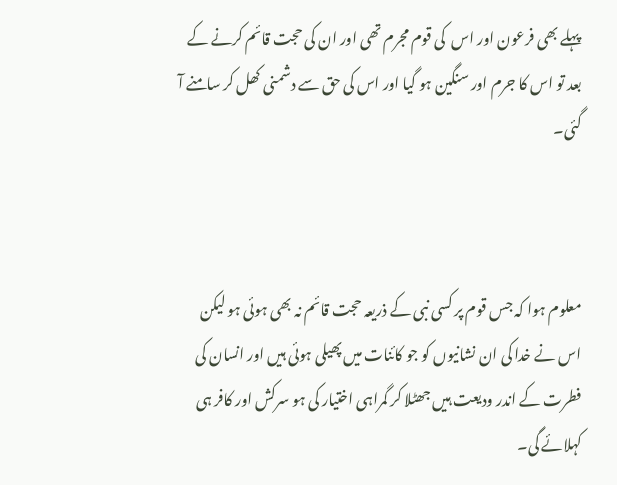پہلے بھی فرعون اور اس  کی قوم مجرم تھی اور ان کی حجت قائم کرنے کے بعد تو اس کا جرم اور سنگین ہو گیا اور اس کی حق سے دشمنی کھل کر سامنے آ گئی۔



معلوم ہوا کہ جس قوم پر کسی نبی کے ذریعہ حجت قائم نہ بھی ہوئی ہو لیکن اس نے خدا کی ان نشانیوں کو جو کائنات میں پھیلی ہوئی ہیں اور انسان کی فطرت کے اندر ودیعت ہیں جھٹلا کر گمراہی اختیار کی ہو سرکش اور کافر ہی کہلائے گی۔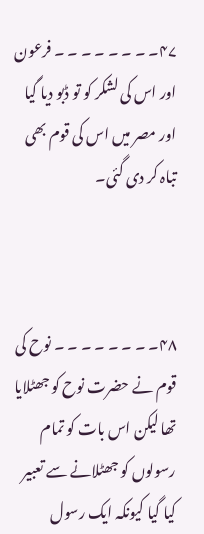۴۷۔ ۔ ۔ ۔ ۔ ۔ ۔ ۔ فرعون اور اس کی لشکر کو تو ڈبو دیا گیا اور مصر میں اس کی قوم بھی تباہ کر دی گئی۔



۴۸۔ ۔ ۔ ۔ ۔ ۔ ۔ ۔ نوح کی قوم نے حضرت نوح کو جھٹلایا تھا لیکن اس بات کو تمام رسولوں کو جھٹلانے سے تعبیر کیا گیا کیونکہ ایک رسول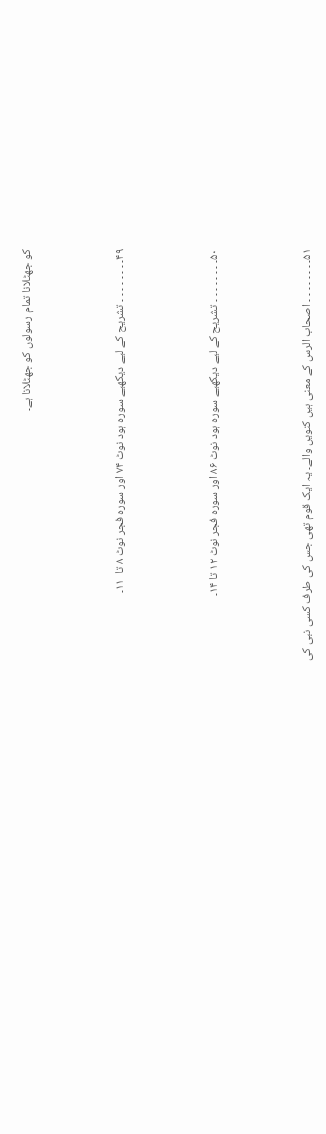کو جھٹلانا تمام رسولوں کو جھٹلانا ہے۔



۴۹۔ ۔ ۔ ۔ ۔ ۔ ۔ ۔ تشریح کے لیے دیکھیے سورہ ہود نوٹ ۷۴ اور سورہ فجر نوٹ ۸ تا  ۱۱۔



۵۰۔ ۔ ۔ ۔ ۔ ۔ ۔ ۔ تشریح کے لیے دیکھیے سورہ ہود نوٹ ۸۶ اور سورہ فجر نوٹ ۱۲ تا ۱۴۔



۵۱۔ ۔ ۔ ۔ ۔ ۔ ۔ ۔ اصحاب الرس کے معنی ہیں کنویں والے۔ یہ ایک قوم تھی جس کی طرف کسی نبی کی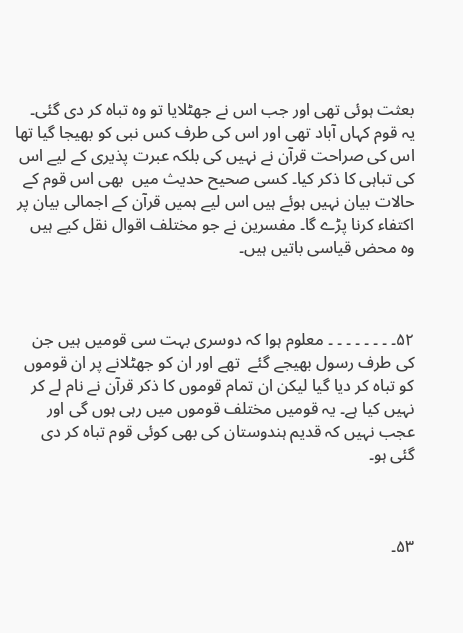بعثت ہوئی تھی اور جب اس نے جھٹلایا تو وہ تباہ کر دی گئی۔ یہ قوم کہاں آباد تھی اور اس کی طرف کس نبی کو بھیجا گیا تھا  اس کی صراحت قرآن نے نہیں کی بلکہ عبرت پذیری کے لیے اس کی تباہی کا ذکر کیا۔ کسی صحیح حدیث میں  بھی اس قوم کے  حالات بیان نہیں ہوئے ہیں اس لیے ہمیں قرآن کے اجمالی بیان پر اکتفاء کرنا پڑے گا۔ مفسرین نے جو مختلف اقوال نقل کیے ہیں وہ محض قیاسی باتیں ہیں۔



۵۲۔ ۔ ۔ ۔ ۔ ۔ ۔ ۔ معلوم ہوا کہ دوسری بہت سی قومیں ہیں جن کی طرف رسول بھیجے گئے  تھے اور ان کو جھٹلانے پر ان قوموں کو تباہ کر دیا گیا لیکن ان تمام قوموں کا ذکر قرآن نے نام لے کر نہیں کیا ہے۔ یہ قومیں مختلف قوموں میں رہی ہوں گی اور عجب نہیں کہ قدیم ہندوستان کی بھی کوئی قوم تباہ کر دی گئی ہو۔



۵۳۔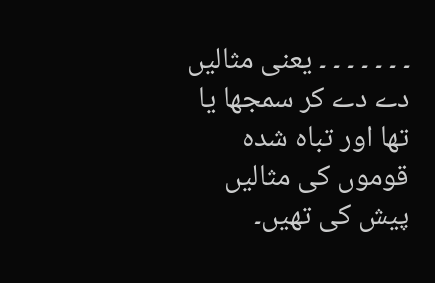۔ ۔ ۔ ۔ ۔ ۔ ۔ یعنی مثالیں دے دے کر سمجھا یا تھا اور تباہ شدہ قوموں کی مثالیں پیش کی تھیں۔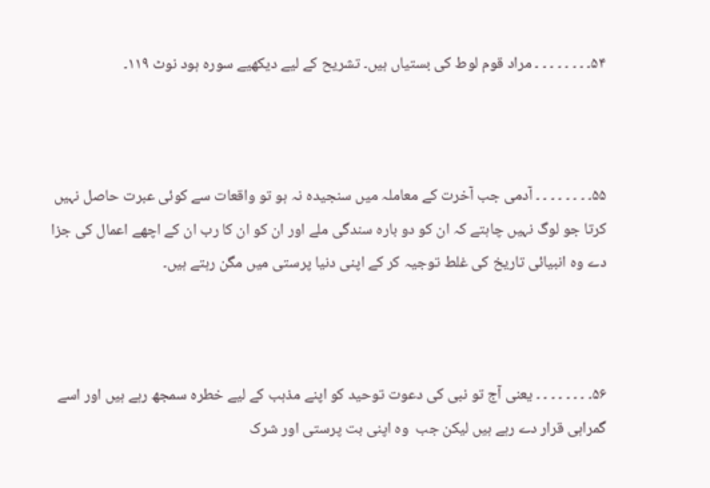۵۴۔ ۔ ۔ ۔ ۔ ۔ ۔ ۔ مراد قوم لوط کی بستیاں ہیں۔ تشریح کے لیے دیکھیے سورہ ہود نوٹ ۱۱۹۔



۵۵۔ ۔ ۔ ۔ ۔ ۔ ۔ ۔ آدمی جب آخرت کے معاملہ میں سنجیدہ نہ ہو تو واقعات سے کوئی عبرت حاصل نہیں کرتا جو لوگ نہیں چاہتے کہ ان کو دو بارہ سندگی ملے اور ان کو ان کا رب ان کے اچھے اعمال کی جزا دے وہ انبیائی تاریخ کی غلط توجیہ کر کے اپنی دنیا پرستی میں مگن رہتے ہیں۔



۵۶۔ ۔ ۔ ۔ ۔ ۔ ۔ ۔ یعنی آج تو نبی کی دعوت توحید کو اپنے مذہب کے لیے خطرہ سمجھ رہے ہیں اور اسے  گمراہی قرار دے رہے ہیں لیکن جب  وہ اپنی بت پرستی اور شرک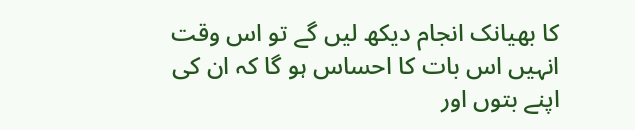کا بھیانک انجام دیکھ لیں گے تو اس وقت انہیں اس بات کا احساس ہو گا کہ ان کی اپنے بتوں اور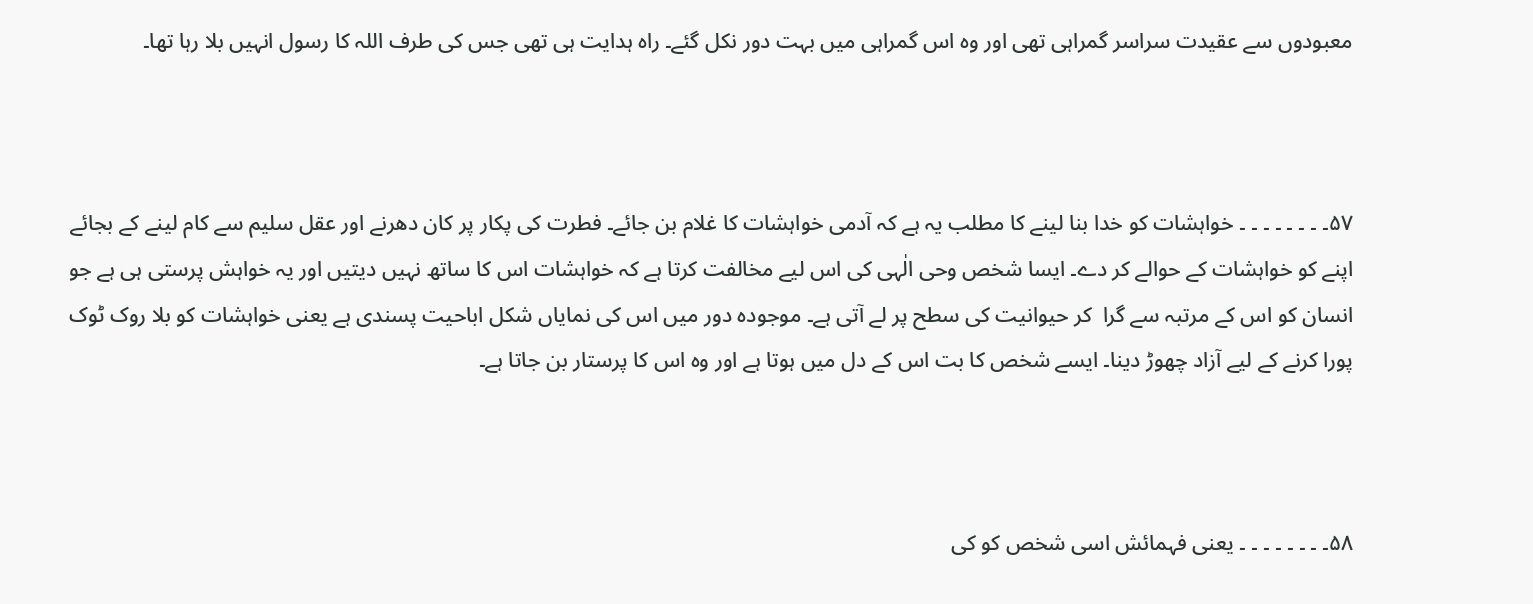معبودوں سے عقیدت سراسر گمراہی تھی اور وہ اس گمراہی میں بہت دور نکل گئے۔ راہ ہدایت ہی تھی جس کی طرف اللہ کا رسول انہیں بلا رہا تھا۔



۵۷۔ ۔ ۔ ۔ ۔ ۔ ۔ ۔ خواہشات کو خدا بنا لینے کا مطلب یہ ہے کہ آدمی خواہشات کا غلام بن جائے۔ فطرت کی پکار پر کان دھرنے اور عقل سلیم سے کام لینے کے بجائے اپنے کو خواہشات کے حوالے کر دے۔ ایسا شخص وحی الٰہی کی اس لیے مخالفت کرتا ہے کہ خواہشات اس کا ساتھ نہیں دیتیں اور یہ خواہش پرستی ہی ہے جو انسان کو اس کے مرتبہ سے گرا  کر حیوانیت کی سطح پر لے آتی ہے۔ موجودہ دور میں اس کی نمایاں شکل اباحیت پسندی ہے یعنی خواہشات کو بلا روک ٹوک پورا کرنے کے لیے آزاد چھوڑ دینا۔ ایسے شخص کا بت اس کے دل میں ہوتا ہے اور وہ اس کا پرستار بن جاتا ہے۔



۵۸۔ ۔ ۔ ۔ ۔ ۔ ۔ ۔ یعنی فہمائش اسی شخص کو کی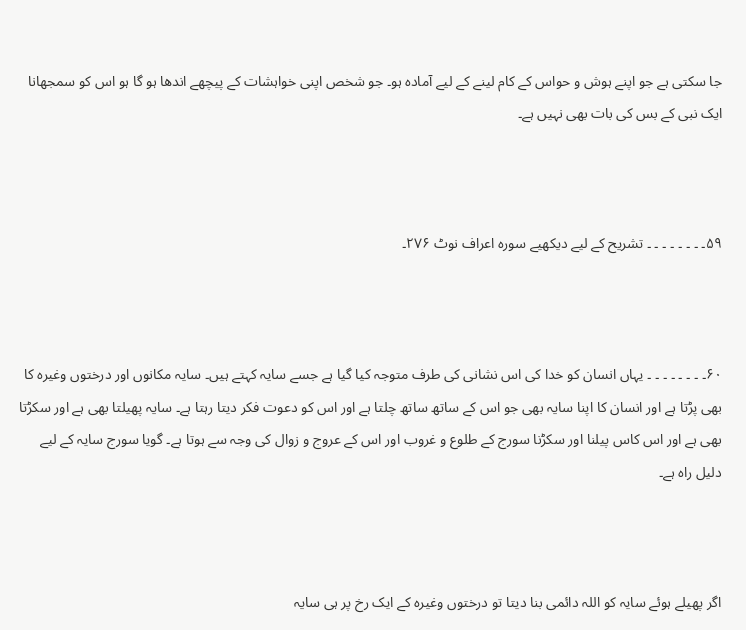جا سکتی ہے جو اپنے ہوش و حواس کے کام لینے کے لیے آمادہ ہو۔ جو شخص اپنی خواہشات کے پیچھے اندھا ہو گا ہو اس کو سمجھانا ایک نبی کے بس کی بات بھی نہیں ہے۔



۵۹۔ ۔ ۔ ۔ ۔ ۔ ۔ ۔ تشریح کے لیے دیکھیے سورہ اعراف نوٹ ۲۷۶۔



۶۰۔ ۔ ۔ ۔ ۔ ۔ ۔ ۔ یہاں انسان کو خدا کی اس نشانی کی طرف متوجہ کیا گیا ہے جسے سایہ کہتے ہیں۔ سایہ مکانوں اور درختوں وغیرہ کا بھی پڑتا ہے اور انسان کا اپنا سایہ بھی جو اس کے ساتھ ساتھ چلتا ہے اور اس کو دعوت فکر دیتا رہتا ہے۔ سایہ پھیلتا بھی ہے اور سکڑتا بھی ہے اور اس کاس پیلنا اور سکڑنا سورج کے طلوع و غروب اور اس کے عروج و زوال کی وجہ سے ہوتا ہے۔ گویا سورج سایہ کے لیے دلیل راہ ہے۔



اگر پھیلے ہوئے سایہ کو اللہ دائمی بنا دیتا تو درختوں وغیرہ کے ایک رخ پر ہی سایہ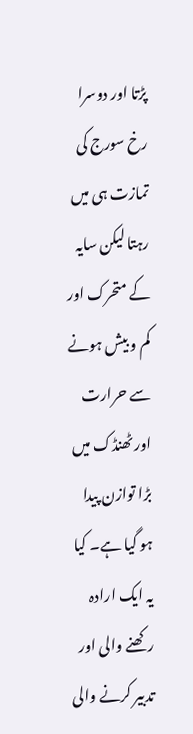پڑتا اور دوسرا رخ سورج کی تمازت ہی میں رہتا لیکن سایہ کے متحرک اور کم و بیش ہونے سے حرارت اور ٹھنڈک میں بڑا توازن پیدا ہو گیا ہے۔ کیا یہ ایک ارادہ رکھنے والی اور تدبیر کرنے والی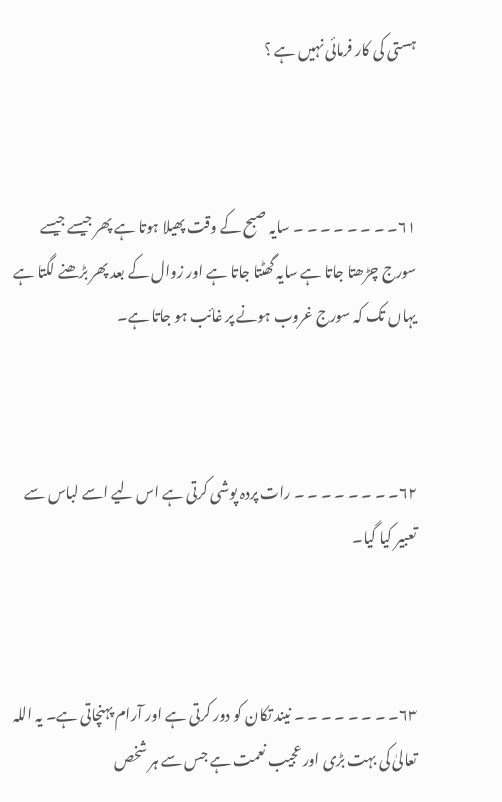ہستی کی کار فرمائی نہیں ہے ؟



۶۱۔ ۔ ۔ ۔ ۔ ۔ ۔ ۔ سایہ صبح کے وقت پھیلا ہوتا ہے پھر جیسے جیسے سورج چڑھتا جاتا ہے سایہ گھٹتا جاتا ہے اور زوال کے بعد پھر بڑھنے لگتا ہے یہاں تک کہ سورج غروب ہونے پر غائب ہو جاتا ہے۔



۶۲۔ ۔ ۔ ۔ ۔ ۔ ۔ ۔ رات پردہ پوشی کرتی ہے اس لیے اسے لباس سے تعبیر کیا گیا۔



۶۳۔ ۔ ۔ ۔ ۔ ۔ ۔ ۔ نیند تکان کو دور کرتی ہے اور آرام پہنچاتی ہے۔ یہ اللہ تعالیٰ کی بہت بڑی اور عجیب نعمت ہے جس سے ہر شخص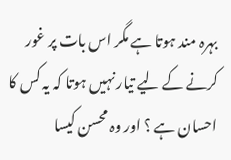بہرہ مند ہوتا ہے مگر اس بات پر غور کرنے کے لیے تیار نہیں ہوتا کہ یہ کس کا احسان ہے ؟ اور وہ محسن کیسا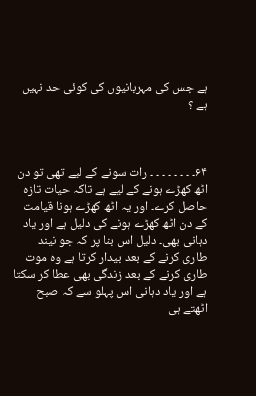ہے جس کی مہربانیوں کی کوئی حد نہیں ہے ؟



۶۴۔ ۔ ۔ ۔ ۔ ۔ ۔ ۔ رات سونے کے لیے تھی تو دن اٹھ کھڑے ہونے کے لیے ہے تاکہ حیات تازہ حاصل کرے۔ اور یہ اٹھ کھڑے ہونا قیامت کے دن اٹھ کھڑے ہونے کی دلیل ہے اور یاد دہانی بھی۔ دلیل اس بنا پر کہ جو نیند طاری کرنے کے بعد بیدار کرتا ہے وہ موت طاری کرنے کے بعد زندگی بھی عطا کر سکتا ہے اور یاد دہانی اس پہلو سے کہ صبح اٹھتے ہی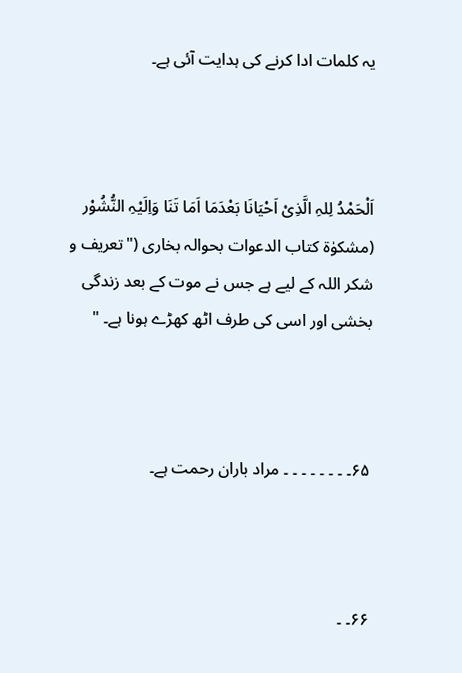یہ کلمات ادا کرنے کی ہدایت آئی ہے۔



اَلْحَمْدُ لِلہِ الَّذِیْ اَحْیَانَا بَعْدَمَا اَمَا تَنَا وَاِلَیْہِ النُّشُوْر (مشکوٰۃ کتاب الدعوات بحوالہ بخاری ("تعریف و شکر اللہ کے لیے ہے جس نے موت کے بعد زندگی بخشی اور اسی کی طرف اٹھ کھڑے ہونا ہے۔ "



۶۵۔ ۔ ۔ ۔ ۔ ۔ ۔ ۔ مراد باران رحمت ہے۔



۶۶۔ ۔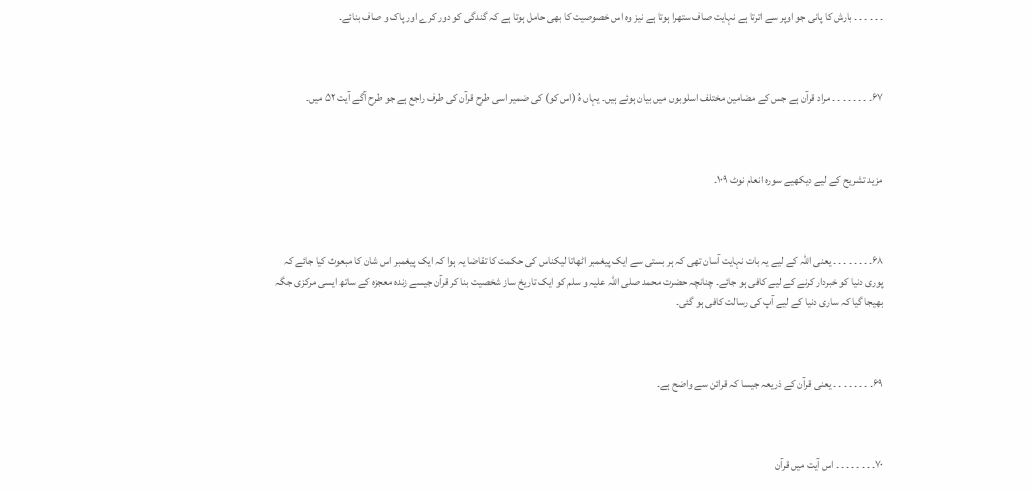۔ ۔ ۔ ۔ ۔ ۔ بارش کا پانی جو اوپر سے اترتا ہے نہایت صاف ستھرا ہوتا ہے نیز وہ اس خصوصیت کا بھی حامل ہوتا ہے کہ گندگی کو دور کرے اور پاک و صاف بنائے۔



۶۷۔ ۔ ۔ ۔ ۔ ۔ ۔ ۔ مراد قرآن ہے جس کے مضامین مختلف اسلوبوں میں بیان ہوئے ہیں۔ یہاں ہُ (اس کو) کی ضمیر اسی طرح قرآن کی طرف راجع ہے جو طرح آگے آیت ۵۲ میں۔



مزید تشریح کے لیے دیکھیے سورہ انعام نوٹ ۱۰۹۔



۶۸۔ ۔ ۔ ۔ ۔ ۔ ۔ ۔ یعنی اللہ کے لیے یہ بات نہایت آسان تھی کہ ہر بستی سے ایک پیغمبر اٹھاتا لیکناس کی حکمت کا تقاضا یہ ہوا کہ ایک پیغمبر اس شان کا مبعوث کیا جائے کہ پوری دنیا کو خبردار کرنے کے لیے کافی ہو جائے۔ چنانچہ حضرت محمد صلی اللہ علیہ و سلم کو ایک تاریخ ساز شخصیت بنا کر قرآن جیسے زندہ معجزہ کے ساتھ ایسی مرکزی جگہ بھیجا گیا کہ ساری دنیا کے لیے آپ کی رسالت کافی ہو گئی۔



۶۹۔ ۔ ۔ ۔ ۔ ۔ ۔ ۔ یعنی قرآن کے ذریعہ جیسا کہ قرائن سے واضح ہے۔



۷۰۔ ۔ ۔ ۔ ۔ ۔ ۔ ۔ اس آیت میں قرآن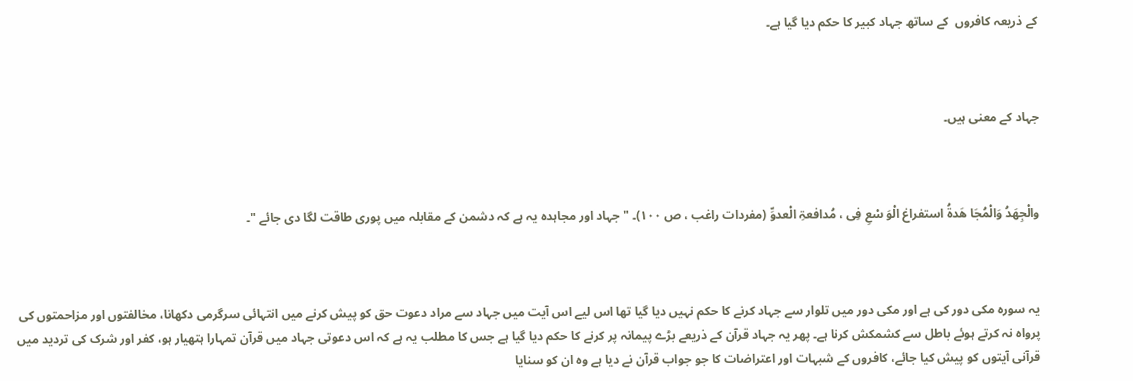کے ذریعہ کافروں  کے ساتھ جہاد کبیر کا حکم دیا گیا ہے۔



جہاد کے معنی ہیں۔



والْجِھَدُ وَالْمُجَا ھَدۃُ استفراغ الْوَ سْعِ فِی ، مُدافعۃِ الْعدوِّ (مفردات راغب ، ص ۱۰۰)۔ " جہاد اور مجاہدہ یہ ہے کہ دشمن کے مقابلہ میں پوری طاقت لگا دی جائے "۔



یہ سورہ مکی دور کی ہے اور مکی دور میں تلوار سے جہاد کرنے کا حکم نہیں دیا گیا تھا اس لیے اس آیت میں جہاد سے مراد دعوت حق کو پیش کرنے میں انتہائی سرگرمی دکھانا، مخالفتوں اور مزاحمتوں کی پرواہ نہ کرتے ہوئے باطل سے کشمکش کرنا ہے۔ پھر یہ جہاد قرآن کے ذریعے بڑے پیمانہ پر کرنے کا حکم دیا گیا ہے جس کا مطلب یہ ہے کہ اس دعوتی جہاد میں قرآن تمہارا ہتھیار ہو، کفر اور شرک کی تردید میں قرآنی آیتوں کو پیش کیا جائے، کافروں کے شبہات اور اعتراضات کا جو جواب قرآن نے دیا ہے وہ ان کو سنایا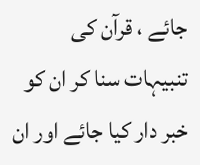جائے ، قرآن کی تنبیہات سنا کر ان کو خبر دار کیا جائے اور ان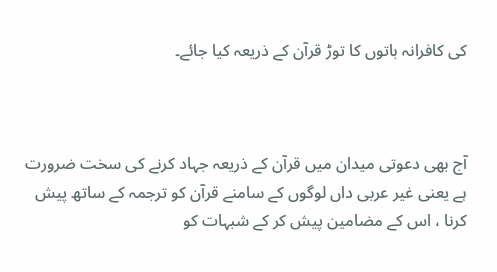کی کافرانہ باتوں کا توڑ قرآن کے ذریعہ کیا جائے۔



آج بھی دعوتی میدان میں قرآن کے ذریعہ جہاد کرنے کی سخت ضرورت ہے یعنی غیر عربی داں لوگوں کے سامنے قرآن کو ترجمہ کے ساتھ پیش کرنا ، اس کے مضامین پیش کر کے شبہات کو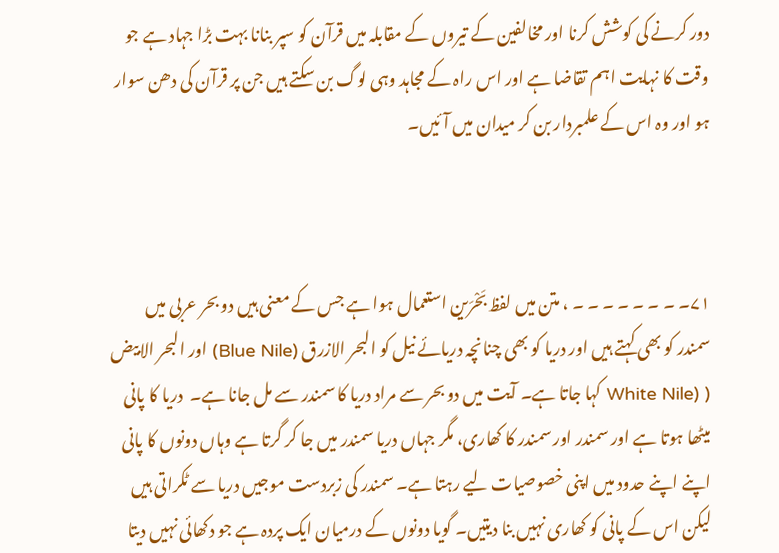دور کرنے کی کوشش کرنا اور مخالفین کے تیروں کے مقابلہ میں قرآن کو سپر بنانا بہت بڑا جہاد ہے جو وقت کا نہایت اہم تقاضا ہے اور اس راہ کے مجاہد وہی لوگ بن سکتے ہیں جن پر قرآن کی دھن سوار ہو اور وہ اس کے علمبردار بن کر میدان میں آئیں۔



۷۱۔ ۔ ۔ ۔ ۔ ۔ ۔ ۔ ، متن میں لفظ بَحْرَین استعمال ہوا ہے جس کے معنی ہیں دو بحر عربی میں سمندر کو بھی کہتے ہیں اور دریا کو بھی چنانچہ دریائے نیل کو البحر الازرق (Blue Nile) اور البحر الابیض ( (White Nile کہا جاتا ہے۔ آیت میں دو بحر سے مراد دریا کا سمندر سے مل جانا ہے۔  دریا کا پانی میٹھا ہوتا ہے اور سمندر اور سمندر کا کھاری، مگر جہاں دریا سمندر میں جا کر گرتا ہے وہاں دونوں کا پانی اپنے اپنے حدود میں اپنی خصوصیات لیے رہتا ہے۔ سمندر کی زبردست موجیں دریا سے ٹکراتی ہیں لیکن اس کے پانی کو کھاری نہیں بنا دیتیں۔ گویا دونوں کے درمیان ایک پردہ ہے جو دکھائی نہیں دیتا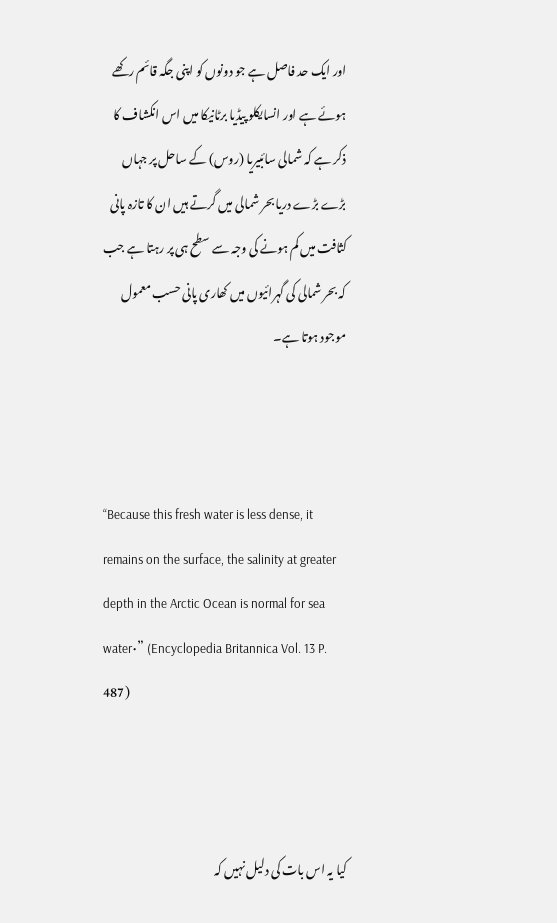اور ایک حد فاصل ہے جو دونوں کو اپنی جگہ قائم رکھے ہوئے ہے اور انسایکلو پیڈیا برٹانیکا میں اس انکشاف کا ذکر ہے کہ شمالی سائبیریا (روس) کے ساحل پر جہاں بڑے بڑے دریا بحر شمالی میں گرتے ہیں ان کا تازہ پانی کثافت میں کم ہونے کی وجہ سے سطح ہی پر رہتا ہے جب کہ بحر شمالی کی گہرائیوں میں کھاری پانی حسب معمول موجود ہوتا ہے۔



“Because this fresh water is less dense, it remains on the surface, the salinity at greater depth in the Arctic Ocean is normal for sea water۰” (Encyclopedia Britannica Vol. 13 P. 487)



کیا یہ اس بات کی دلیل نہیں کہ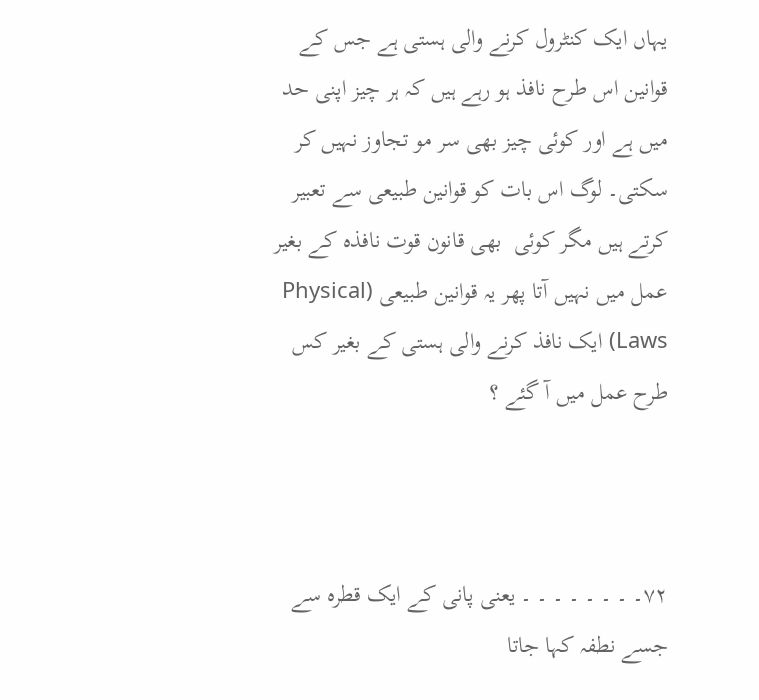یہاں ایک کنٹرول کرنے والی ہستی ہے جس کے قوانین اس طرح نافذ ہو رہے ہیں کہ ہر چیز اپنی حد میں ہے اور کوئی چیز بھی سر مو تجاوز نہیں کر سکتی۔ لوگ اس بات کو قوانین طبیعی سے تعبیر کرتے ہیں مگر کوئی  بھی قانون قوت نافذہ کے بغیر عمل میں نہیں آتا پھر یہ قوانین طبیعی (Physical Laws) ایک نافذ کرنے والی ہستی کے بغیر کس طرح عمل میں آ گئے ؟



۷۲۔ ۔ ۔ ۔ ۔ ۔ ۔ ۔ یعنی پانی کے ایک قطرہ سے جسے نطفہ کہا جاتا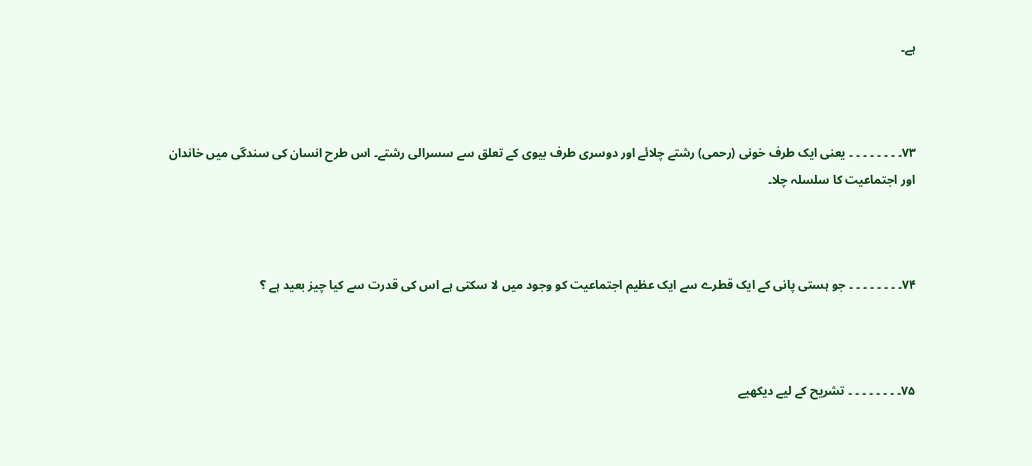ہے۔



۷۳۔ ۔ ۔ ۔ ۔ ۔ ۔ ۔ یعنی ایک طرف خونی (رحمی) رشتے چلائے اور دوسری طرف بیوی کے تعلق سے سسرالی رشتے۔ اس طرح انسان کی سندگی میں خاندان اور اجتماعیت کا سلسلہ چلا۔



۷۴۔ ۔ ۔ ۔ ۔ ۔ ۔ ۔ جو ہستی پانی کے ایک قطرے سے ایک عظیم اجتماعیت کو وجود میں لا سکتی ہے اس کی قدرت سے کیا چیز بعید ہے ؟



۷۵۔ ۔ ۔ ۔ ۔ ۔ ۔ ۔ تشریح کے لیے دیکھیے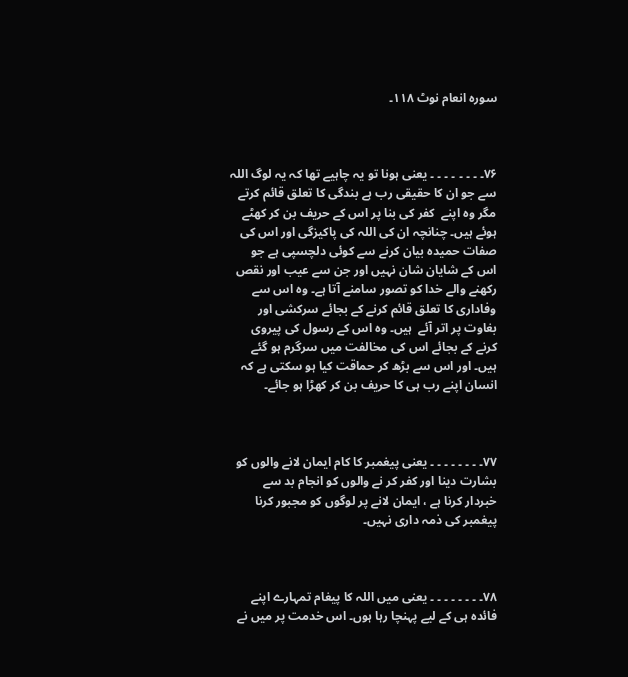سورہ انعام نوٹ ۱۱۸۔



۷۶۔ ۔ ۔ ۔ ۔ ۔ ۔ ۔ یعنی ہونا تو یہ چاہیے تھا کہ یہ لوگ اللہ سے جو ان کا حقیقی رب ہے بندگی کا تعلق قائم کرتے مگر وہ اپنے  کفر کی بنا پر اس کے حریف بن کر کھٹے ہوئے ہیں۔ چنانچہ ان کی اللہ کی پاکیزگی اور اس کی صفات حمیدہ بیان کرنے سے کوئی دلچسپی ہے جو اس کے شایان شان نہیں اور جن سے عیب اور نقص رکھنے والے خدا کو تصور سامنے آتا ہے۔ وہ اس سے وفاداری کا تعلق قائم کرنے کے بجائے سرکشی اور بغاوت پر اتر آئے  ہیں۔ وہ اس کے رسول کی پیروی کرنے کے بجائے اس کی مخالفت میں سرگرم ہو گئے ہیں۔ اور اس سے بڑھ کر حماقت کیا ہو سکتی ہے کہ انسان اپنے رب ہی کا حریف بن کر کھڑا ہو جائے۔



۷۷۔ ۔ ۔ ۔ ۔ ۔ ۔ ۔ یعنی پیغمبر کا کام ایمان لانے والوں کو بشارت دینا اور کفر کر نے والوں کو انجام بد سے خبردار کرنا ہے ، ایمان لانے پر لوگوں کو مجبور کرنا پیغمبر کی ذمہ داری نہیں۔



۷۸۔ ۔ ۔ ۔ ۔ ۔ ۔ ۔ یعنی میں اللہ کا پیغام تمہارے اپنے فائدہ ہی کے لیے پہنچا رہا ہوں۔ اس خدمت پر میں نے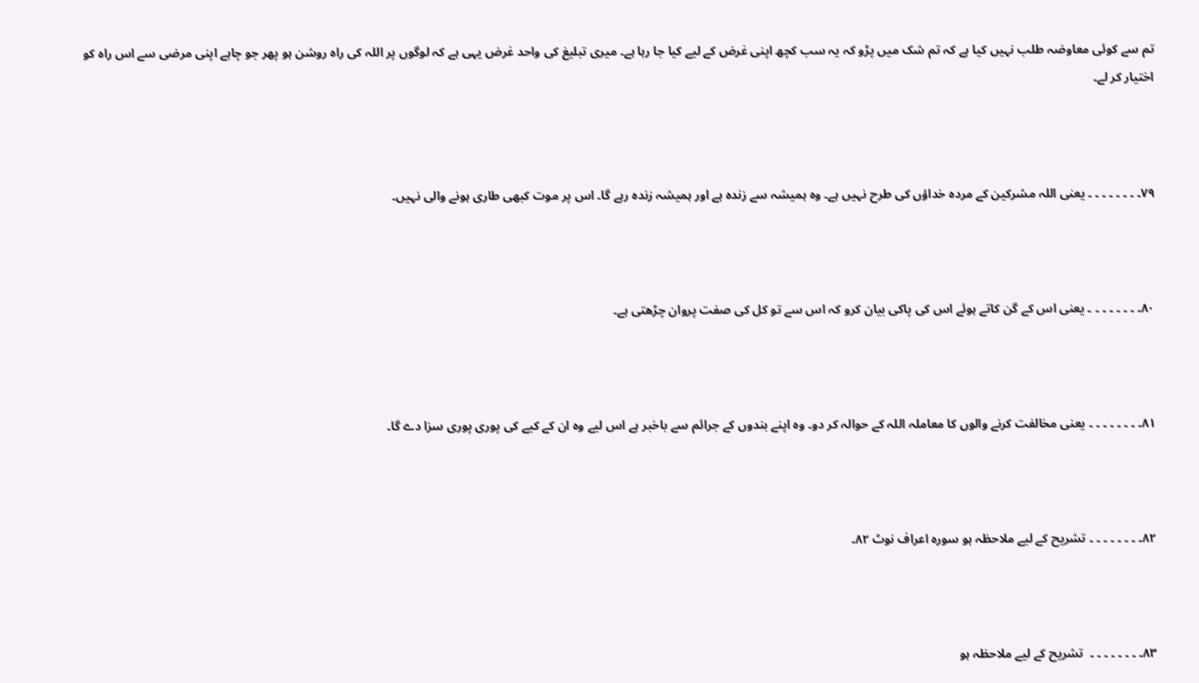تم سے کوئی معاوضہ طلب نہیں کیا ہے کہ تم شک میں پڑو کہ یہ سب کچھ اپنی غرض کے لیے کیا جا رہا ہے۔ میری تبلیغ کی واحد غرض یہی ہے کہ لوگوں پر اللہ کی راہ روشن ہو پھر جو چاہے اپنی مرضی سے اس راہ کو اختیار کر لے۔



۷۹۔ ۔ ۔ ۔ ۔ ۔ ۔ ۔ یعنی اللہ مشرکین کے مردہ خداؤں کی طرح نہیں ہے۔ وہ ہمیشہ سے زندہ ہے اور ہمیشہ زندہ رہے گا۔ اس پر موت کبھی طاری ہونے والی نہیں۔



۸۰۔ ۔ ۔ ۔ ۔ ۔ ۔ ۔ یعنی اس کے گن کاتے ہوئے اس کی پاکی بیان کرو کہ اس سے تو کل کی صفت پروان چڑھتی ہے۔



۸۱۔ ۔ ۔ ۔ ۔ ۔ ۔ ۔ یعنی مخالفت کرنے والوں کا معاملہ اللہ کے حوالہ کر دو۔ وہ اپنے بندوں کے جرائم سے باخبر ہے اس لیے وہ ان کے کیے کی پوری پوری سزا دے گا۔



۸۲۔ ۔ ۔ ۔ ۔ ۔ ۔ ۔ تشریح کے لیے ملاحظہ ہو سورہ اعراف نوٹ ۸۲۔



۸۳۔ ۔ ۔ ۔ ۔ ۔ ۔ ۔  تشریح کے لیے ملاحظہ ہو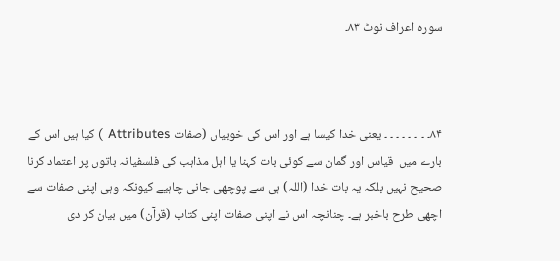سورہ اعراف نوٹ ۸۳۔



۸۴۔ ۔ ۔ ۔ ۔ ۔ ۔ ۔ یعنی خدا کیسا ہے اور اس کی خوبیاں (صفات Attributes  ) کیا ہیں اس کے بارے میں  قیاس اور گمان سے کوئی بات کہنا یا اہل مذاہب کی فلسفیانہ باتوں پر اعتماد کرنا صحیح نہیں بلکہ یہ بات خدا (اللہ) ہی سے پوچھی جانی چاہیے کیونکہ وہی اپنی صفات سے اچھی طرح باخبر ہے۔ چنانچہ اس نے اپنی صفات اپنی کتاب (قرآن) میں بیان کر دی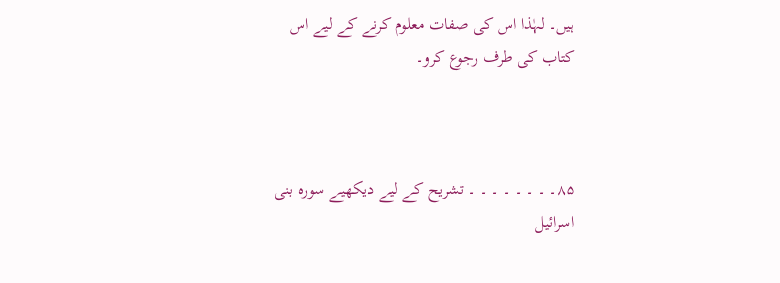ہیں۔ لہٰذا اس کی صفات معلوم کرنے کے لیے اس کتاب کی طرف رجوع کرو۔



۸۵۔ ۔ ۔ ۔ ۔ ۔ ۔ ۔ تشریح کے لیے دیکھیے سورہ بنی اسرائیل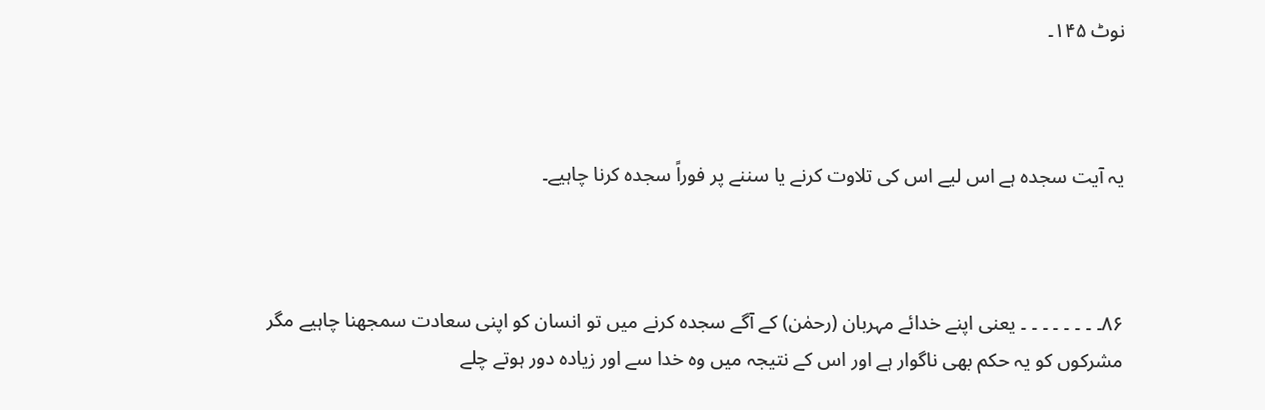نوٹ ۱۴۵۔



یہ آیت سجدہ ہے اس لیے اس کی تلاوت کرنے یا سننے پر فوراً سجدہ کرنا چاہیے۔



۸۶۔ ۔ ۔ ۔ ۔ ۔ ۔ ۔ یعنی اپنے خدائے مہربان (رحمٰن) کے آگے سجدہ کرنے میں تو انسان کو اپنی سعادت سمجھنا چاہیے مگر مشرکوں کو یہ حکم بھی ناگوار ہے اور اس کے نتیجہ میں وہ خدا سے اور زیادہ دور ہوتے چلے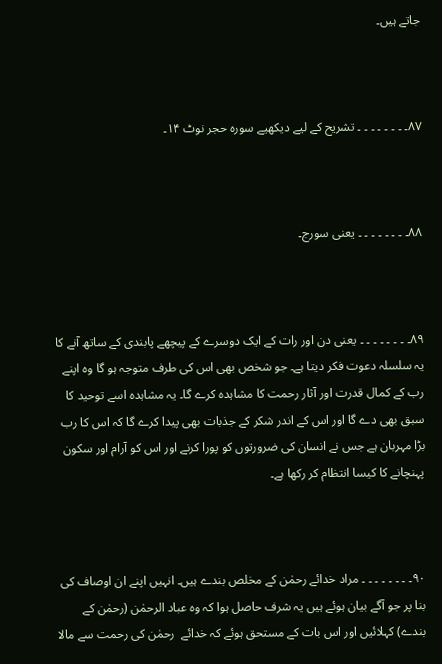جاتے ہیں۔



۸۷۔ ۔ ۔ ۔ ۔ ۔ ۔ ۔ تشریح کے لیے دیکھیے سورہ حجر نوٹ ۱۴۔



۸۸۔ ۔ ۔ ۔ ۔ ۔ ۔ ۔ یعنی سورج۔



۸۹۔ ۔ ۔ ۔ ۔ ۔ ۔ ۔ یعنی دن اور رات کے ایک دوسرے کے پیچھے پابندی کے ساتھ آنے کا یہ سلسلہ دعوت فکر دیتا ہے۔ جو شخص بھی اس کی طرف متوجہ ہو گا وہ اپنے رب کے کمال قدرت اور آثار رحمت کا مشاہدہ کرے گا۔ یہ مشاہدہ اسے توحید کا سبق بھی دے گا اور اس کے اندر شکر کے جذبات بھی پیدا کرے گا کہ اس کا رب بڑا مہربان ہے جس نے انسان کی ضرورتوں کو پورا کرنے اور اس کو آرام اور سکون پہنچانے کا کیسا انتظام کر رکھا ہے۔



۹۰۔ ۔ ۔ ۔ ۔ ۔ ۔ ۔ مراد خدائے رحمٰن کے مخلص بندے ہیں۔ انہیں اپنے ان اوصاف کی بنا پر جو آگے بیان ہوئے ہیں یہ شرف حاصل ہوا کہ وہ عباد الرحمٰن (رحمٰن کے بندے) کہلائیں اور اس بات کے مستحق ہوئے کہ خدائے  رحمٰن کی رحمت سے مالا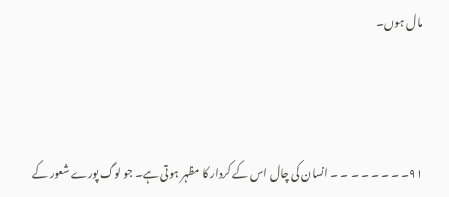مال ہوں۔



۹۱۔ ۔ ۔ ۔ ۔ ۔ ۔ ۔ انسان کی چال اس کے کردار کا مظہر ہوتی ہے۔ جو لوگ پورے شعور کے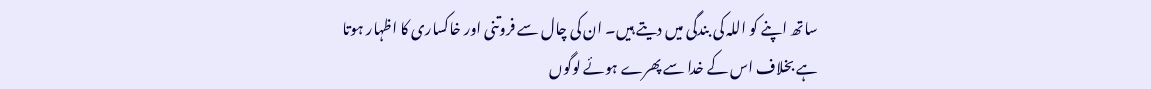ساتھ اپنے کو اللہ کی بندگی میں دیتے ہیں۔ ان کی چال سے فروتنی اور خاکساری کا اظہار ہوتا ہے بخلاف اس کے خدا سے پھرے ہوئے لوگوں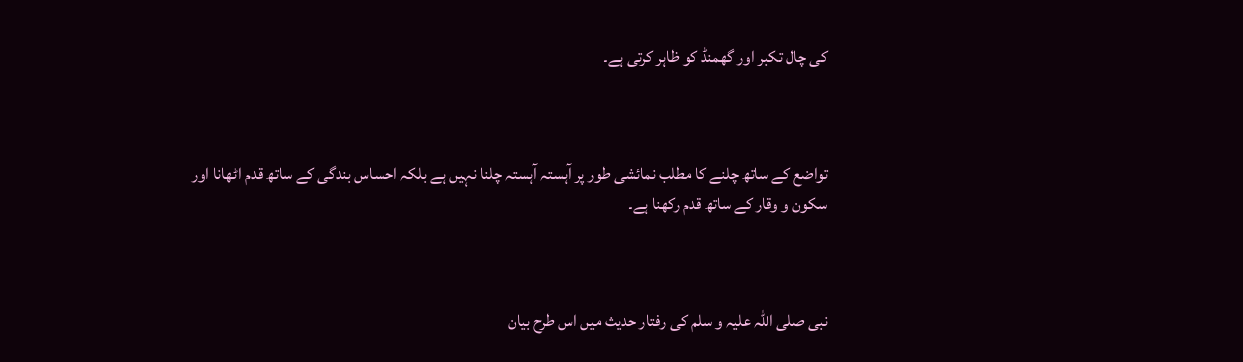کی چال تکبر اور گھمنڈ کو ظاہر کرتی ہے۔



تواضع کے ساتھ چلنے کا مطلب نمائشی طور پر آہستہ آہستہ چلنا نہیں ہے بلکہ احساس بندگی کے ساتھ قدم اٹھانا اور سکون و وقار کے ساتھ قدم رکھنا ہے۔



نبی صلی اللہ علیہ و سلم کی رفتار حدیث میں اس طرح بیان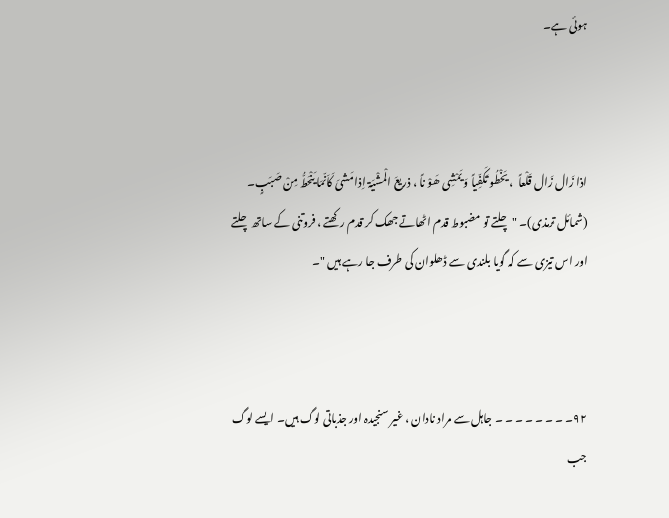ہوئی ہے۔



اذا زَال زَال قَلْعاً  ، یَخْطُو تَکَفِّیاً وَ یَمْشِی ھَوْ ناً ، ذریعَ الْمشْیَۃ اِذا مَشیَ کَاَنّمَا یَنْحَطُّ مِنْ صَبَبٍ۔ (شمائل ترمذی)۔ " چلتے تو مضبوط قدم اٹھاتے جھک کر قدم رکھتے ، فروتنی کے ساتھ چلتے اور اس تیزی سے کہ گویا بلندی سے ڈھلوان کی طرف جا رہے ہیں "۔



۹۲۔ ۔ ۔ ۔ ۔ ۔ ۔ ۔ جاہل سے مراد نادان ، غیر سنجیدہ اور جذباتی لوگ ہیں۔ ایسے لوگ جب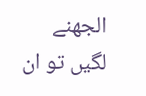الجھنے لگیں تو ان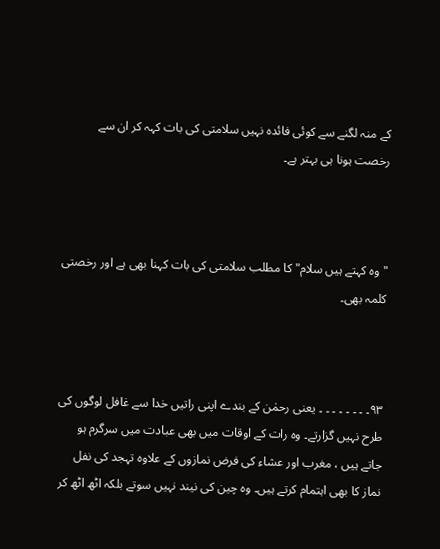کے منہ لگنے سے کوئی فائدہ نہیں سلامتی کی بات کہہ کر ان سے رخصت ہونا ہی بہتر ہے۔



" وہ کہتے ہیں سلام" کا مطلب سلامتی کی بات کہنا بھی ہے اور رخصتی کلمہ بھی۔



۹۳۔ ۔ ۔ ۔ ۔ ۔ ۔ ۔ یعنی رحمٰن کے بندے اپنی راتیں خدا سے غافل لوگوں کی طرح نہیں گزارتے۔ وہ رات کے اوقات میں بھی عبادت میں سرگرم ہو جاتے ہیں ، مغرب اور عشاء کی فرض نمازوں کے علاوہ تہجد کی نفل نماز کا بھی اہتمام کرتے ہیں۔ وہ چین کی نیند نہیں سوتے بلکہ اٹھ اٹھ کر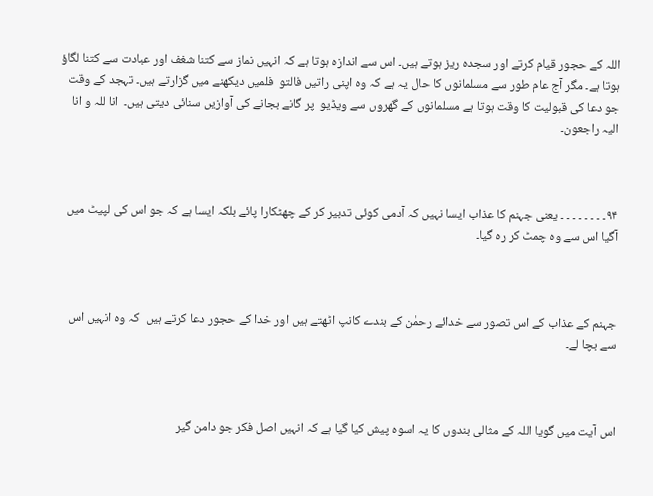اللہ کے حجور قیام کرتے اور سجدہ ریز ہوتے ہیں۔ اس سے اندازہ ہوتا ہے کہ انہیں نماز سے کتنا شغف اور عبادت سے کتنا لگاؤ ہوتا ہے۔ مگر آج عام طور سے مسلمانوں کا حال یہ ہے کہ وہ اپنی راتیں فالتو  فلمیں دیکھنے میں گزارتے ہیں۔ تہجد کے وقت جو دعا کی قبولیت کا وقت ہوتا ہے مسلمانوں کے گھروں سے ویڈیو  پر گانے بجانے کی آوازیں سنائی دیتی ہیں۔  انا للہ و انا الیہ راجعون۔



۹۴۔ ۔ ۔ ۔ ۔ ۔ ۔ ۔ یعنی جہنم کا عذاب ایسا نہیں کہ آدمی کوئی تدبیر کر کے چھٹکارا پائے بلکہ ایسا ہے کہ جو اس کی لپیٹ میں آگیا اس سے وہ چمٹ کر رہ گیا۔



جہنم کے عذاب کے اس تصور سے خدائے رحمٰن کے بندے کانپ اٹھتے ہیں اور خدا کے حجور دعا کرتے ہیں  کہ وہ انہیں اس سے بچا لے۔



اس آیت میں گویا اللہ کے مثالی بندوں کا یہ اسوہ پیش کیا گیا ہے کہ انہیں اصل فکر جو دامن گیر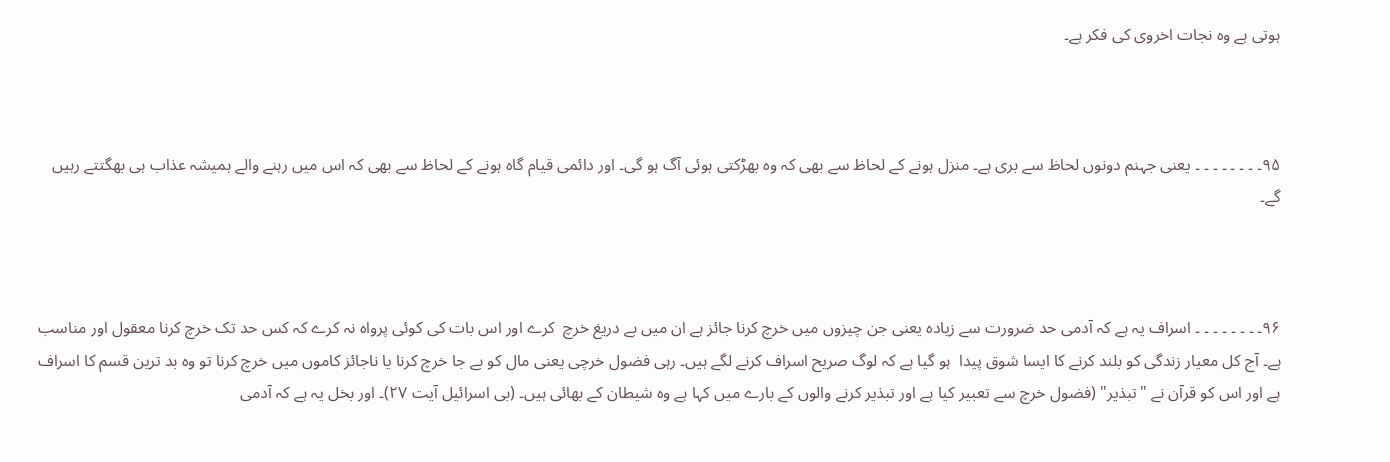ہوتی ہے وہ نجات اخروی کی فکر ہے۔



۹۵۔ ۔ ۔ ۔ ۔ ۔ ۔ ۔ یعنی جہنم دونوں لحاظ سے بری ہے۔ منزل ہونے کے لحاظ سے بھی کہ وہ بھڑکتی ہوئی آگ ہو گی۔ اور دائمی قیام گاہ ہونے کے لحاظ سے بھی کہ اس میں رہنے والے ہمیشہ عذاب ہی بھگتتے رہیں گے۔



۹۶۔ ۔ ۔ ۔ ۔ ۔ ۔ ۔ اسراف یہ ہے کہ آدمی حد ضرورت سے زیادہ یعنی جن چیزوں میں خرچ کرنا جائز ہے ان میں بے دریغ خرچ  کرے اور اس بات کی کوئی پرواہ نہ کرے کہ کس حد تک خرچ کرنا معقول اور مناسب ہے۔ آج کل معیار زندگی کو بلند کرنے کا ایسا شوق پیدا  ہو گیا ہے کہ لوگ صریح اسراف کرنے لگے ہیں۔ رہی فضول خرچی یعنی مال کو بے جا خرچ کرنا یا ناجائز کاموں میں خرچ کرنا تو وہ بد ترین قسم کا اسراف ہے اور اس کو قرآن نے "تبذیر" (فضول خرچ سے تعبیر کیا ہے اور تبذیر کرنے والوں کے بارے میں کہا ہے وہ شیطان کے بھائی ہیں۔ (بی اسرائیل آیت ۲۷)۔ اور بخل یہ ہے کہ آدمی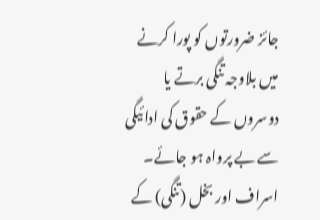جائز ضرورتوں کو پورا کرنے میں بلاوجہ تنگی برتے یا دوسروں کے حقوق کی ادائیگی سے بے پرواہ ہو جائے۔ اسراف اور بخل (تنگی) کے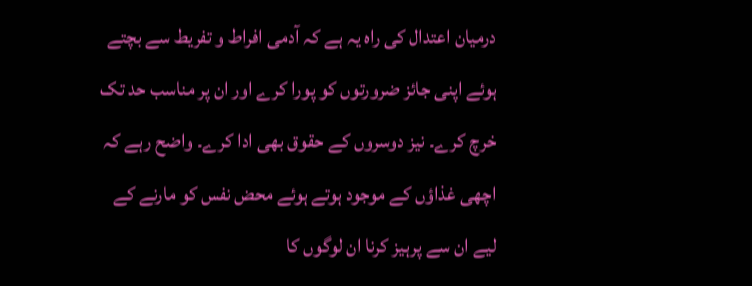درمیان اعتدال کی راہ یہ ہے کہ آدمی افراط و تفریط سے بچتے ہوئے اپنی جائز ضرورتوں کو پورا کرے اور ان پر مناسب حد تک خرچ کرے۔ نیز دوسروں کے حقوق بھی ادا کرے۔ واضح رہے کہ اچھی غذاؤں کے موجود ہوتے ہوئے محض نفس کو مارنے کے لیے ان سے پرہیز کرنا ان لوگوں کا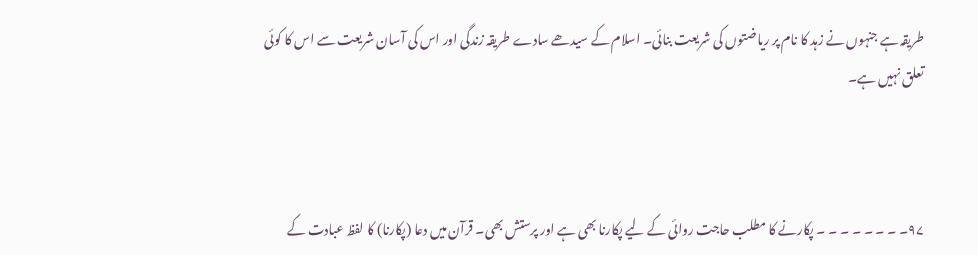طریقہ ہے جنہوں نے زہد کا نام پر ریاضتوں کی شریعت بنائی۔ اسلام کے سیدھے سادے طریقہ زندگی اور اس کی آسان شریعت سے اس کا کوئی تعلق نہیں ہے۔



۹۷۔ ۔ ۔ ۔ ۔ ۔ ۔ ۔ پکارنے کا مطلب حاجت روائی کے لیے پکارنا بھی ہے اور پرستش بھی۔ قرآن میں دعا (پکارنا) کا لفظ عبادت کے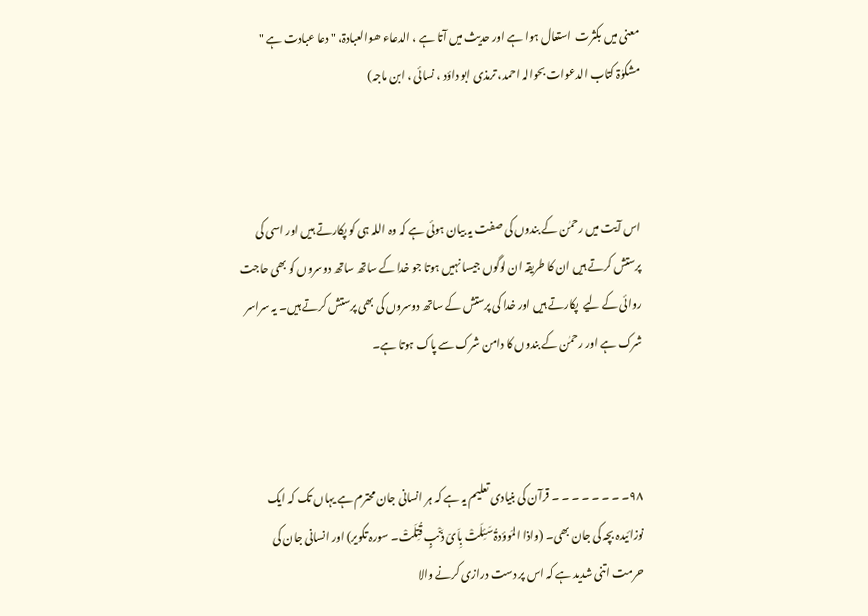معنی میں بکثرت  استعال ہوا ہے اور حدیث میں آتا ہے ، الدعاء ھوالعبادۃ، " دعا عبادت ہے " مشکوٰۃ کتاب الدعوات بحوالہ احمد، ترمذی ابو داؤد ، نسائی ، ابن ماجہ)



اس آیت میں رحمٰن کے بندوں کی صفت یہ بیان ہوئی ہے کہ وہ اللہ ہی کو پکارتے ہیں اور اسی کی پرستش کرتے ہیں ان کا طریقہ ان لوگوں جیسا نہیں ہوتا جو خدا کے ساتھ ساتھ دوسروں کو بھی حاجت روائی کے لیے  پکارتے ہیں اور خدا کی پرستش کے ساتھ دوسروں کی بھی پرستش کرتے ہیں۔ یہ سراسر شرک ہے اور رحمٰن کے بندوں کا دامن شرک سے پاک ہوتا ہے۔



۹۸۔ ۔ ۔ ۔ ۔ ۔ ۔ ۔ قرآن کی بنیادی تعلیم یہ ہے کہ ہر انسانی جان محترم ہے یہاں تک کہ ایک نوزائیدہ بچہ کی جان بھی۔ (واذا المَوؤدۃُ سَئِلَتْ بِاَیّ ذَنْبٍ قُتِلَتْ۔ سورہ تکویر) اور انسانی جان کی حرمت اتنی شدید ہے کہ اس پر دست درازی کرنے والا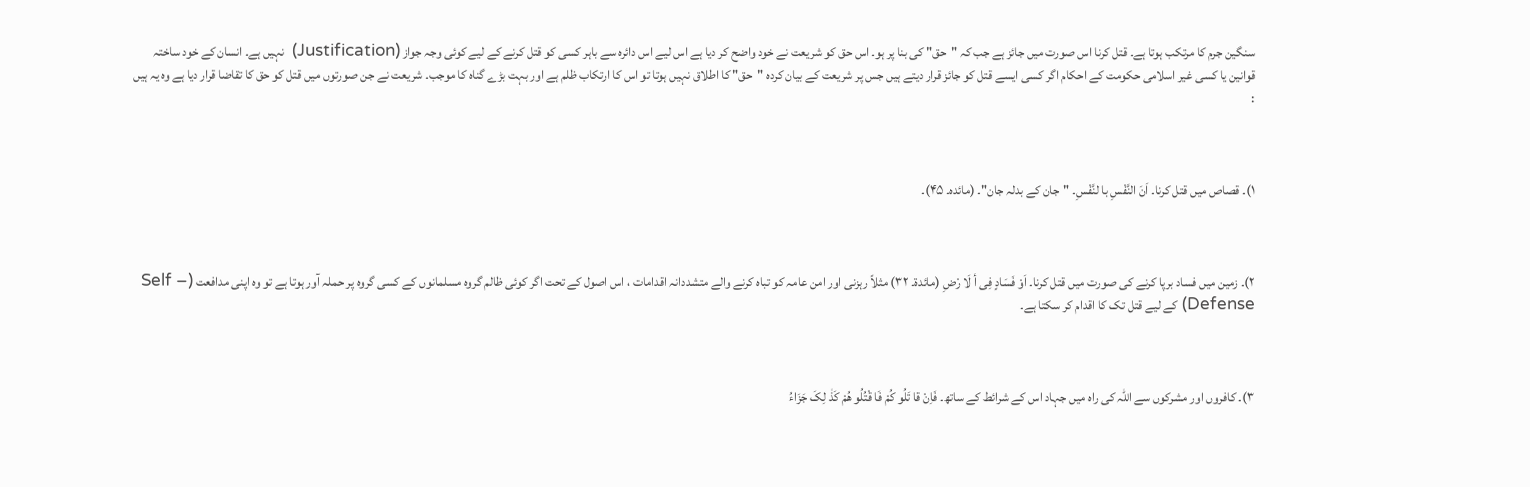سنگین جرم کا مرتکب ہوتا ہے۔ قتل کرنا اس صورت میں جائز ہے جب کہ "حق" کی بنا پر ہو۔ اس حق کو شریعت نے خود واضح کر دیا ہے اس لیے اس دائرہ سے باہر کسی کو قتل کرنے کے لیے کوئی وجہ جواز (Justification)  نہیں ہے۔ انسان کے خود ساختہ قوانین یا کسی غیر اسلامی حکومت کے احکام اگر کسی ایسے قتل کو جائز قرار دیتے ہیں جس پر شریعت کے بیان کردہ "حق" کا اطلاق نہیں ہوتا تو اس کا ارتکاب ظلم ہے اور بہت بڑے گناہ کا موجب۔ شریعت نے جن صورتوں میں قتل کو حق کا تقاضا قرار دیا ہے وہ یہ ہیں :



۱)۔ قصاص میں قتل کرنا۔ اَنَ النَّفْسِ با لنَّفْسِ۔ "جان کے بدلہ جان"۔ (مائدہ۔ ۴۵)۔



۲)۔ زمین میں فساد برپا کرنے کی صورت میں قتل کرنا۔ اَوْ فَسَادٍ فِی أ لَا رْضِ (مائدۃ۔ ۳۲) مثلاً رہزنی اور امن عامہ کو تباہ کرنے والے متشددانہ اقدامات ، اس اصول کے تحت اگر کوئی ظالم گروہ مسلمانوں کے کسی گروہ پر حملہ آور ہوتا ہے تو وہ اپنی مدافعت (Self – Defense) کے لیے قتل تک کا اقدام کر سکتا ہے۔



۳)۔ کافروں اور مشرکوں سے اللہ کی راہ میں جہاد اس کے شرائط کے ساتھ۔ فَاِنْ قا تَلُو کُمْ فَا قْتُلُو ھُمْ کَذٰ لِکَ جَزَاءُ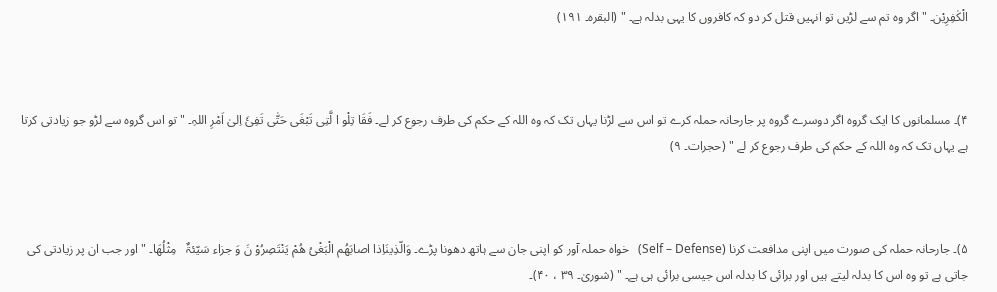الْکٰفِرِیْن۔ " اگر وہ تم سے لڑیں تو انہیں قتل کر دو کہ کافروں کا یہی بدلہ ہے۔ " (البقرہ۔ ۱۹۱)



۴)۔ مسلمانوں کا ایک گروہ اگر دوسرے گروہ پر جارحانہ حملہ کرے تو اس سے لڑنا یہاں تک کہ وہ اللہ کے حکم کی طرف رجوع کر لے۔ فَقَا تِلْو ا لَّتِی تَبْغَی حَتّٰی تَفِئَ اِلیٰ اَمْرِ اللہِ۔ "تو اس گروہ سے لڑو جو زیادتی کرتا ہے یہاں تک کہ وہ اللہ کے حکم کی طرف رجوع کر لے " (حجرات۔ ۹)



۵)۔ جارحانہ حملہ کی صورت میں اپنی مدافعت کرنا (Self – Defense)   خواہ حملہ آور کو اپنی جان سے ہاتھ دھونا پڑے۔ وَالّذِینَاِذا اصابَھُم الْبَغْیُ ھُمْ یَنْتَصِرُوْ نَ وَ جزاء سَیّئۃٌ   مِثْلُھَا۔ " اور جب ان پر زیادتی کی جاتی ہے تو وہ اس کا بدلہ لیتے ہیں اور برائی کا بدلہ اس جیسی برائی ہی ہے۔ " (شوریٰ۔ ۳۹ ، ۴۰)۔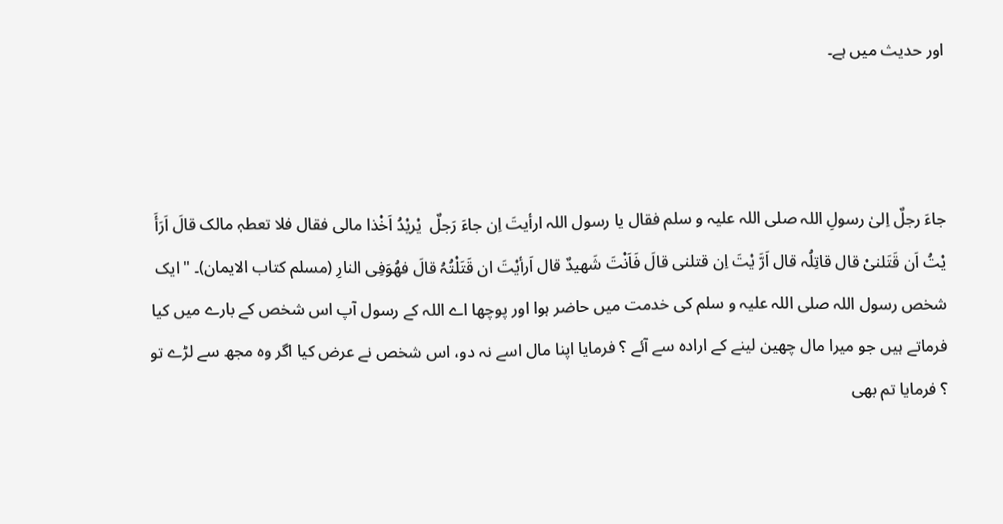اور حدیث میں ہے۔



جاءَ رجلٌ اِلیٰ رسولِ اللہ صلی اللہ علیہ و سلم فقال یا رسول اللہ ارأیتَ اِن جاءَ رَجلٌ  یْریْدُ اَخْذا مالی فقال فلا تعطہٖ مالک قالَ اَرَأَ یْتُ اَن قَتَلنیْ قال قاتِلُہ قال اَرَّ یْتَ اِن قتلنی قالَ فَاَنْتَ شَھیدٌ قال اَرأیْتَ ان قَتَلْتُہُ قالَ فھُوَفِی النارِ (مسلم کتاب الایمان)۔ "ایک شخص رسول اللہ صلی اللہ علیہ و سلم کی خدمت میں حاضر ہوا اور پوچھا اے اللہ کے رسول آپ اس شخص کے بارے میں کیا فرماتے ہیں جو میرا مال چھین لینے کے ارادہ سے آئے ؟ فرمایا اپنا مال اسے نہ دو، اس شخص نے عرض کیا اگر وہ مجھ سے لڑے تو ؟ فرمایا تم بھی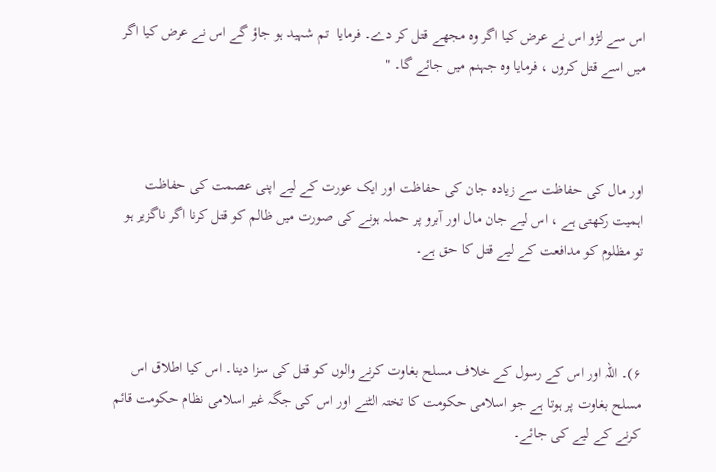اس سے لڑو اس نے عرض کیا اگر وہ مجھے قتل کر دے۔ فرمایا  تم شہید ہو جاؤ گے اس نے عرض کیا اگر میں اسے قتل کروں ، فرمایا وہ جہنم میں جائے گا۔ "



اور مال کی حفاظت سے زیادہ جان کی حفاظت اور ایک عورت کے لیے اپنی عصمت کی حفاظت اہمیت رکھتی ہے ، اس لیے جان مال اور آبرو پر حملہ ہونے کی صورت میں ظالم کو قتل کرنا اگر ناگزیر ہو تو مظلوم کو مدافعت کے لیے قتل کا حق ہے۔



۶)۔ اللہ اور اس کے رسول کے خلاف مسلح بغاوت کرنے والوں کو قتل کی سزا دینا۔ اس کیا اطلاق اس مسلح بغاوت پر ہوتا ہے جو اسلامی حکومت کا تختہ الٹنے اور اس کی جگہ غیر اسلامی نظام حکومت قائم کرنے کے لیے کی جائے۔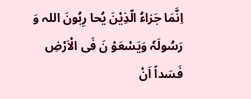اِنَّمَا جَزاءُ الّذِیْنَ یُحا رِبُونَ اللہ وَ رَسُولَہٗ وَیَسْعَوْ نَ فَی الْاَرْضِ فَسَداً اَنْ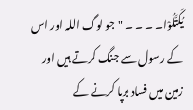یُکَتَّلُوْا۔ ۔ ۔ ۔ "جو لوگ اللہ اور اس کے رسول سے جنگ کرتے ہیں اور زمین میں فساد برپا کرنے کے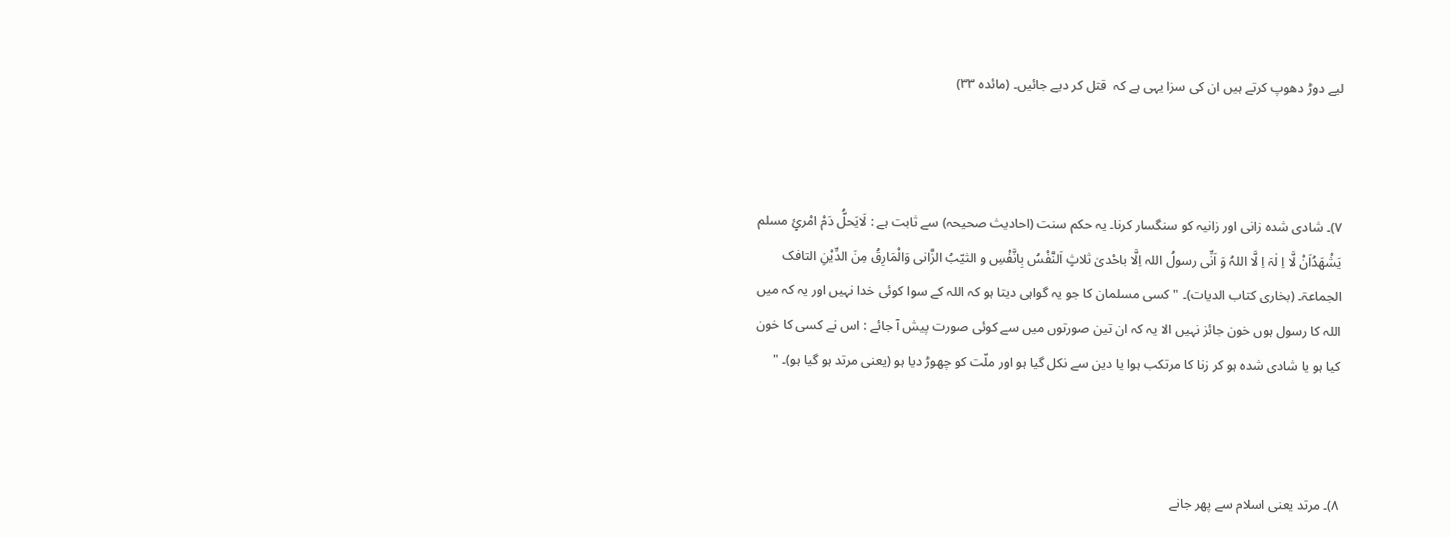لیے دوڑ دھوپ کرتے ہیں ان کی سزا یہی ہے کہ  قتل کر دیے جائیں۔ (مائدہ ۳۳)



۷)۔ شادی شدہ زانی اور زانیہ کو سنگسار کرنا۔ یہ حکم سنت (احادیث صحیحہ) سے ثابت ہے : لَایَحلُّ دَمْ امْرئٍ مسلم یَشْھَدُاَنْ لَّا اِ لٰہَ اِ لَّا اللہُ وَ اَنِّی رسولُ اللہ اِلَّا باحْدیٰ ثلاثٍ اَلنَّفْسُ بِانَّفْسِ و الثیّبُ الزَّانی وَالْمَارِقُ مِنَ الدِّیْنِ التافک الجماعۃ۔ (بخاری کتاب الدیات)۔ " کسی مسلمان کا جو یہ گواہی دیتا ہو کہ اللہ کے سوا کوئی خدا نہیں اور یہ کہ میں اللہ کا رسول ہوں خون جائز نہیں الا یہ کہ ان تین صورتوں میں سے کوئی صورت پیش آ جائے : اس نے کسی کا خون کیا ہو یا شادی شدہ ہو کر زنا کا مرتکب ہوا یا دین سے نکل گیا ہو اور ملّت کو چھوڑ دیا ہو (یعنی مرتد ہو گیا ہو)۔ "



۸)۔ مرتد یعنی اسلام سے پھر جانے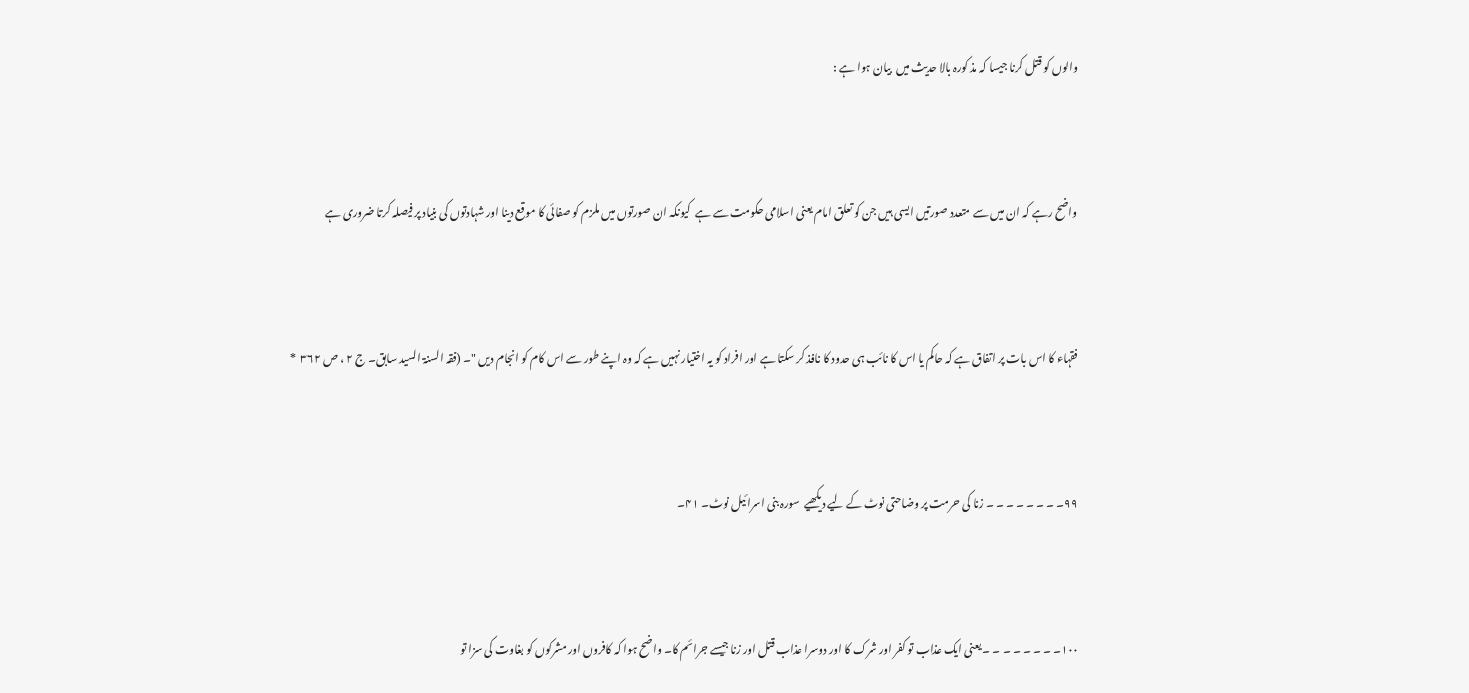والوں کو قتل کرنا جیسا کہ مذ کورہ بالا حدیث میں  بیان ہوا ہے :



واضح رہے کہ ان میں سے متعدد صورتیں ایسی ہیں جن کو تعلق امام یعنی اسلامی حکومت سے ہے  کیونکہ ان صورتوں میں ملزم کو صفائی کا موقع دینا اور شہادتوں کی بنیاد پر فیصلہ کرتا ضروری ہے



فقہاء کا اس بات پر اتفاق ہے کہ حاکم یا اس کا نائب ہی حدود کا نافذ کر سکتا ہے اور افراد کو یہ اختیار نہیں ہے کہ وہ اپنے طور سے اس کام کو انجام دیں "۔ (فقہ السنۃ السید سابق۔ ج ۲ ، ص ۳۶۲  *



۹۹۔ ۔ ۔ ۔ ۔ ۔ ۔ ۔ زنا کی حرمت پر وضاحتی نوٹ کے لیے دیکھیے  سورہ بنی اسرائیل نوٹ۔ ۴۱۔



۱۰۰۔ ۔ ۔ ۔ ۔ ۔ ۔ ۔ یعنی ایک عذاب تو کفر اور شرک کا اور دوسرا عذاب قتل اور زنا جیسے جرائم کا۔ واضح ہوا کہ کافروں اور مشرکوں کو بغاوت کی سزا تو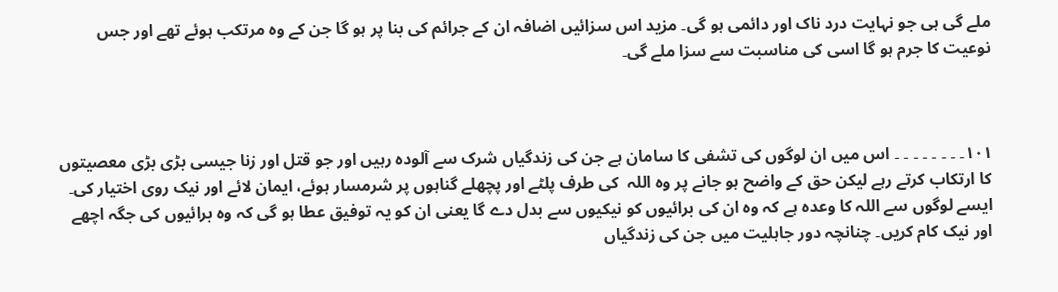ملے گی ہی جو نہایت درد ناک اور دائمی ہو گی۔ مزید اس سزائیں اضافہ ان کے جرائم کی بنا پر ہو گا جن کے وہ مرتکب ہوئے تھے اور جس نوعیت کا جرم ہو گا اسی کی مناسبت سے سزا ملے گی۔



۱۰۱۔ ۔ ۔ ۔ ۔ ۔ ۔ ۔ اس میں ان لوگوں کی تشفی کا سامان ہے جن کی زندگیاں شرک سے آلودہ رہیں اور جو قتل اور زنا جیسی بڑی بڑی معصیتوں کا ارتکاب کرتے رہے لیکن حق کے واضح ہو جانے پر وہ اللہ  کی طرف پلٹے اور پچھلے گناہوں پر شرمسار ہوئے، ایمان لائے اور نیک روی اختیار کی۔ ایسے لوگوں سے اللہ کا وعدہ ہے کہ وہ ان کی برائیوں کو نیکیوں سے بدل دے گا یعنی ان کو یہ توفیق عطا ہو گی کہ وہ برائیوں کی جگہ اچھے اور نیک کام کریں۔ چنانچہ دور جاہلیت میں جن کی زندگیاں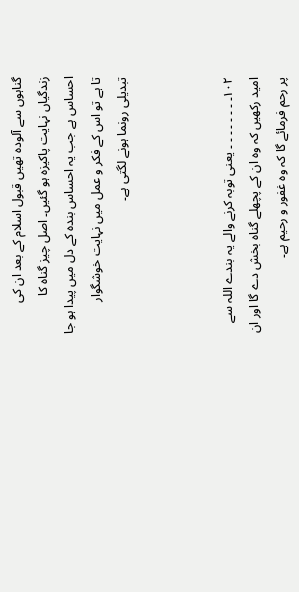گناہوں سے آلودہ تھیں قبول اسلام کے بعد ان کی زندگیاں نہایت پاکیزہ ہو گئیں۔ اصل چیز گناہ کا احساس ہے جب یہ احساس بندہ کے دل میں پیدا ہو جا تا ہے تو اس کے فکر و عمل میں نہایت خوشگوار تبدیلی رونما ہونے لگتی ہے۔



۱۰۲۔ ۔ ۔ ۔ ۔ ۔ ۔ ۔ یعنی توبہ کرنے والے یہ بندے اللہ سے امید رکھیں کہ وہ ان کے پچھلے گناہ بخش دے گا اور ان پر رحم فرمائے گا کہ وہ غفور و رحیم ہے۔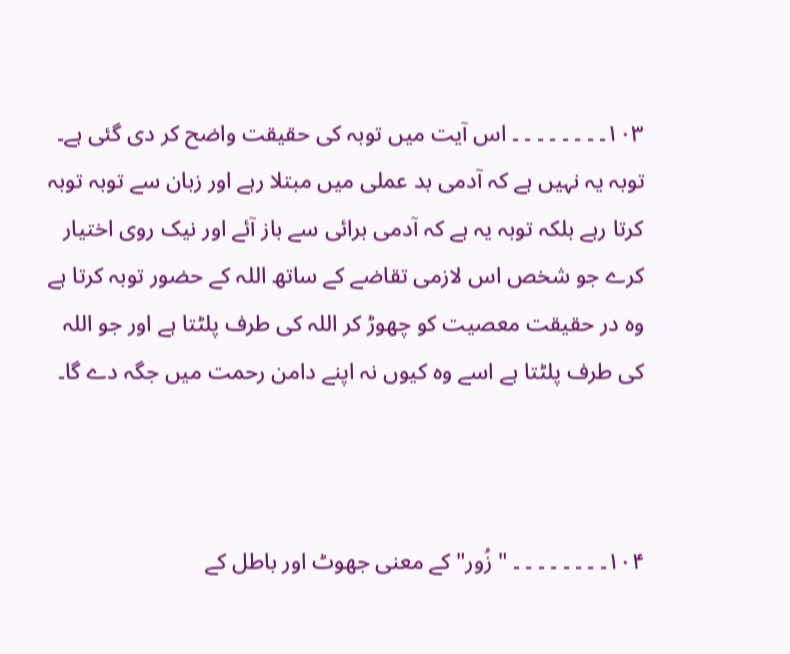۱۰۳۔ ۔ ۔ ۔ ۔ ۔ ۔ ۔ اس آیت میں توبہ کی حقیقت واضح کر دی گئی ہے۔ توبہ یہ نہیں ہے کہ آدمی بد عملی میں مبتلا رہے اور زبان سے توبہ توبہ کرتا رہے بلکہ توبہ یہ ہے کہ آدمی برائی سے باز آئے اور نیک روی اختیار کرے جو شخص اس لازمی تقاضے کے ساتھ اللہ کے حضور توبہ کرتا ہے وہ در حقیقت معصیت کو چھوڑ کر اللہ کی طرف پلٹتا ہے اور جو اللہ کی طرف پلٹتا ہے اسے وہ کیوں نہ اپنے دامن رحمت میں جگہ دے گا۔



۱۰۴۔ ۔ ۔ ۔ ۔ ۔ ۔ ۔ " زُور" کے معنی جھوٹ اور باطل کے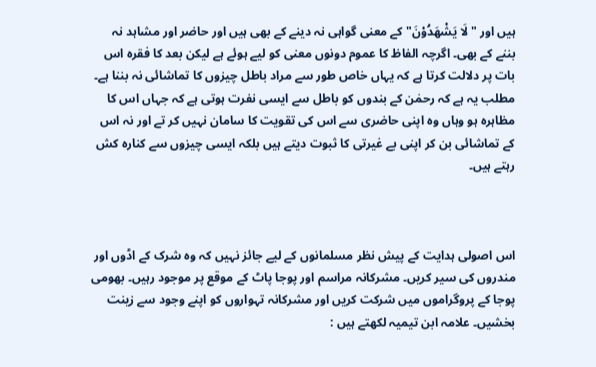ہیں اور " لَا یَشْھَدُوْنَ" کے معنی گواہی نہ دینے کے بھی ہیں اور حاضر اور مشاہد نہ بننے کے بھی۔ اگرچہ الفاظ کا عموم دونوں معنی کو لیے ہوئے ہے لیکن بعد کا فقرہ اس بات پر دلالت کرتا ہے کہ یہاں خاص طور سے مراد باطل چیزوں کا تماشائی نہ بننا ہے۔ مطلب یہ ہے کہ رحمٰن کے بندوں کو باطل سے ایسی نفرت ہوتی ہے کہ جہاں اس کا مظاہرہ ہو وہاں وہ اپنی حاضری سے اس کی تقویت کا سامان نہیں کر تے اور نہ اس کے تماشائی بن کر اپنی بے غیرتی کا ثبوت دیتے ہیں بلکہ ایسی چیزوں سے کنارہ کش رہتے ہیں۔



اس اصولی ہدایت کے پیش نظر مسلمانوں کے لیے جائز نہیں کہ وہ شرک کے اڈوں اور مندروں کی سیر کریں۔ مشرکانہ مراسم اور پوجا پاٹ کے موقع پر موجود رہیں۔ بھومی پوجا کے پروگراموں میں شرکت کریں اور مشرکانہ تہواروں کو اپنے وجود سے زینت بخشیں۔ علامہ ابن تیمیہ لکھتے ہیں :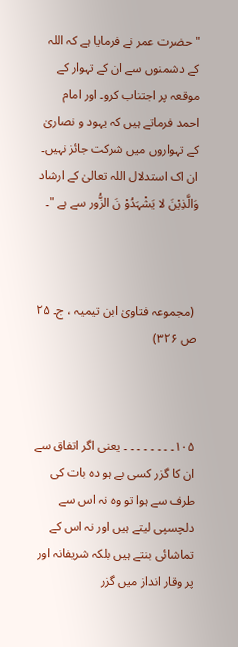"حضرت عمر نے فرمایا ہے کہ اللہ کے دشمنوں سے ان کے تہوار کے موقعہ پر اجتناب کرو۔ اور امام احمد فرماتے ہیں کہ یہود و نصاریٰ کے تہواروں میں شرکت جائز نہیں۔ ان اک استدلال اللہ تعالیٰ کے ارشاد وَالَّذِیْنَ لا یَشْہَدُوْ نَ الزُّور سے ہے "۔



 (مجموعہ فتاویٰ ابن تیمیہ ، ج۔ ۲۵ ص ۳۲۶)



۱۰۵۔ ۔ ۔ ۔ ۔ ۔ ۔ ۔ یعنی اگر اتفاق سے ان کا گزر کسی بے ہو دہ بات کی طرف سے ہوا تو وہ نہ اس سے دلچسپی لیتے ہیں اور نہ اس کے تماشائی بنتے ہیں بلکہ شریفانہ اور پر وقار انداز میں گزر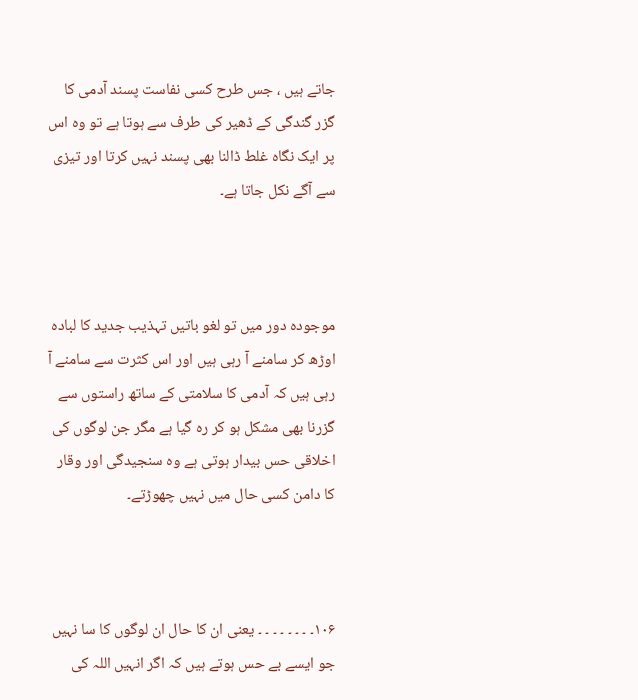جاتے ہیں ، جس طرح کسی نفاست پسند آدمی کا گزر گندگی کے ڈھیر کی طرف سے ہوتا ہے تو وہ اس پر ایک نگاہ غلط ڈالنا بھی پسند نہیں کرتا اور تیزی سے آگے نکل جاتا ہے۔



موجودہ دور میں تو لغو باتیں تہذیب جدید کا لبادہ اوڑھ کر سامنے آ رہی ہیں اور اس کثرت سے سامنے آ رہی ہیں کہ آدمی کا سلامتی کے ساتھ راستوں سے گزرنا بھی مشکل ہو کر رہ گیا ہے مگر جن لوگوں کی اخلاقی حس بیدار ہوتی ہے وہ سنجیدگی اور وقار کا دامن کسی حال میں نہیں چھوڑتے۔



۱۰۶۔ ۔ ۔ ۔ ۔ ۔ ۔ ۔ یعنی ان کا حال ان لوگوں کا سا نہیں جو ایسے بے حس ہوتے ہیں کہ اگر انہیں اللہ کی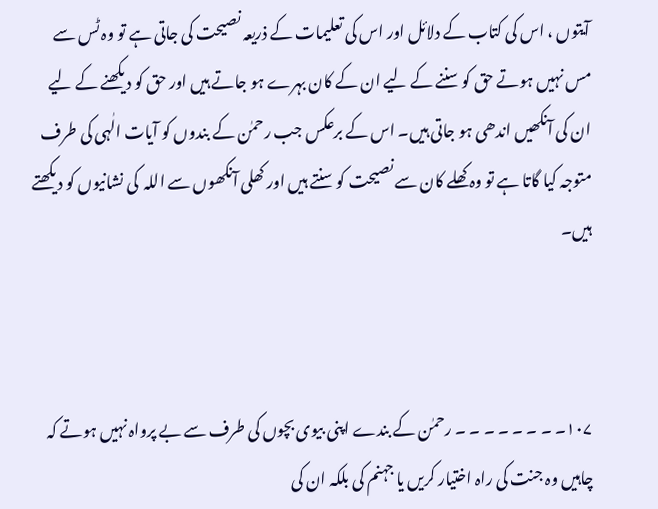آیتوں ، اس کی کتاب کے دلائل اور اس کی تعلیمات کے ذریعہ نصیحت کی جاتی ہے تو وہ ٹس سے مس نہیں ہوتے حق کو سننے کے لیے ان کے کان بہرے ہو جاتے ہیں اور حق کو دیکھنے کے لیے ان کی آنکھیں اندھی ہو جاتی ہیں۔ اس کے برعکس جب رحمٰن کے بندوں کو آیات الٰہی کی طرف متوجہ کیا گاتا ہے تو وہ کھلے کان سے نصیحت کو سنتے ہیں اور کھلی آنکھوں سے اللہ  کی نشانیوں کو دیکھتے ہیں۔



۱۰۷۔ ۔ ۔ ۔ ۔ ۔ ۔ ۔ رحمٰن کے بندے اپنی بیوی بچوں کی طرف سے بے پرواہ نہیں ہوتے کہ چاہیں وہ جنت کی راہ اختیار کریں یا جہنم کی بلکہ ان کی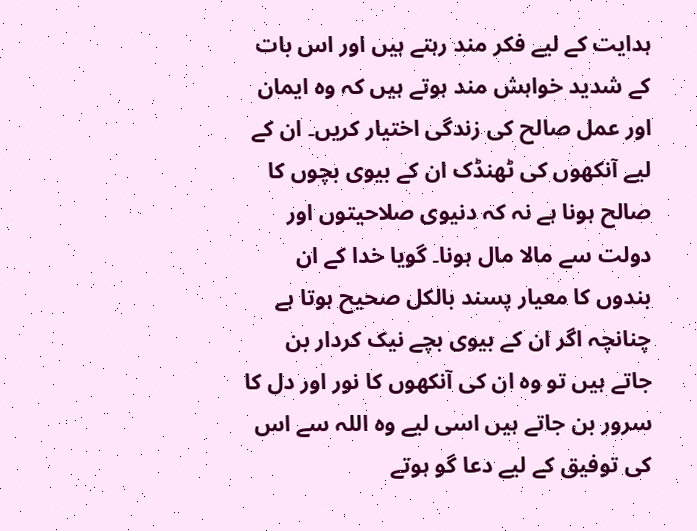ہدایت کے لیے فکر مند رہتے ہیں اور اس بات کے شدید خواہش مند ہوتے ہیں کہ وہ ایمان اور عمل صالح کی زندگی اختیار کریں۔ ان کے لیے آنکھوں کی ٹھنڈک ان کے بیوی بچوں کا صالح ہونا ہے نہ کہ دنیوی صلاحیتوں اور دولت سے مالا مال ہونا۔ گویا خدا کے ان بندوں کا معیار پسند بالکل صحیح ہوتا ہے چنانچہ اگر ان کے بیوی بچے نیک کردار بن جاتے ہیں تو وہ ان کی آنکھوں کا نور اور دل کا سرور بن جاتے ہیں اسی لیے وہ اللہ سے اس کی توفیق کے لیے دعا گو ہوتے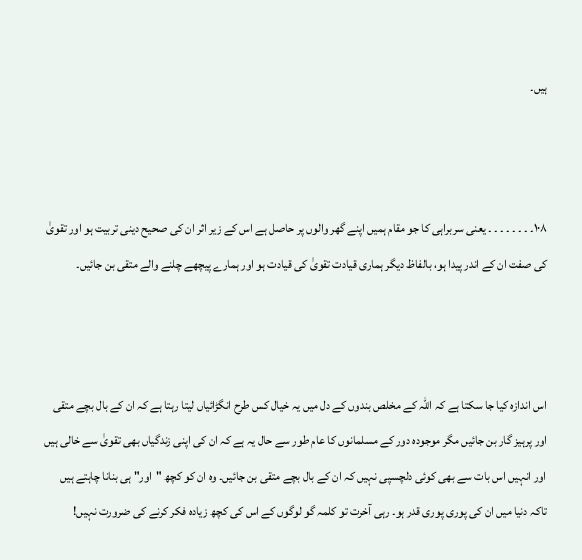ہیں۔



۱۰۸۔ ۔ ۔ ۔ ۔ ۔ ۔ ۔ یعنی سربراہی کا جو مقام ہمیں اپنے گھر والوں پر حاصل ہے اس کے زیر اثر ان کی صحیح دینی تربیت ہو اور تقویٰ کی صفت ان کے اندر پیدا ہو، بالفاظ دیگر ہماری قیادت تقویٰ کی قیادت ہو اور ہمارے پیچھے چلنے والے متقی بن جائیں۔



اس اندازہ کیا جا سکتا ہے کہ اللہ کے مخلص بندوں کے دل میں یہ خیال کس طرح انگڑائیاں لیتا رہتا ہے کہ ان کے بال بچے متقی اور پرہیز گار بن جائیں مگر موجودہ دور کے مسلمانوں کا عام طور سے حال یہ ہے کہ ان کی اپنی زندگیاں بھی تقویٰ سے خالی ہیں اور انہیں اس بات سے بھی کوئی دلچسپی نہیں کہ ان کے بال بچے متقی بن جائیں۔ وہ ان کو کچھ "اور" ہی بنانا چاہتے ہیں تاکہ دنیا میں ان کی پوری پوری قدر ہو۔ رہی آخرت تو کلمہ گو لوگوں کے اس کی کچھ زیادہ فکر کرنے کی ضرورت نہیں!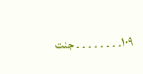۱۰۹۔ ۔ ۔ ۔ ۔ ۔ ۔ ۔ جنت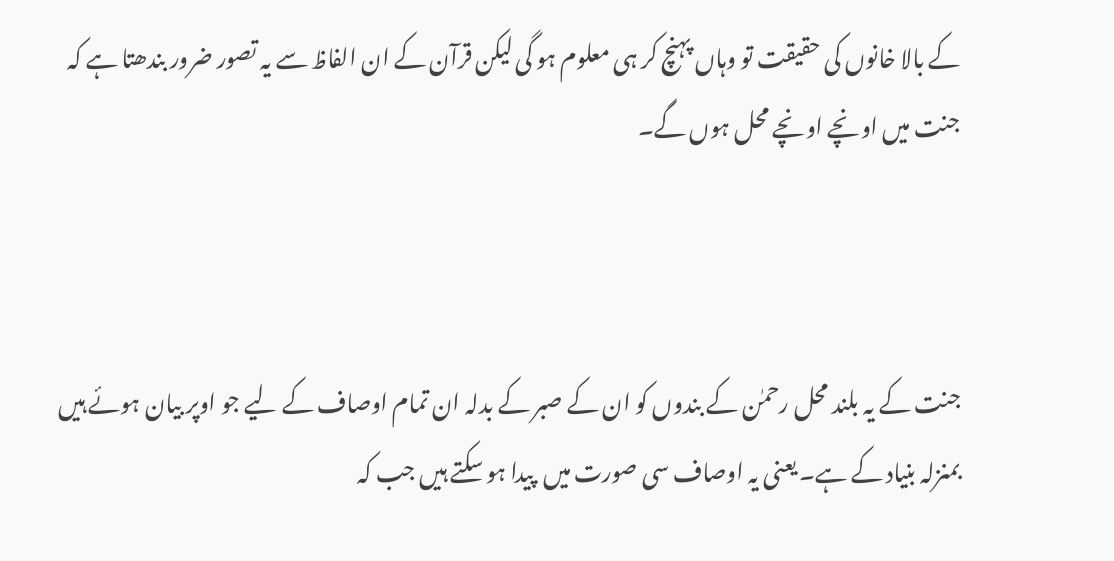کے بالا خانوں کی حقیقت تو وہاں پہنچ کر ہی معلوم ہو گی لیکن قرآن کے ان الفاظ سے یہ تصور ضرور بندھتا ہے کہ جنت میں اونچے اونچے محل ہوں گے۔



جنت کے یہ بلند محل رحمٰن کے بندوں کو ان کے صبر کے بدلہ ان تمام اوصاف کے لیے جو اوپر بیان ہوئے ہیں بمنزلہ بنیاد کے ہے۔ یعنی یہ اوصاف سی صورت میں  پیدا ہو سکتے ہیں جب کہ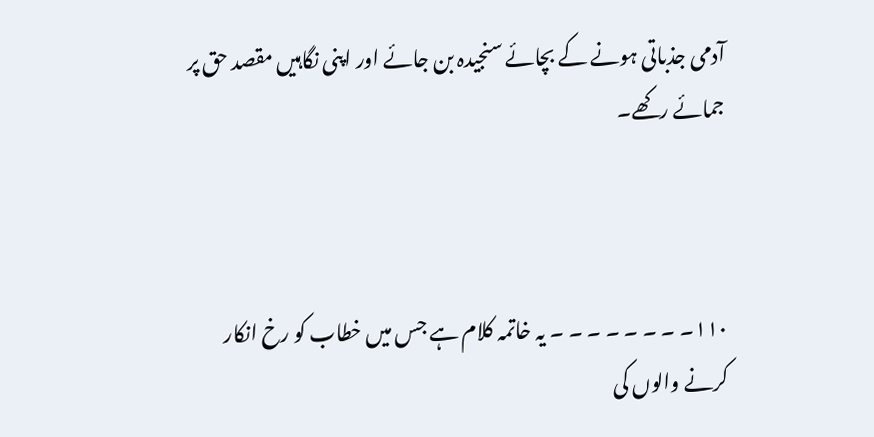آدمی جذباتی ہونے کے بچائے سنجیدہ بن جائے اور اپنی نگاہیں مقصد حق پر جمائے رکھے۔



۱۱۰۔ ۔ ۔ ۔ ۔ ۔ ۔ ۔ یہ خاتمہ کلام ہے جس میں خطاب کو رخ انکار کرنے والوں کی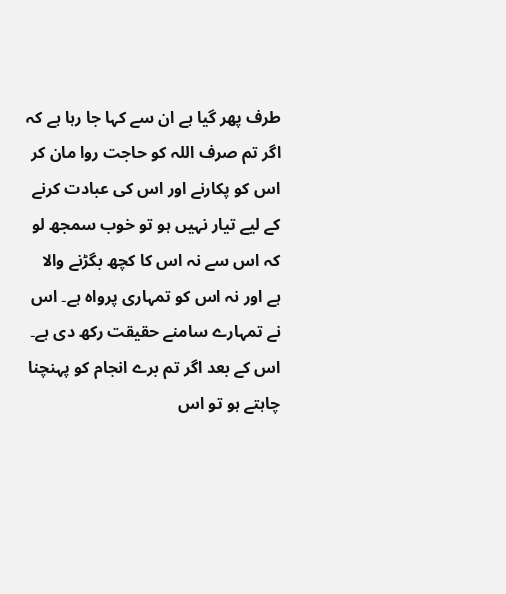طرف پھر گیا ہے ان سے کہا جا رہا ہے کہ اگر تم صرف اللہ کو حاجت روا مان کر اس کو پکارنے اور اس کی عبادت کرنے  کے لیے تیار نہیں ہو تو خوب سمجھ لو کہ اس سے نہ اس کا کچھ بگڑنے والا ہے اور نہ اس کو تمہاری پرواہ ہے۔ اس نے تمہارے سامنے حقیقت رکھ دی ہے۔ اس کے بعد اگر تم برے انجام کو پہنچنا چاہتے ہو تو اس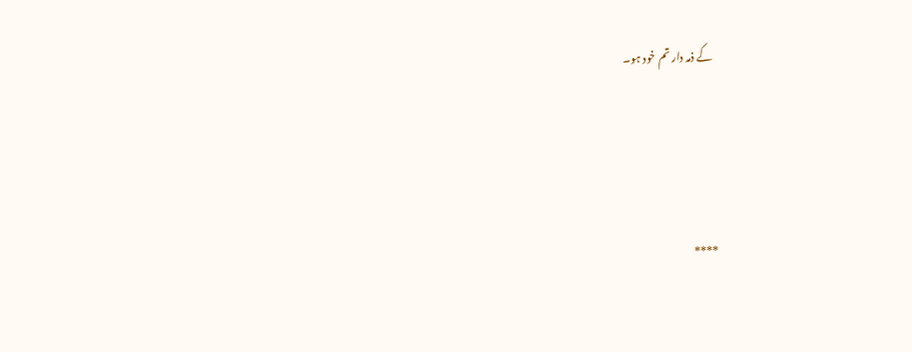کے ذمہ دار تم خود ہو۔





****